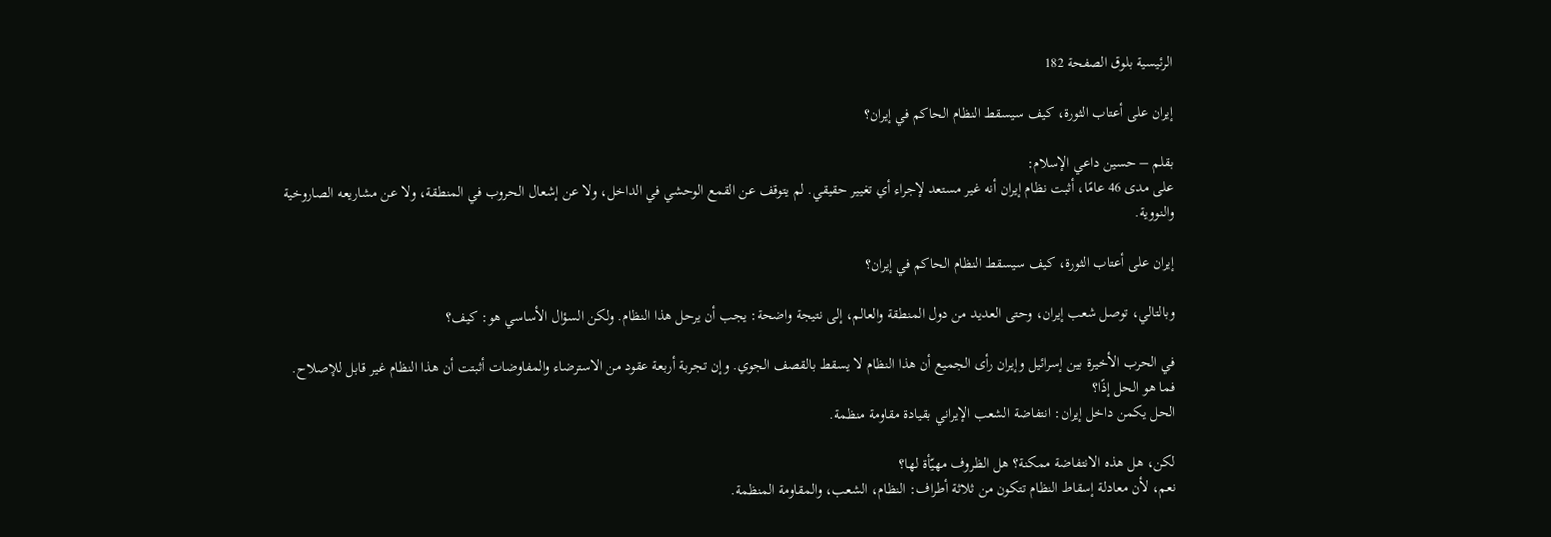الرئيسية بلوق الصفحة 182

إيران على أعتاب الثورة، كيف سيسقط النظام الحاكم في إيران؟

بقلم – حسين داعي الإسلام:
على مدى 46 عامًا، أثبت نظام إيران أنه غير مستعد لإجراء أي تغيير حقيقي. لم يتوقف عن القمع الوحشي في الداخل، ولا عن إشعال الحروب في المنطقة، ولا عن مشاريعه الصاروخية والنووية.

إيران على أعتاب الثورة، كيف سيسقط النظام الحاكم في إيران؟

وبالتالي، توصل شعب إيران، وحتى العديد من دول المنطقة والعالم، إلى نتيجة واضحة: يجب أن يرحل هذا النظام. ولكن السؤال الأساسي هو: كيف؟

في الحرب الأخيرة بين إسرائيل وإيران رأى الجميع أن هذا النظام لا يسقط بالقصف الجوي. وإن تجربة أربعة عقود من الاسترضاء والمفاوضات أثبتت أن هذا النظام غير قابل للإصلاح.
فما هو الحل إذًا؟
الحل يكمن داخل إيران: انتفاضة الشعب الإيراني بقيادة مقاومة منظمة.

لكن، هل هذه الانتفاضة ممكنة؟ هل الظروف مهيّأة لها؟
نعم، لأن معادلة إسقاط النظام تتكون من ثلاثة أطراف: النظام، الشعب، والمقاومة المنظمة.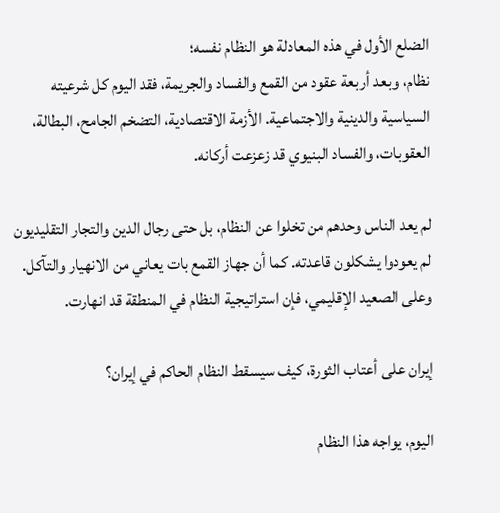الضلع الأول في هذه المعادلة هو النظام نفسه؛
نظام، وبعد أربعة عقود من القمع والفساد والجريمة، فقد اليوم كل شرعيته السياسية والدينية والاجتماعية. الأزمة الاقتصادية، التضخم الجامح، البطالة، العقوبات، والفساد البنيوي قد زعزعت أركانه.

لم يعد الناس وحدهم من تخلوا عن النظام، بل حتى رجال الدين والتجار التقليديون لم يعودوا يشكلون قاعدته. كما أن جهاز القمع بات يعاني من الانهيار والتآكل. وعلى الصعيد الإقليمي، فإن استراتيجية النظام في المنطقة قد انهارت.

إيران على أعتاب الثورة، كيف سيسقط النظام الحاكم في إيران؟

اليوم، يواجه هذا النظام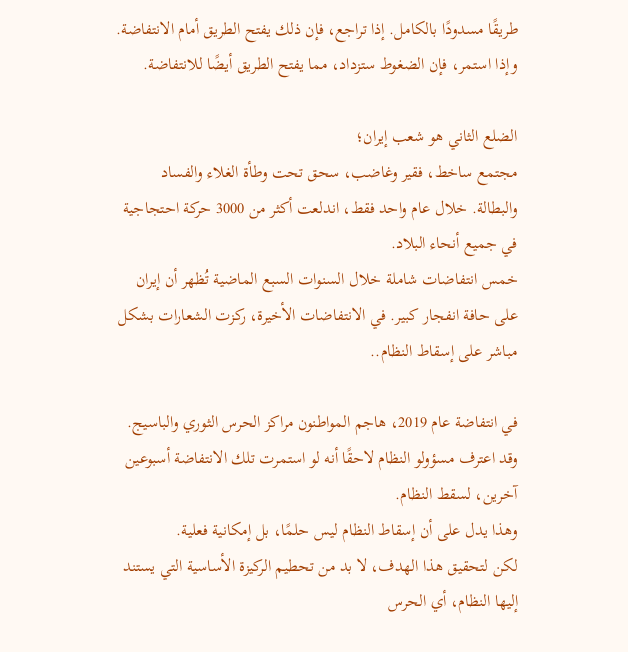طريقًا مسدودًا بالكامل. إذا تراجع، فإن ذلك يفتح الطريق أمام الانتفاضة. وإذا استمر، فإن الضغوط ستزداد، مما يفتح الطريق أيضًا للانتفاضة.

الضلع الثاني هو شعب إيران؛
مجتمع ساخط، فقير وغاضب، سحق تحت وطأة الغلاء والفساد والبطالة. خلال عام واحد فقط، اندلعت أكثر من 3000 حركة احتجاجية في جميع أنحاء البلاد.
خمس انتفاضات شاملة خلال السنوات السبع الماضية تُظهر أن إيران على حافة انفجار كبير. في الانتفاضات الأخيرة، ركزت الشعارات بشكل مباشر على إسقاط النظام..

في انتفاضة عام 2019، هاجم المواطنون مراكز الحرس الثوري والباسيج. وقد اعترف مسؤولو النظام لاحقًا أنه لو استمرت تلك الانتفاضة أسبوعين آخرين، لسقط النظام.
وهذا يدل على أن إسقاط النظام ليس حلمًا، بل إمكانية فعلية.
لكن لتحقيق هذا الهدف، لا بد من تحطيم الركيزة الأساسية التي يستند إليها النظام، أي الحرس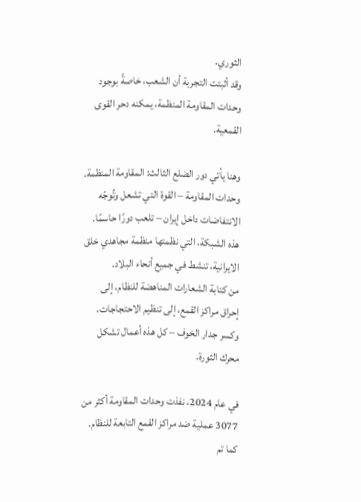الثوري.
وقد أثبتت التجربة أن الشعب، خاصةً بوجود وحدات المقاومة المنظمة، يمكنه دحر القوى القمعية.

وهنا يأتي دور الضلع الثالث: المقاومة المنظمة.
وحدات المقاومة – القوة التي تشعل وتُوجّه الانتفاضات داخل إيران – تلعب دورًا حاسمًا. هذه الشبكة، التي نظمتها منظمة مجاهدي خلق الایرانیة، تنشط في جميع أنحاء البلاد.
من كتابة الشعارات المناهضة للنظام، إلى إحراق مراكز القمع، إلى تنظيم الاحتجاجات، وكسر جدار الخوف – كل هذه أعمال تشكل محرك الثورة.

في عام 2024، نفذت وحدات المقاومة أكثر من 3077 عملية ضد مراكز القمع التابعة للنظام. كما تم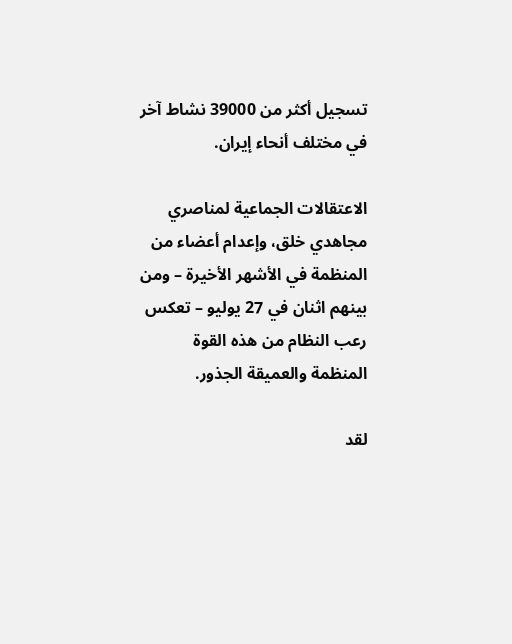تسجيل أكثر من 39000 نشاط آخر في مختلف أنحاء إيران.

الاعتقالات الجماعية لمناصري مجاهدي خلق، وإعدام أعضاء من المنظمة في الأشهر الأخيرة – ومن بينهم اثنان في 27 يوليو – تعكس رعب النظام من هذه القوة المنظمة والعميقة الجذور.

لقد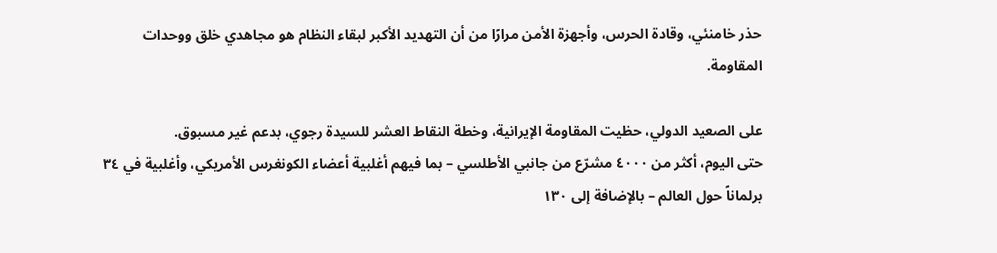حذر خامنئي، وقادة الحرس، وأجهزة الأمن مرارًا من أن التهديد الأكبر لبقاء النظام هو مجاهدي خلق ووحدات المقاومة.

على الصعيد الدولي، حظيت المقاومة الإيرانية، وخطة النقاط العشر للسيدة رجوي، بدعم غير مسبوق.
حتى اليوم، أكثر من ٤٠٠٠ مشرّع من جانبي الأطلسي – بما فيهم أغلبية أعضاء الكونغرس الأمريكي، وأغلبية في ٣٤ برلماناً حول العالم – بالإضافة إلى ١٣٠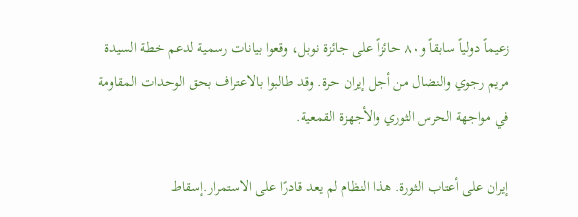زعيماً دولياً سابقاً و٨٠ حائزاً على جائزة نوبل، وقعوا بيانات رسمية لدعم خطة السیدة مريم رجوي والنضال من أجل إيران حرة. وقد طالبوا بالاعتراف بحق الوحدات المقاومة في مواجهة الحرس الثوري والأجهزة القمعية.

إيران على أعتاب الثورة. هذا النظام لم يعد قادرًا على الاستمرار.إسقاط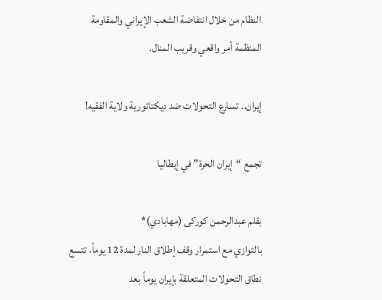النظام من خلال انتفاضة الشعب الإيراني والمقاومة المنظمة أمر واقعي وقريب المنال.

إيران.. تسارع التحولات ضد ديكتاتورية ولاية الفقيه!

تجمع “إيران الحرة” في إيطاليا

بقلم عبدالرحمن کورکی (مهابادي)*
بالتوازي مع استمرار وقف إطلاق النار لمدة 12 يوماً، تتسع نطاق التحولات المتعلقة بإيران يوماً بعد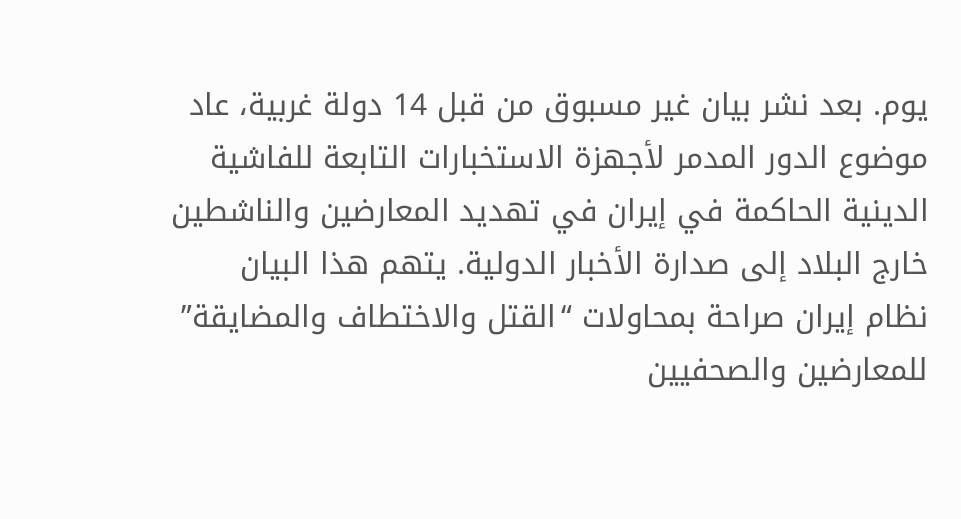يوم. بعد نشر بيان غير مسبوق من قبل 14 دولة غربية، عاد موضوع الدور المدمر لأجهزة الاستخبارات التابعة للفاشية الدينية الحاكمة في إيران في تهديد المعارضين والناشطين خارج البلاد إلى صدارة الأخبار الدولية. يتهم هذا البيان نظام إيران صراحة بمحاولات “القتل والاختطاف والمضايقة” للمعارضين والصحفيين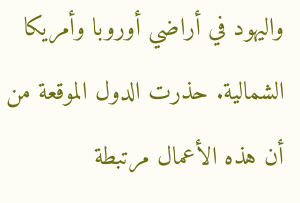واليهود في أراضي أوروبا وأمريكا الشمالية. حذرت الدول الموقعة من أن هذه الأعمال مرتبطة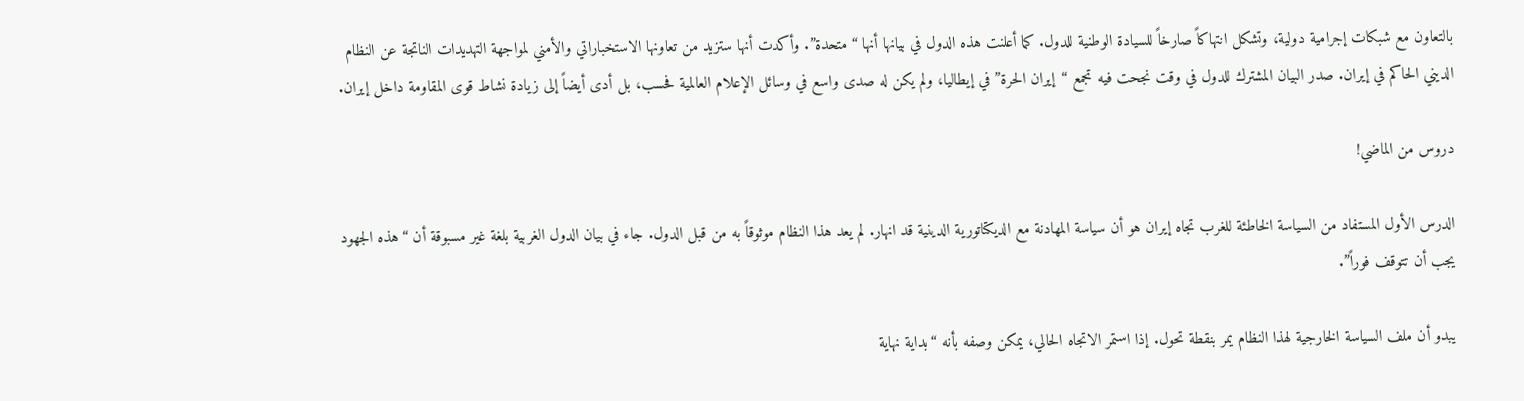بالتعاون مع شبكات إجرامية دولية، وتشكل انتهاكاً صارخاً للسيادة الوطنية للدول. كما أعلنت هذه الدول في بيانها أنها “متحدة”. وأكدت أنها ستزيد من تعاونها الاستخباراتي والأمني لمواجهة التهديدات الناتجة عن النظام الديني الحاكم في إيران. صدر البيان المشترك للدول في وقت نجحت فيه تجمع “إيران الحرة” في إيطاليا، ولم يكن له صدى واسع في وسائل الإعلام العالمية فحسب، بل أدى أيضاً إلى زيادة نشاط قوى المقاومة داخل إيران.

دروس من الماضي!

الدرس الأول المستفاد من السياسة الخاطئة للغرب تجاه إيران هو أن سياسة المهادنة مع الديكتاتورية الدينية قد انهار. لم يعد هذا النظام موثوقاً به من قبل الدول. جاء في بيان الدول الغربية بلغة غير مسبوقة أن “هذه الجهود يجب أن تتوقف فوراً”.

يبدو أن ملف السياسة الخارجية لهذا النظام يمر بنقطة تحول. إذا استمر الاتجاه الحالي، يمكن وصفه بأنه “بداية نهاية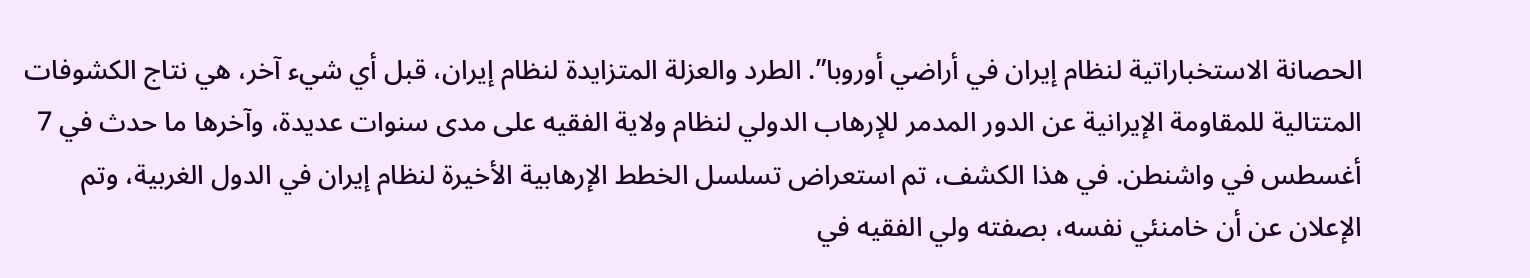الحصانة الاستخباراتية لنظام إيران في أراضي أوروبا”. الطرد والعزلة المتزايدة لنظام إيران، قبل أي شيء آخر، هي نتاج الكشوفات المتتالية للمقاومة الإيرانية عن الدور المدمر للإرهاب الدولي لنظام ولاية الفقيه على مدى سنوات عديدة، وآخرها ما حدث في 7 أغسطس في واشنطن. في هذا الكشف، تم استعراض تسلسل الخطط الإرهابية الأخيرة لنظام إيران في الدول الغربية، وتم الإعلان عن أن خامنئي نفسه، بصفته ولي الفقيه في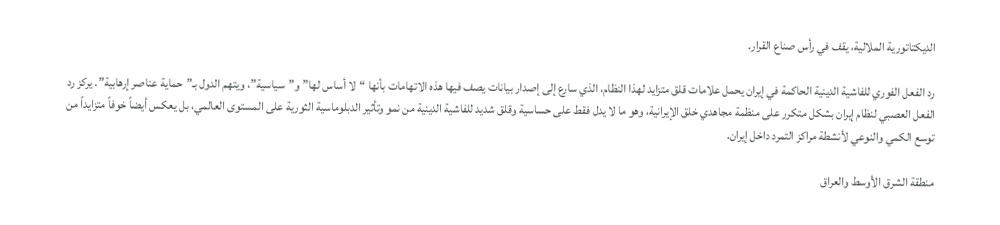الديكتاتورية الملالية، يقف في رأس صناع القرار.

رد الفعل الفوري للفاشية الدينية الحاكمة في إيران يحمل علامات قلق متزايد لهذا النظام، الذي سارع إلى إصدار بيانات يصف فيها هذه الاتهامات بأنها “لا أساس لها” و”سياسية”، ويتهم الدول بـ”حماية عناصر إرهابية”. يركز رد الفعل العصبي لنظام إيران بشكل متكرر على منظمة مجاهدي خلق الإيرانية، وهو ما لا يدل فقط على حساسية وقلق شديد للفاشية الدينية من نمو وتأثير الدبلوماسية الثورية على المستوى العالمي، بل يعكس أيضاً خوفاً متزايداً من توسع الكمي والنوعي لأنشطة مراكز التمرد داخل إيران.

منطقة الشرق الأوسط والعراق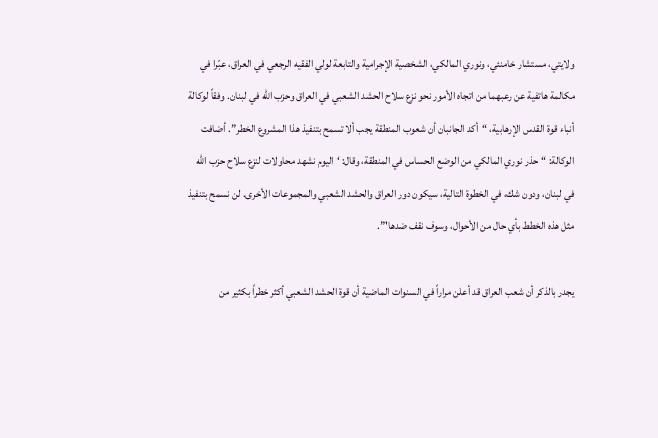ولايتي، مستشار خامنئي، ونوري المالكي، الشخصية الإجرامية والتابعة لولي الفقيه الرجعي في العراق، عبّرا في مكالمة هاتفية عن رعبهما من اتجاه الأمور نحو نزع سلاح الحشد الشعبي في العراق وحزب الله في لبنان. وفقاً لوكالة أنباء قوة القدس الإرهابية، “أكد الجانبان أن شعوب المنطقة يجب ألا تسمح بتنفيذ هذا المشروع الخطر”. أضافت الوكالة: “حذر نوري المالكي من الوضع الحساس في المنطقة، وقال: ‘اليوم نشهد محاولات لنزع سلاح حزب الله في لبنان، ودون شك، في الخطوة التالية، سيكون دور العراق والحشد الشعبي والمجموعات الأخرى. لن نسمح بتنفيذ مثل هذه الخطط بأي حال من الأحوال، وسوف نقف ضدها'”.

يجدر بالذكر أن شعب العراق قد أعلن مراراً في السنوات الماضية أن قوة الحشد الشعبي أكثر خطراً بكثير من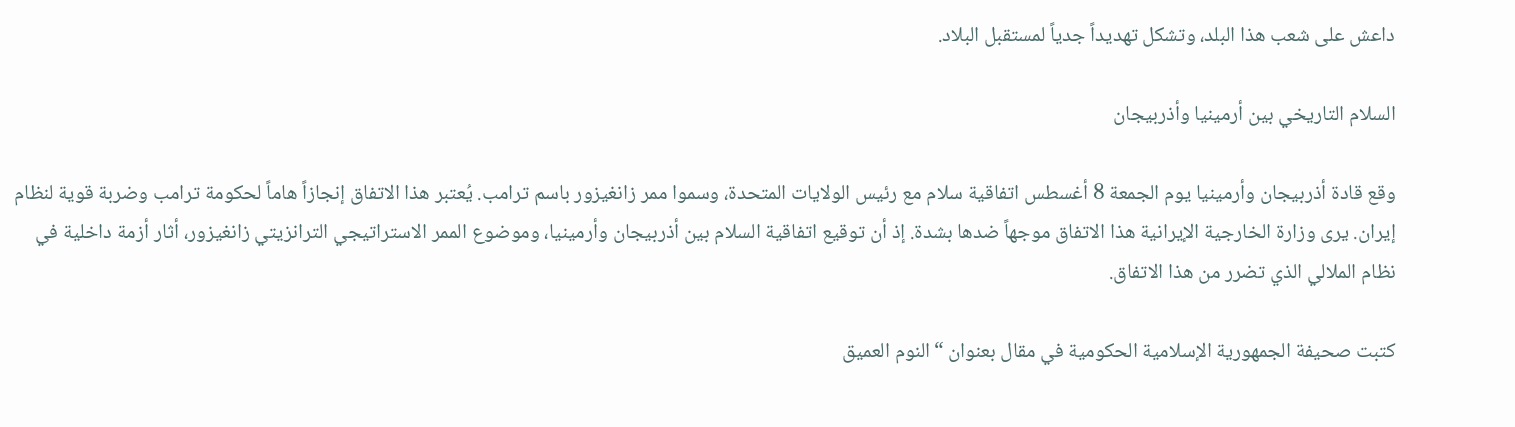داعش على شعب هذا البلد، وتشكل تهديداً جدياً لمستقبل البلاد.

السلام التاريخي بين أرمينيا وأذربيجان

وقع قادة أذربيجان وأرمينيا يوم الجمعة 8 أغسطس اتفاقية سلام مع رئيس الولايات المتحدة، وسموا ممر زانغيزور باسم ترامب. يُعتبر هذا الاتفاق إنجازاً هاماً لحكومة ترامب وضربة قوية لنظام إيران. يرى وزارة الخارجية الإيرانية هذا الاتفاق موجهاً ضدها بشدة. إذ أن توقيع اتفاقية السلام بين أذربيجان وأرمينيا، وموضوع الممر الاستراتيجي الترانزيتي زانغيزور، أثار أزمة داخلية في نظام الملالي الذي تضرر من هذا الاتفاق.

كتبت صحيفة الجمهورية الإسلامية الحكومية في مقال بعنوان “النوم العميق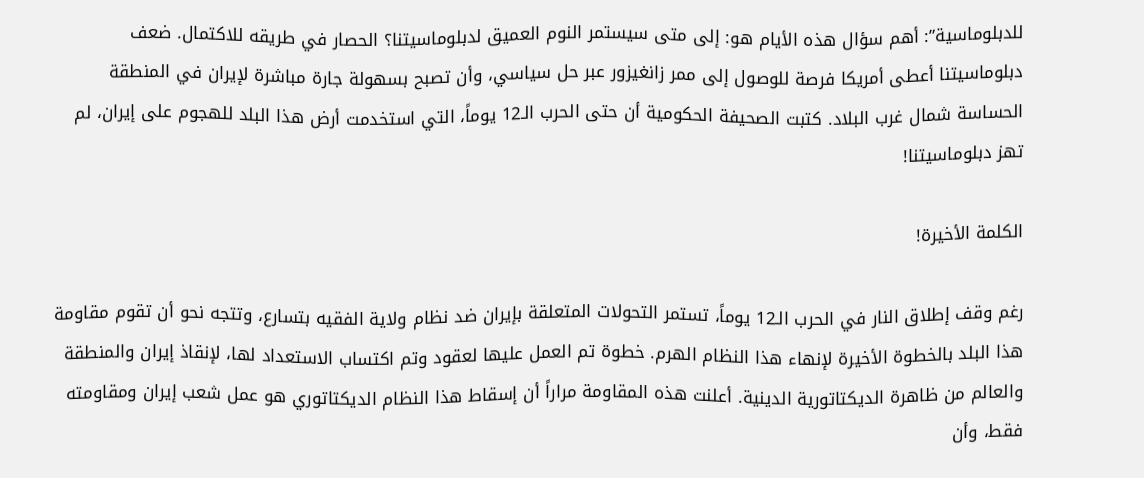للدبلوماسية”: أهم سؤال هذه الأيام هو: إلى متى سيستمر النوم العميق لدبلوماسيتنا؟ الحصار في طريقه للاكتمال. ضعف دبلوماسيتنا أعطى أمريكا فرصة للوصول إلى ممر زانغيزور عبر حل سياسي، وأن تصبح بسهولة جارة مباشرة لإيران في المنطقة الحساسة شمال غرب البلاد. كتبت الصحيفة الحكومية أن حتى الحرب الـ12 يوماً، التي استخدمت أرض هذا البلد للهجوم على إيران، لم تهز دبلوماسيتنا!

الكلمة الأخيرة!

رغم وقف إطلاق النار في الحرب الـ12 يوماً، تستمر التحولات المتعلقة بإيران ضد نظام ولاية الفقيه بتسارع، وتتجه نحو أن تقوم مقاومة هذا البلد بالخطوة الأخيرة لإنهاء هذا النظام الهرم. خطوة تم العمل عليها لعقود وتم اكتساب الاستعداد لها، لإنقاذ إيران والمنطقة والعالم من ظاهرة الديكتاتورية الدينية. أعلنت هذه المقاومة مراراً أن إسقاط هذا النظام الديكتاتوري هو عمل شعب إيران ومقاومته فقط، وأن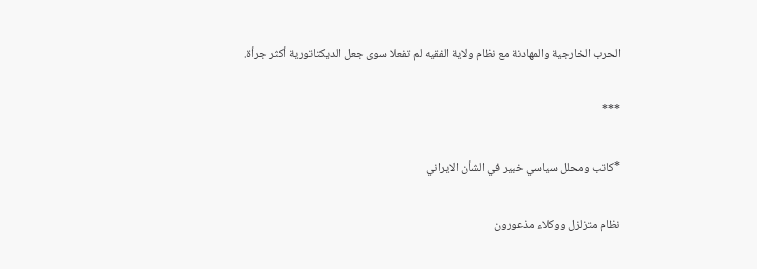الحرب الخارجية والمهادنة مع نظام ولاية الفقيه لم تفعلا سوى جعل الديكتاتورية أكثر جرأة.

***

*کاتب ومحلل سياسي خبير في الشأن الايراني

نظام متزلزل ووکلاء مذعورون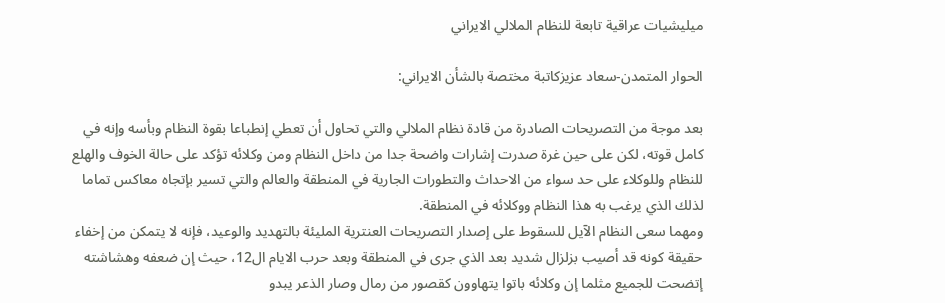میلیشیات عراقیة تابعة للنظام الملالي الایراني

الحوار المتمدن-سعاد عزيزکاتبة مختصة بالشأن الايراني:

بعد موجة من التصريحات الصادرة من قادة نظام الملالي والتي تحاول أن تعطي إنطباعا بقوة النظام وبأسه وإنه في کامل قوته، لکن على حين غرة صدرت إشارات واضحة جدا من داخل النظام ومن وکلائه تؤکد على حالة الخوف والهلع للنظام وللوکلاء على حد سواء من الاحداث والتطورات الجارية في المنطقة والعالم والتي تسير بإتجاه معاکس تماما لذلك الذي يرغب به هذا النظام ووکلائه في المنطقة.
ومهما سعى النظام الآيل للسقوط على إصدار التصريحات العنترية المليئة بالتهديد والوعيد، فإنه لا يتمکن من إخفاء حقيقة کونه قد أصيب بزلزال شديد بعد الذي جرى في المنطقة وبعد حرب الايام ال12، حيث إن ضعفه وهشاشته إتضحت للجميع مثلما إن وکلائه باتوا يتهاوون کقصور من رمال وصار الذعر يبدو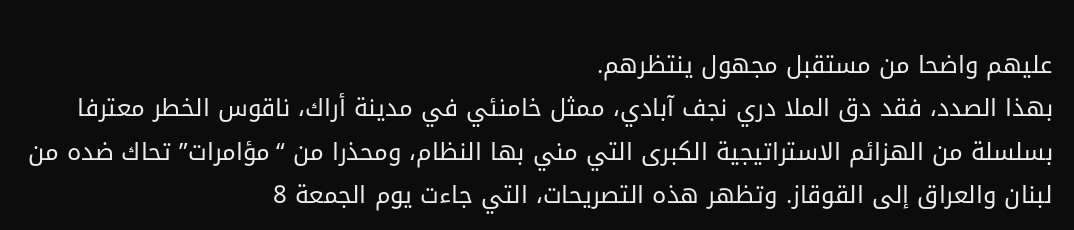عليهم واضحا من مستقبل مجهول ينتظرهم.
بهذا الصدد، فقد دق الملا دري نجف آبادي، ممثل خامنئي في مدينة أراك، ناقوس الخطر معترفا بسلسلة من الهزائم الاستراتيجية الكبرى التي مني بها النظام، ومحذرا من “مؤامرات” تحاك ضده من لبنان والعراق إلى القوقاز. وتظهر هذه التصريحات، التي جاءت يوم الجمعة 8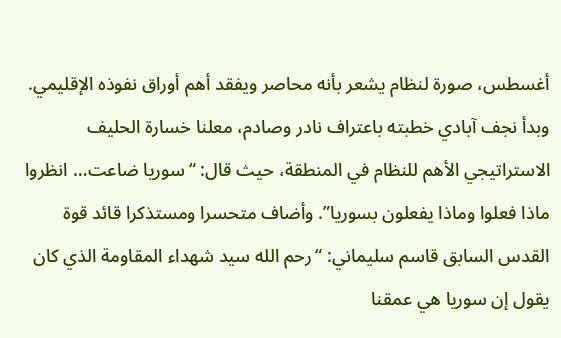أغسطس، صورة لنظام يشعر بأنه محاصر ويفقد أهم أوراق نفوذه الإقليمي.
وبدأ نجف آبادي خطبته باعتراف نادر وصادم، معلنا خسارة الحليف الاستراتيجي الأهم للنظام في المنطقة، حيث قال: “سوريا ضاعت… انظروا ماذا فعلوا وماذا يفعلون بسوريا”. وأضاف متحسرا ومستذكرا قائد قوة القدس السابق قاسم سليماني: “رحم الله سيد شهداء المقاومة الذي كان يقول إن سوريا هي عمقنا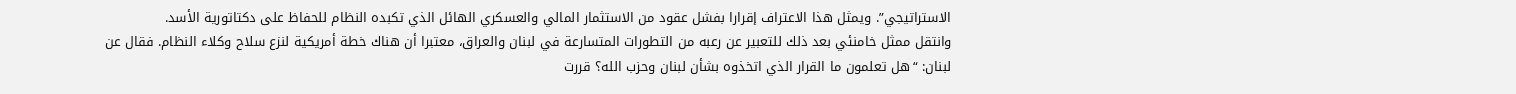الاستراتيجي”. ويمثل هذا الاعتراف إقرارا بفشل عقود من الاستثمار المالي والعسكري الهائل الذي تكبده النظام للحفاظ على دكتاتورية الأسد.
وانتقل ممثل خامنئي بعد ذلك للتعبير عن رعبه من التطورات المتسارعة في لبنان والعراق، معتبرا أن هناك خطة أمريكية لنزع سلاح وكلاء النظام. فقال عن لبنان: “هل تعلمون ما القرار الذي اتخذوه بشأن لبنان وحزب الله؟ قررت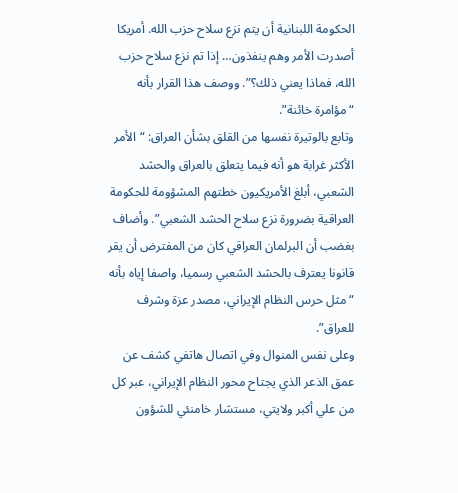الحكومة اللبنانية أن يتم نزع سلاح حزب الله. أمريكا أصدرت الأمر وهم ينفذون… إذا تم نزع سلاح حزب الله، فماذا يعني ذلك؟”. ووصف هذا القرار بأنه “مؤامرة خائنة”.
وتابع بالوتيرة نفسها من القلق بشأن العراق: “الأمر الأكثر غرابة هو أنه فيما يتعلق بالعراق والحشد الشعبي، أبلغ الأمريكيون خطتهم المشؤومة للحكومة العراقية بضرورة نزع سلاح الحشد الشعبي”. وأضاف بغضب أن البرلمان العراقي كان من المفترض أن يقر قانونا يعترف بالحشد الشعبي رسميا، واصفا إياه بأنه “مثل حرس النظام الإيراني، مصدر عزة وشرف للعراق”.
وعلى نفس المنوال وفي اتصال هاتفي كشف عن عمق الذعر الذي يجتاح محور النظام الإيراني، عبر كل من علي أكبر ولايتي، مستشار خامنئي للشؤون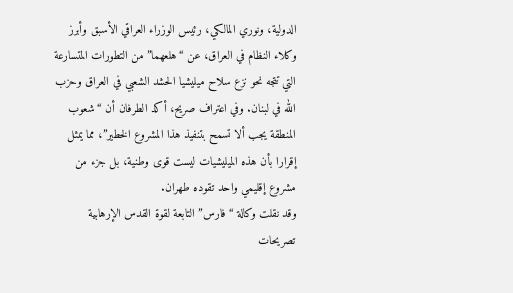الدولية، ونوري المالكي، رئيس الوزراء العراقي الأسبق وأبرز وكلاء النظام في العراق، عن “هلعهما” من التطورات المتسارعة التي تتجه نحو نزع سلاح ميليشيا الحشد الشعبي في العراق وحزب الله في لبنان. وفي اعتراف صريح، أكد الطرفان أن “شعوب المنطقة يجب ألا تسمح بتنفيذ هذا المشروع الخطير”، مما يمثل إقرارا بأن هذه الميليشيات ليست قوى وطنية، بل جزء من مشروع إقليمي واحد تقوده طهران.
وقد نقلت وكالة “فارس” التابعة لقوة القدس الإرهابية تصريحات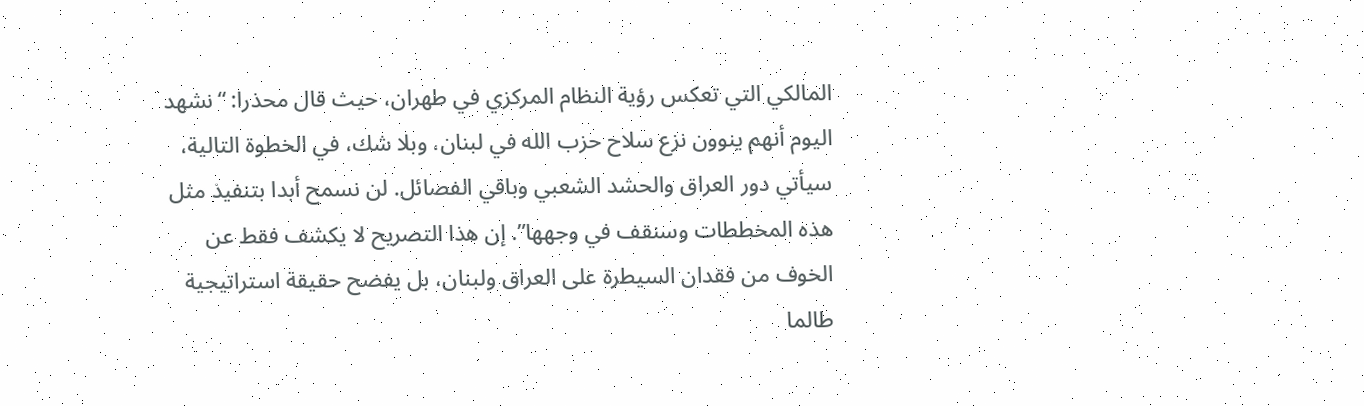المالكي التي تعكس رؤية النظام المركزي في طهران، حيث قال محذرا: “نشهد اليوم أنهم ينوون نزع سلاح حزب الله في لبنان، وبلا شك، في الخطوة التالية، سيأتي دور العراق والحشد الشعبي وباقي الفصائل. لن نسمح أبدا بتنفيذ مثل هذه المخططات وسنقف في وجهها”. إن هذا التصريح لا يكشف فقط عن الخوف من فقدان السيطرة على العراق ولبنان، بل يفضح حقيقة استراتيجية طالما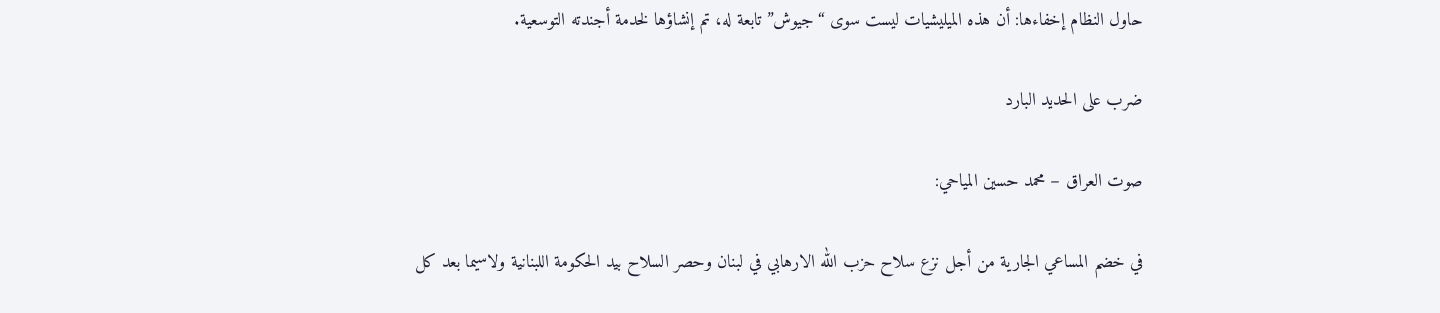حاول النظام إخفاءها: أن هذه الميليشيات ليست سوى “جيوش” تابعة له، تم إنشاؤها لخدمة أجندته التوسعية.

ضرب على الحديد البارد

صوت العراق – محمد حسين المياحي:

في خضم المساعي الجارية من أجل نزع سلاح حزب الله الارهابي في لبنان وحصر السلاح بيد الحکومة اللبنانية ولاسيما بعد کل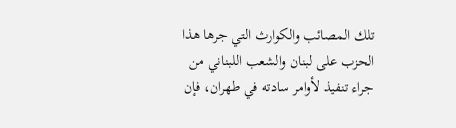تلك المصائب والکوارث التي جرها هذا الحزب على لبنان والشعب اللبناني من جراء تنفيذ‌ لأوامر سادته في طهران، فإن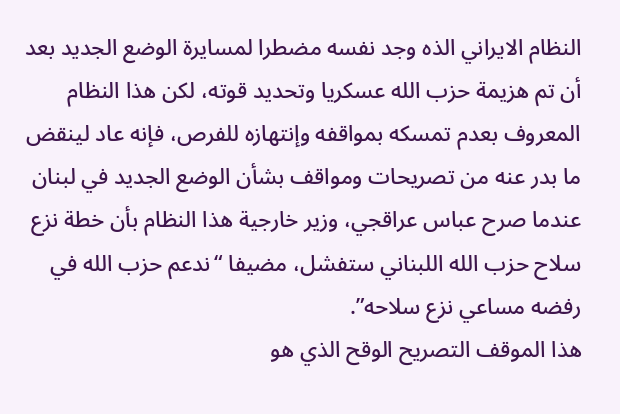النظام الايراني الذە وجد نفسه مضطرا لمسايرة الوضع الجديد بعد أن تم هزيمة حزب الله عسکريا وتحديد قوته، لکن هذا النظام المعروف بعدم تمسکه بمواقفه وإنتهازه للفرص، فإنه عاد لينقض ما بدر عنه من تصريحات ومواقف بشأن الوضع الجديد في لبنان عندما صرح عباس عراقجي، وزير خارجية هذا النظام بأن خطة نزع سلاح حزب الله اللبناني ستفشل، مضيفا “ندعم حزب الله في رفضه مساعي نزع سلاحه”.
هذا الموقف التصريح الوقح الذي هو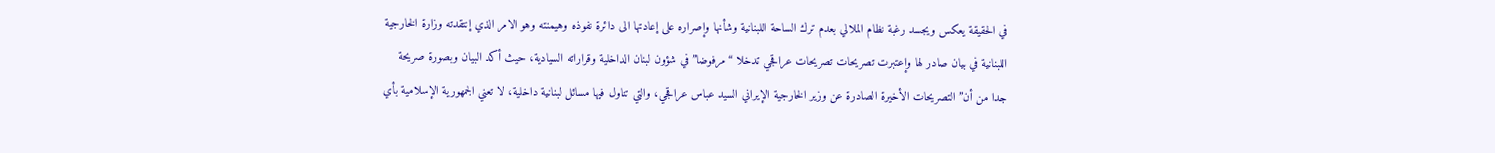في الحقيقة يعکس ويجسد رغبة نظام الملالي بعدم ترك الساحة اللبنانية وشأنها وإصراره على إعادتها الى دائرة نفوذه وهيمنته وهو الامر الذي إنتقدته وزارة الخارجية اللبنانية في بيان صادر لها وإعتبرت تصريحات تصريحات عراقجي تدخلا “مرفوضا” في شؤون لبنان الداخلية وقراراته السيادية، حيث أکد البيان وبصورة صريحة جدا من أن”التصريحات الأخيرة الصادرة عن وزير الخارجية الإيراني السيد عباس عراقجي، والتي تناول فيها مسائل لبنانية داخلية، لا تعني الجمهورية الإسلامية بأي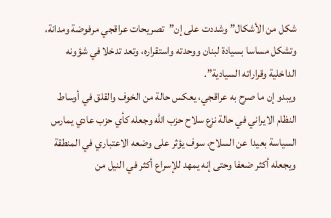شكل من الأشكال” وشددت على إن”تصريحات عراقجي مرفوضة ومدانة، وتشكل مساسا بسيادة لبنان ووحدته واستقراره، وتعد تدخلا في شؤونه الداخلية وقراراته السيادية”.
ويبدو إن ما صرح به عراقجي، يعکس حالة من الخوف والقلق في أوساط النظام الايراني في حالة نزع سلاح حزب الله وجعله کأي حزب عادي يمارس السياسة بعيدا عن السلاح، سوف يؤثر على وضعه الاعتباري في المنطقة ويجعله أکثر ضعفا وحتى إنه يمهد للإسراع أکثر في النيل من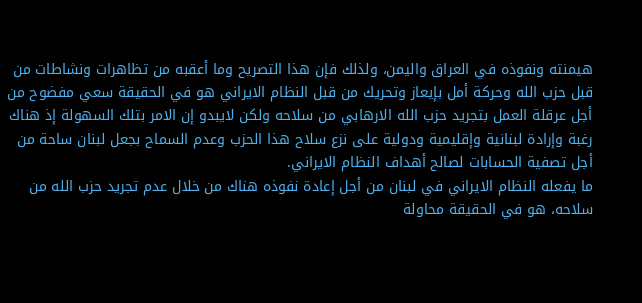هيمنته ونفوذه في العراق واليمن، ولذلك فإن هذا التصريح وما أعقبه من تظاهرات ونشاطات من قبل حزب الله وحرکة أمل بإيعاز وتحريك من قبل النظام الايراني هو في الحقيقة سعي مفضوح من أجل عرقلة العمل بتجريد حزب الله الارهابي من سلاحه ولکن لايبدو إن الامر بتلك السهولة إذ هناك رغبة وإرادة لبنانية وإقليمية ودولية على نزع سلاح هذا الحزب وعدم السماح بجعل لبنان ساحة من أجل تصفية الحسابات لصالح أهداف النظام الايراني.
ما يفعله النظام الايراني في لبنان من أجل إعادة نفوذه هناك من خلال عدم تجريد حزب الله من سلاحه، هو في الحقيقة محاولة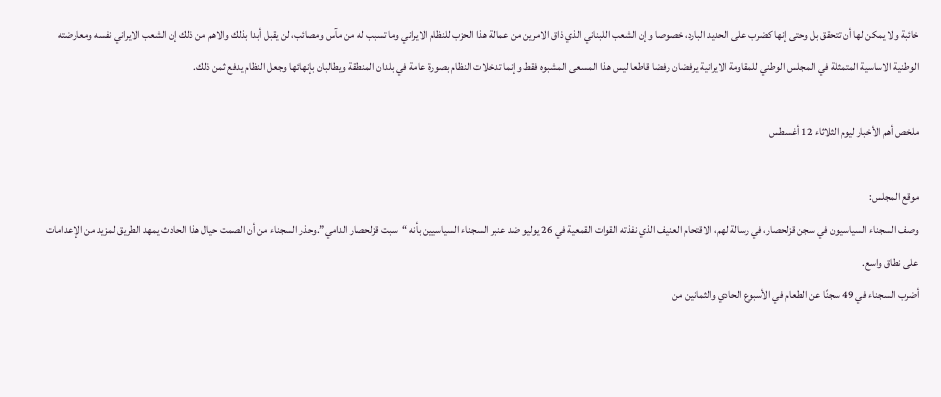خائبة ولا يمکن لها أن تتحقق بل وحتى إنها کضرب على الحديد البارد، خصوصا وإن الشعب اللبناني الذي ذاق الامرين من عمالة هذا الحزب للنظام الايراني وما تسبب له من مآس ومصائب، لن يقبل أبدا بذلك والاهم من ذلك إن الشعب الايراني نفسه ومعارضته الوطنية الاساسية المتمثلة في المجلس الوطني للمقاومة الايرانية يرفضان رفضا قاطعا ليس هذا المسعى المشبوه فقط وإنما تدخلات النظام بصورة عامة في بلدان المنطقة ويطالبان بإنهائها وجعل النظام يدفع ثمن ذلك.

ملخص أهم الأخبار لیوم الثلاثاء 12 أغسطس

موقع المجلس:
وصف السجناء السياسيون في سجن قزلحصار، في رسالة لهم، الاقتحام العنيف الذي نفذته القوات القمعية في 26 يوليو ضد عنبر السجناء السياسيين بأنه “سبت قزلحصار الدامي”.وحذر السجناء من أن الصمت حيال هذا الحادث يمهد الطريق لمزيد من الإعدامات على نطاق واسع.
أضرب السجناء في 49 سجنًا عن الطعام في الأسبوع الحادي والثمانين من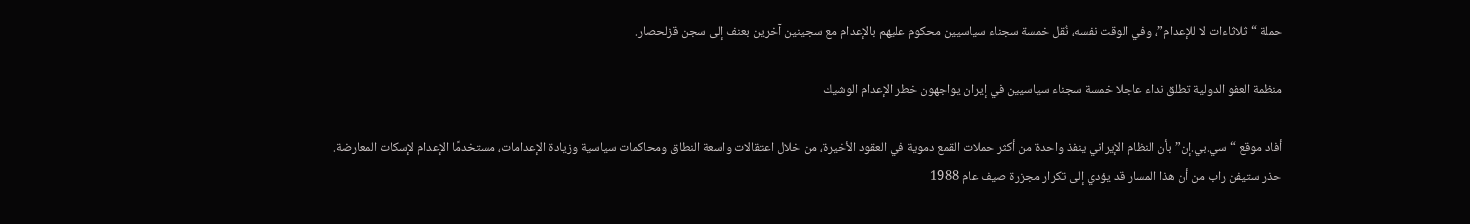حملة “ثلاثاءات لا للإعدام”، وفي الوقت نفسه، نُقل خمسة سجناء سياسيين محكوم عليهم بالإعدام مع سجينين آخرين بعنف إلى سجن قزلحصار.

منظمة العفو الدولية تطلق نداء عاجلا خمسة سجناء سياسيين في إيران يواجهون خطر الإعدام الوشيك

أفاد موقع “سي.بي.إن” بأن النظام الإيراني ينفذ واحدة من أكثر حملات القمع دموية في العقود الأخيرة، من خلال اعتقالات واسعة النطاق ومحاكمات سياسية وزيادة الإعدامات، مستخدمًا الإعدام لإسكات المعارضة.
حذر ستيفن راب من أن هذا المسار قد يؤدي إلى تكرار مجزرة صیف عام 1988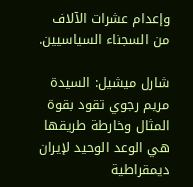وإعدام عشرات الآلاف من السجناء السياسيين.

شارل ميشيل: السيدة مريم رجوي تقود بقوة المثال وخارطة طريقها هي الوعد الوحيد لإيران ديمقراطية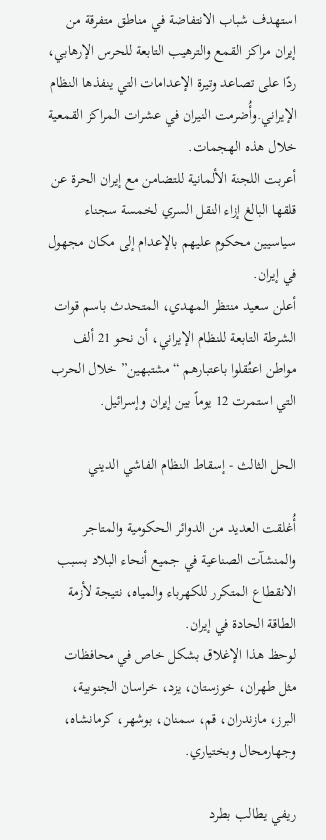استهدف شباب الانتفاضة في مناطق متفرقة من إيران مراكز القمع والترهيب التابعة للحرس الإرهابي، ردًا على تصاعد وتيرة الإعدامات التي ينفذها النظام الإيراني.وأُضرمت النيران في عشرات المراكز القمعية خلال هذه الهجمات.
أعربت اللجنة الألمانية للتضامن مع إيران الحرة عن قلقها البالغ إزاء النقل السري لخمسة سجناء سياسيين محكوم عليهم بالإعدام إلى مكان مجهول في إيران.
أعلن سعيد منتظر المهدي، المتحدث باسم قوات الشرطة التابعة للنظام الإيراني، أن نحو 21 ألف مواطن اعتُقلوا باعتبارهم “مشتبهين” خلال الحرب التي استمرت 12 يوماً بين إيران وإسرائيل.

الحل الثالث - إسقاط النظام الفاشي الديني

أُغلقت العديد من الدوائر الحكومية والمتاجر والمنشآت الصناعية في جميع أنحاء البلاد بسبب الانقطاع المتكرر للكهرباء والمياه، نتيجة لأزمة الطاقة الحادة في إيران.
لوحظ هذا الإغلاق بشكل خاص في محافظات مثل طهران، خوزستان، يزد، خراسان الجنوبية، البرز، مازندران، قم، سمنان، بوشهر، كرمانشاه، وجهارمحال وبختياري.

ريفي يطالب بطرد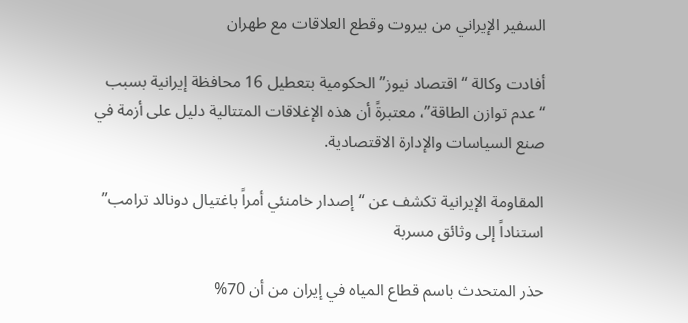السفير الإيراني من بيروت وقطع العلاقات مع طهران

أفادت وكالة “اقتصاد نيوز” الحكومية بتعطيل 16 محافظة إيرانية بسبب “عدم توازن الطاقة”، معتبرةً أن هذه الإغلاقات المتتالية دليل على أزمة في صنع السياسات والإدارة الاقتصادية.

المقاومة الإيرانية تكشف عن “إصدار خامنئي أمراً باغتيال دونالد ترامب” استناداً إلى وثائق مسربة

حذر المتحدث باسم قطاع المياه في إيران من أن 70%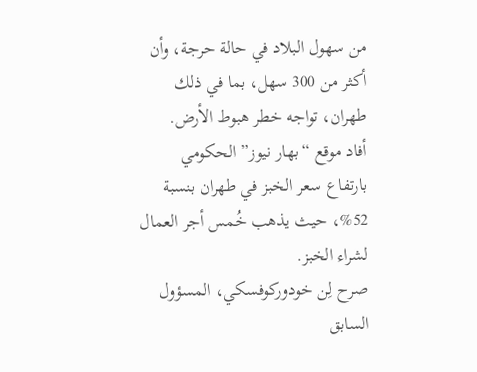من سهول البلاد في حالة حرجة، وأن أكثر من 300 سهل، بما في ذلك طهران، تواجه خطر هبوط الأرض.
أفاد موقع “بهار نيوز” الحكومي بارتفاع سعر الخبز في طهران بنسبة 52%، حيث يذهب خُمس أجر العمال لشراء الخبز.
صرح لِن خودوركوفسكي، المسؤول السابق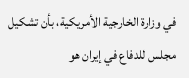في وزارة الخارجية الأمريكية، بأن تشكيل مجلس للدفاع في إيران هو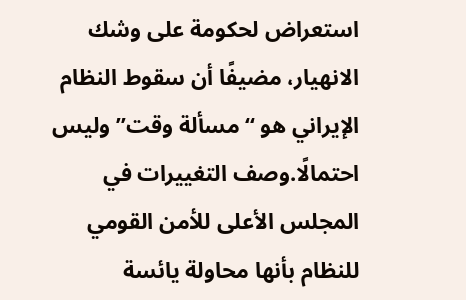استعراض لحكومة على وشك الانهيار، مضيفًا أن سقوط النظام الإيراني هو “مسألة وقت” وليس احتمالًا.وصف التغييرات في المجلس الأعلى للأمن القومي للنظام بأنها محاولة يائسة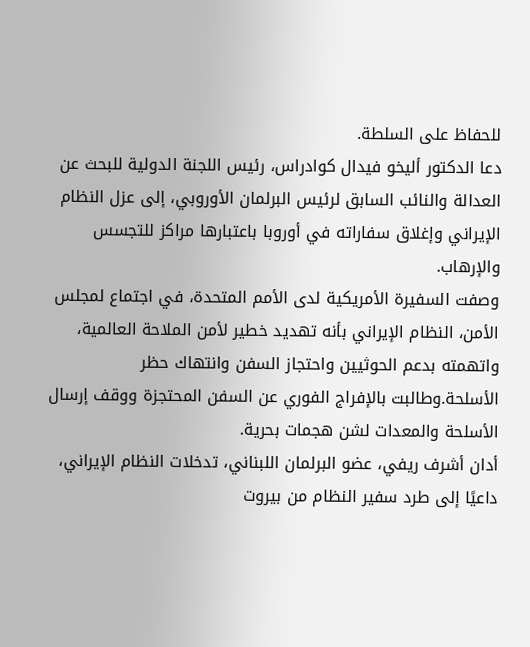للحفاظ على السلطة.
دعا الدكتور أليخو فيدال كوادراس، رئيس اللجنة الدولية للبحث عن العدالة والنائب السابق لرئيس البرلمان الأوروبي، إلى عزل النظام الإيراني وإغلاق سفاراته في أوروبا باعتبارها مراكز للتجسس والإرهاب.
وصفت السفيرة الأمريكية لدى الأمم المتحدة، في اجتماع لمجلس الأمن، النظام الإيراني بأنه تهديد خطير لأمن الملاحة العالمية، واتهمته بدعم الحوثيين واحتجاز السفن وانتهاك حظر الأسلحة.وطالبت بالإفراج الفوري عن السفن المحتجزة ووقف إرسال الأسلحة والمعدات لشن هجمات بحرية.
أدان أشرف ريفي، عضو البرلمان اللبناني، تدخلات النظام الإيراني، داعيًا إلى طرد سفير النظام من بيروت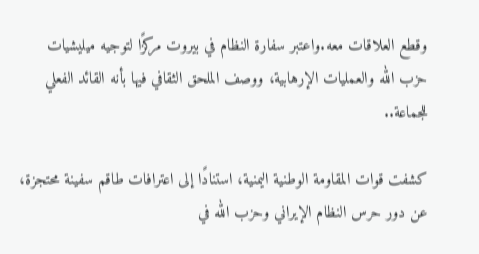وقطع العلاقات معه.واعتبر سفارة النظام في بيروت مركزًا لتوجيه ميليشيات حزب الله والعمليات الإرهابية، ووصف الملحق الثقافي فيها بأنه القائد الفعلي للجماعة..

كشفت قوات المقاومة الوطنية اليمنية، استنادًا إلى اعترافات طاقم سفينة محتجزة، عن دور حرس النظام الإيراني وحزب الله في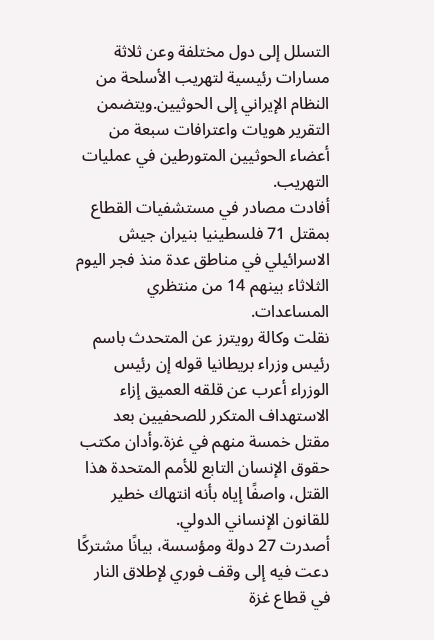التسلل إلى دول مختلفة وعن ثلاثة مسارات رئيسية لتهريب الأسلحة من النظام الإيراني إلى الحوثيين.ويتضمن التقرير هويات واعترافات سبعة من أعضاء الحوثيين المتورطين في عمليات التهريب.
أفادت مصادر في مستشفيات القطاع بمقتل 71 فلسطينيا بنيران جيش الاسرائيلي في مناطق عدة منذ فجر اليوم الثلاثاء بينهم 14 من منتظري المساعدات.
نقلت وكالة رويترز عن المتحدث باسم رئيس وزراء بريطانيا قوله إن رئيس الوزراء أعرب عن قلقه العميق إزاء الاستهداف المتكرر للصحفيين بعد مقتل خمسة منهم في غزة.وأدان مكتب حقوق الإنسان التابع للأمم المتحدة هذا القتل، واصفًا إياه بأنه انتهاك خطير للقانون الإنساني الدولي.
أصدرت 27 دولة ومؤسسة، بيانًا مشتركًا دعت فيه إلى وقف فوري لإطلاق النار في قطاع غزة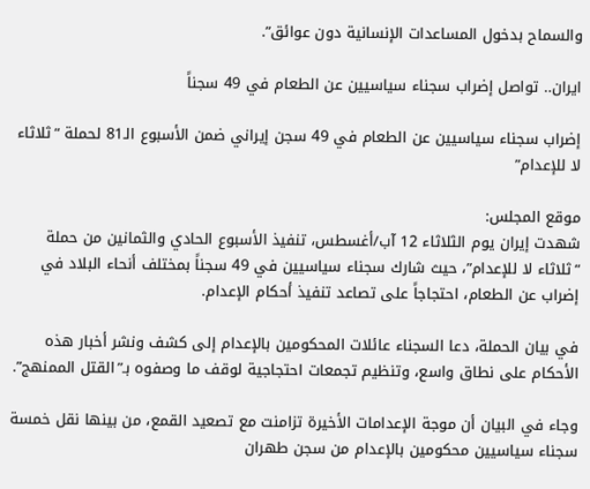والسماح بدخول المساعدات الإنسانية دون عوائق”.

ایران.. تواصل إضراب سجناء سياسيين عن الطعام في 49 سجناً

إضراب سجناء سياسيين عن الطعام في 49 سجن إيراني ضمن الأسبوع الـ81 لحملة “ثلاثاء لا للإعدام”

موقع المجلس:
شهدت إيران يوم الثلاثاء 12 آب/أغسطس، تنفيذ الأسبوع الحادي والثمانين من حملة “ثلاثاء لا للإعدام”، حيث شارك سجناء سياسيين في 49 سجناً بمختلف أنحاء البلاد في إضراب عن الطعام، احتجاجاً على تصاعد تنفيذ أحكام الإعدام.

في بيان الحملة، دعا السجناء عائلات المحكومين بالإعدام إلى كشف ونشر أخبار هذه الأحكام على نطاق واسع، وتنظيم تجمعات احتجاجية لوقف ما وصفوه بـ”القتل الممنهج”.

وجاء في البيان أن موجة الإعدامات الأخيرة تزامنت مع تصعيد القمع، من بينها نقل خمسة سجناء سياسيين محكومين بالإعدام من سجن طهران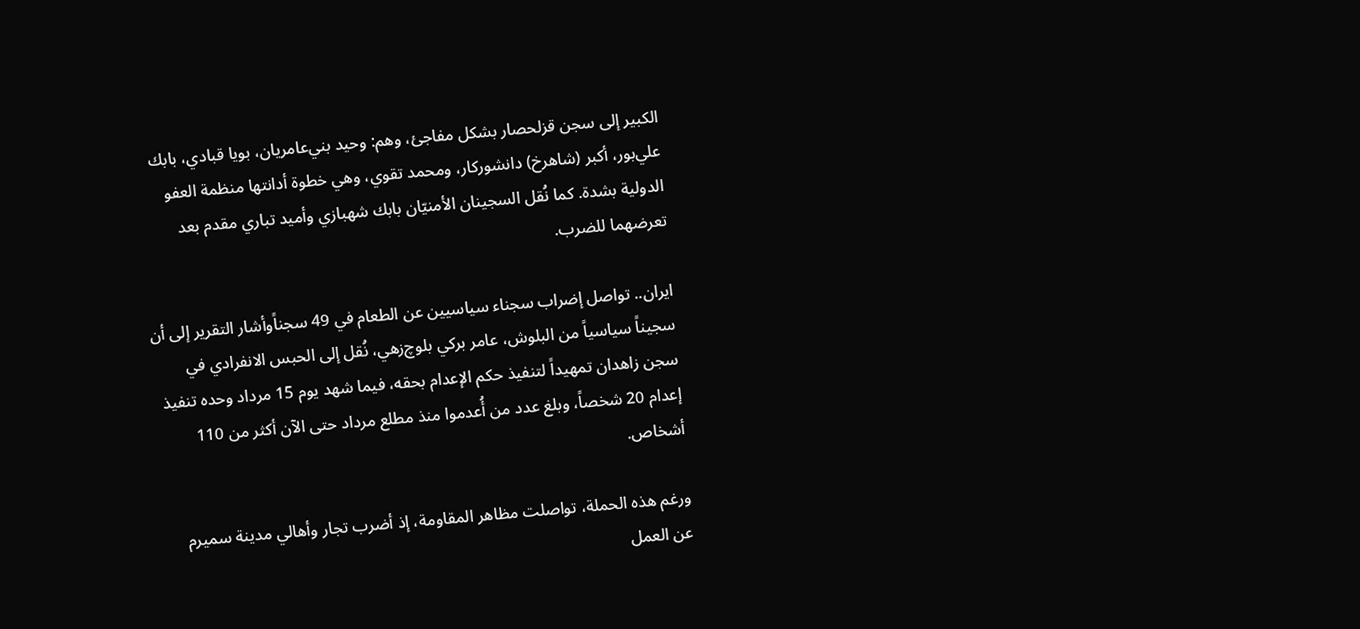الكبير إلى سجن قزلحصار بشكل مفاجئ، وهم: وحيد بني‌عامريان، بويا قبادي، بابك علي‌بور، أكبر (شاهرخ) دانشوركار، ومحمد تقوي، وهي خطوة أدانتها منظمة العفو الدولية بشدة. كما نُقل السجينان الأمنيّان بابك شهبازي وأميد تباري مقدم بعد تعرضهما للضرب.

ایران.. تواصل إضراب سجناء سياسيين عن الطعام في 49 سجناًوأشار التقرير إلى أن سجيناً سياسياً من البلوش، عامر بركي بلوچ‌زهي، نُقل إلى الحبس الانفرادي في سجن زاهدان تمهيداً لتنفيذ حكم الإعدام بحقه، فيما شهد يوم 15 مرداد وحده تنفيذ إعدام 20 شخصاً، وبلغ عدد من أُعدموا منذ مطلع مرداد حتى الآن أكثر من 110 أشخاص.

ورغم هذه الحملة، تواصلت مظاهر المقاومة، إذ أضرب تجار وأهالي مدينة سميرم عن العمل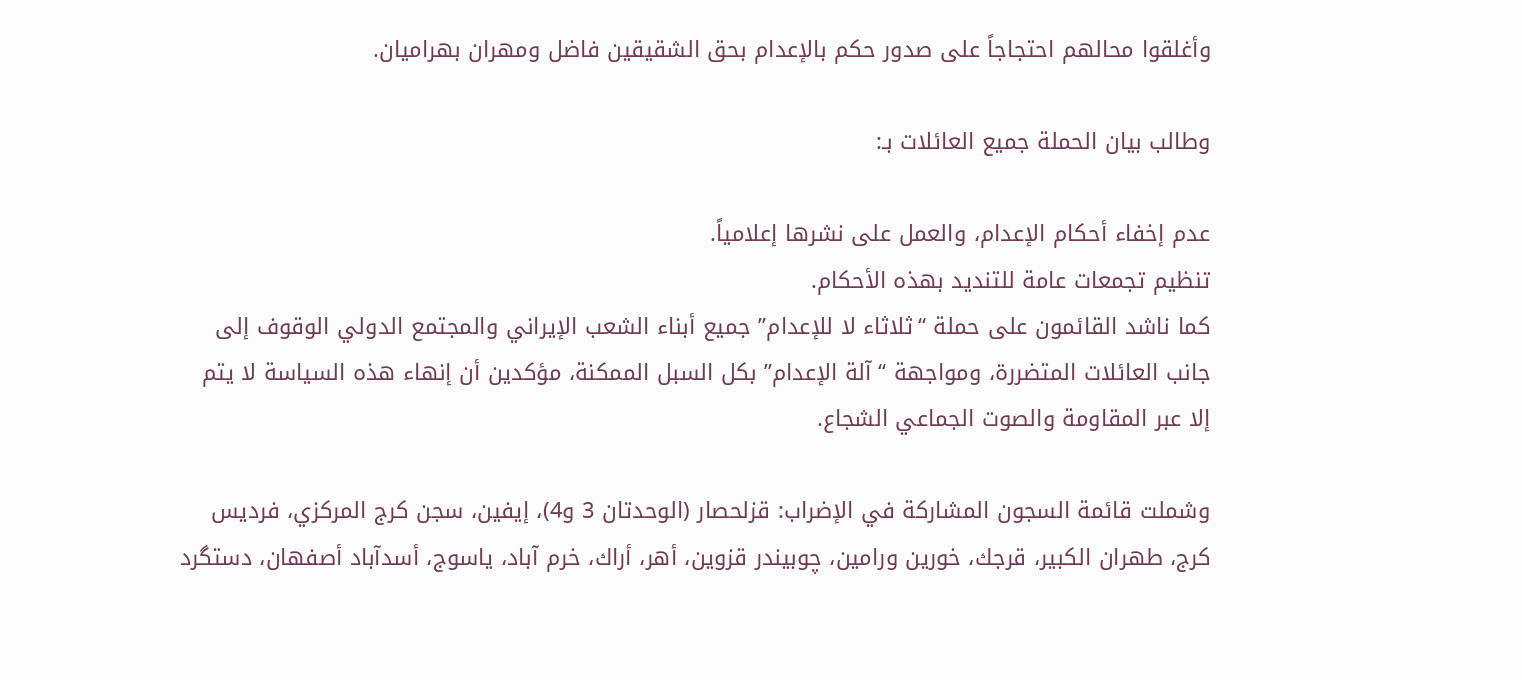وأغلقوا محالهم احتجاجاً على صدور حكم بالإعدام بحق الشقيقين فاضل ومهران بهراميان.

وطالب بيان الحملة جميع العائلات بـ:

عدم إخفاء أحكام الإعدام، والعمل على نشرها إعلامياً.
تنظيم تجمعات عامة للتنديد بهذه الأحكام.
كما ناشد القائمون على حملة “ثلاثاء لا للإعدام” جميع أبناء الشعب الإيراني والمجتمع الدولي الوقوف إلى جانب العائلات المتضررة، ومواجهة “آلة الإعدام” بكل السبل الممكنة، مؤكدين أن إنهاء هذه السياسة لا يتم إلا عبر المقاومة والصوت الجماعي الشجاع.

وشملت قائمة السجون المشاركة في الإضراب: قزلحصار (الوحدتان 3 و4)، إيفين، سجن كرج المركزي، فرديس كرج، طهران الكبير، قرجك، خورين ورامين، چوبيندر قزوين، أهر، أراك، خرم آباد، ياسوج، أسدآباد أصفهان، دستگرد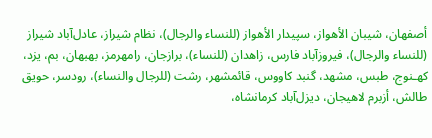أصفهان، شيبان الأهواز، سپيدار الأهواز (للنساء والرجال)، نظام شيراز، عادل‌آباد شيراز (للنساء والرجال)، فيروزآباد فارس، زاهدان (للنساء)، برازجان، رامهرمز، بهبهان، بم، يزد، كهـنوج، طبس، مشهد، گنبد كاووس، قائمشهر، رشت (للرجال والنساء)، رودسر، حويق طالش، أزبرم لاهيجان، ديزل‌آباد كرمانشاه،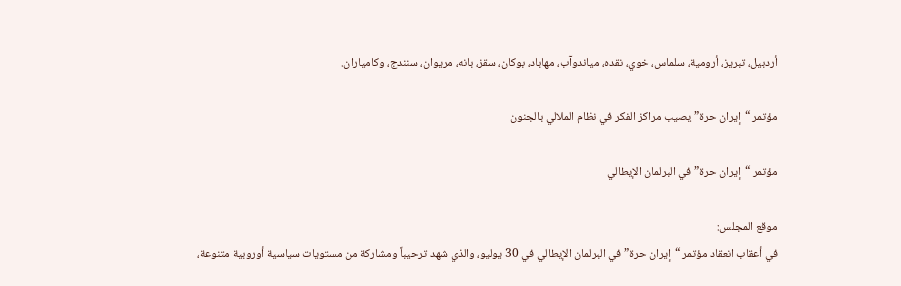أردبيل، تبريز، أرومية، سلماس، خوي، نقده، مياندوآب، مهاباد، بوكان، سقز، بانه، مريوان، سنندج، وكامياران.

مؤتمر “إيران حرة” یصیب مراكز الفكر في نظام الملالي بالجنون

مؤتمر “إيران حرة” في البرلمان الإيطالي

موقع المجلس:
في أعقاب انعقاد مؤتمر “إيران حرة” في البرلمان الإيطالي في 30 يوليو، والذي شهد ترحيباً ومشاركة من مستويات سياسية أوروبية متنوعة،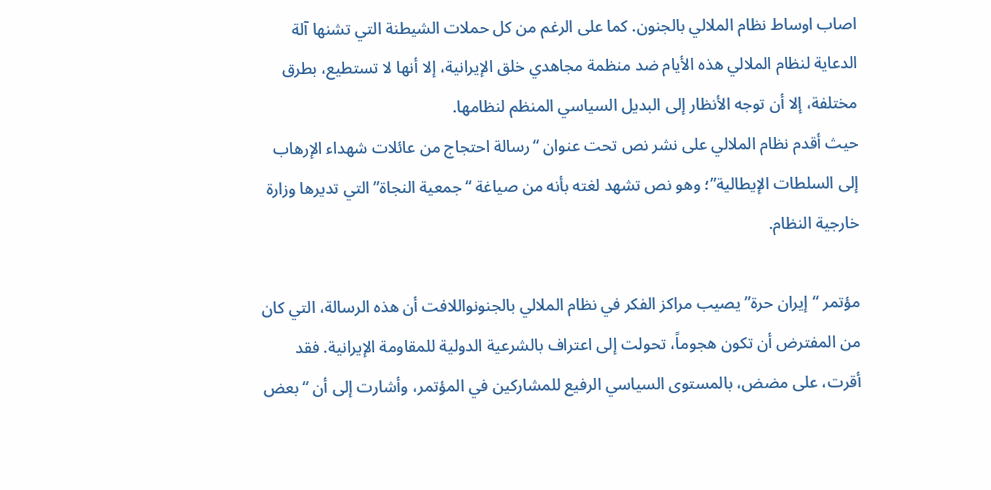اصاب اوساط نظام الملالي بالجنون. کما على الرغم من كل حملات الشيطنة التي تشنها آلة الدعاية لنظام الملالي هذه الأيام ضد منظمة مجاهدي خلق الإيرانية، إلا أنها لا تستطيع، بطرق مختلفة، إلا أن توجه الأنظار إلى البديل السياسي المنظم لنظامها.
حیث أقدم نظام الملالي على نشر نص تحت عنوان “رسالة احتجاج من عائلات شهداء الإرهاب إلى السلطات الإيطالية”؛ وهو نص تشهد لغته بأنه من صياغة “جمعية النجاة” التي تديرها وزارة خارجية النظام.

مؤتمر “إيران حرة” یصیب مراكز الفكر في نظام الملالي بالجنونواللافت أن هذه الرسالة، التي كان من المفترض أن تكون هجوماً، تحولت إلى اعتراف بالشرعية الدولية للمقاومة الإيرانية. فقد أقرت، على مضض، بالمستوى السياسي الرفيع للمشاركين في المؤتمر، وأشارت إلى أن “بعض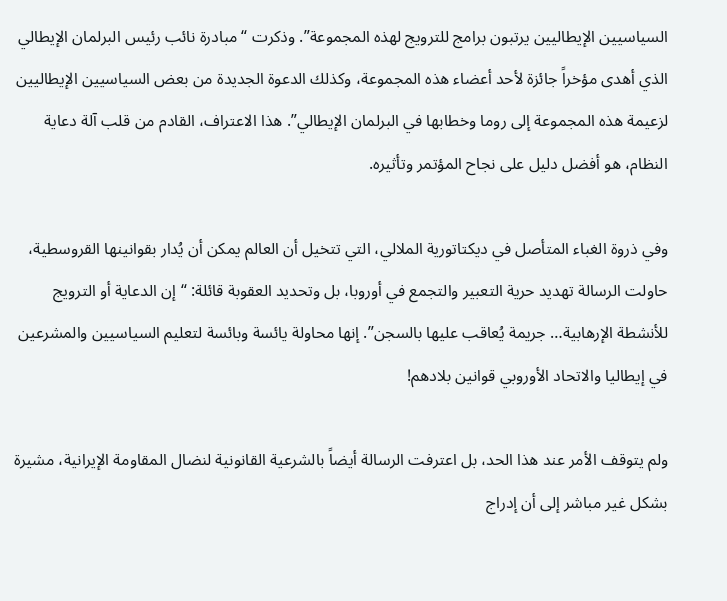السياسيين الإيطاليين يرتبون برامج للترويج لهذه المجموعة”. وذكرت “مبادرة نائب رئيس البرلمان الإيطالي الذي أهدى مؤخراً جائزة لأحد أعضاء هذه المجموعة، وكذلك الدعوة الجديدة من بعض السياسيين الإيطاليين لزعيمة هذه المجموعة إلى روما وخطابها في البرلمان الإيطالي”. هذا الاعتراف، القادم من قلب آلة دعاية النظام، هو أفضل دليل على نجاح المؤتمر وتأثيره.

وفي ذروة الغباء المتأصل في ديكتاتورية الملالي، التي تتخيل أن العالم يمكن أن يُدار بقوانينها القروسطية، حاولت الرسالة تهديد حرية التعبير والتجمع في أوروبا، بل وتحديد العقوبة قائلة: “إن الدعاية أو الترويج للأنشطة الإرهابية… جريمة يُعاقب عليها بالسجن”. إنها محاولة يائسة وبائسة لتعليم السياسيين والمشرعين في إيطاليا والاتحاد الأوروبي قوانين بلادهم!

ولم يتوقف الأمر عند هذا الحد، بل اعترفت الرسالة أيضاً بالشرعية القانونية لنضال المقاومة الإيرانية، مشيرة بشكل غير مباشر إلى أن إدراج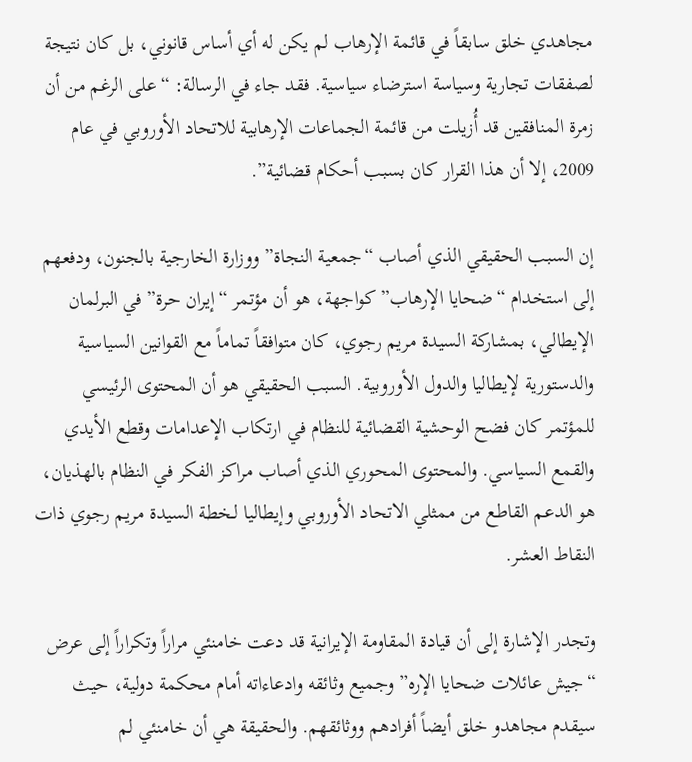مجاهدي خلق سابقاً في قائمة الإرهاب لم يكن له أي أساس قانوني، بل كان نتيجة لصفقات تجارية وسياسة استرضاء سياسية. فقد جاء في الرسالة: “على الرغم من أن زمرة المنافقين قد أُزيلت من قائمة الجماعات الإرهابية للاتحاد الأوروبي في عام 2009، إلا أن هذا القرار كان بسبب أحكام قضائية”.

إن السبب الحقيقي الذي أصاب “جمعية النجاة” ووزارة الخارجية بالجنون، ودفعهم إلى استخدام “ضحايا الإرهاب” كواجهة، هو أن مؤتمر “إيران حرة” في البرلمان الإيطالي، بمشاركة السيدة مريم رجوي، كان متوافقاً تماماً مع القوانين السياسية والدستورية لإيطاليا والدول الأوروبية. السبب الحقيقي هو أن المحتوى الرئيسي للمؤتمر كان فضح الوحشية القضائية للنظام في ارتكاب الإعدامات وقطع الأيدي والقمع السياسي. والمحتوى المحوري الذي أصاب مراكز الفكر في النظام بالهذيان، هو الدعم القاطع من ممثلي الاتحاد الأوروبي وإيطاليا لـخطة السيدة مريم رجوي ذات النقاط العشر.

وتجدر الإشارة إلى أن قيادة المقاومة الإيرانية قد دعت خامنئي مراراً وتكراراً إلى عرض “جيش عائلات ضحايا الإره” وجميع وثائقه وادعاءاته أمام محكمة دولية، حيث سيقدم مجاهدو خلق أيضاً أفرادهم ووثائقهم. والحقيقة هي أن خامنئي لم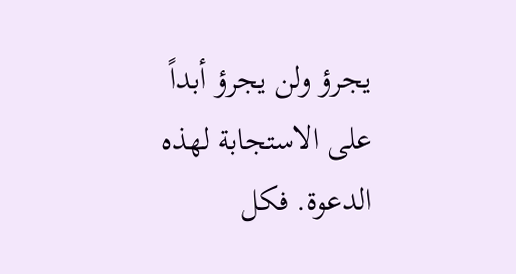يجرؤ ولن يجرؤ أبداً على الاستجابة لهذه الدعوة. فكل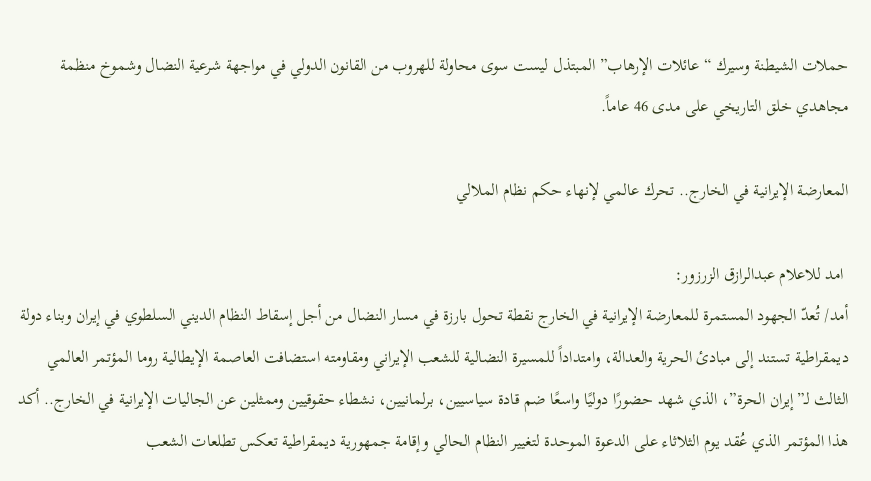حملات الشيطنة وسيرك “عائلات الإرهاب” المبتذل ليست سوى محاولة للهروب من القانون الدولي في مواجهة شرعية النضال وشموخ منظمة مجاهدي خلق التاريخي على مدى 46 عاماً.

المعارضة الإيرانية في الخارج.. تحرك عالمي لإنهاء حكم نظام الملالي

 امد للاعلام عبدالرازق الزرزور:
أمد/ تُعدّ الجهود المستمرة للمعارضة الإيرانية في الخارج نقطة تحول بارزة في مسار النضال من أجل إسقاط النظام الديني السلطوي في إيران وبناء دولة ديمقراطية تستند إلى مبادئ الحرية والعدالة، وامتداداً للمسيرة النضالية للشعب الإيراني ومقاومته استضافت العاصمة الإيطالية روما المؤتمر العالمي الثالث لـ”إيران الحرة”، الذي شهد حضورًا دوليًا واسعًا ضم قادة سياسيين، برلمانيين، نشطاء حقوقيين وممثلين عن الجاليات الإيرانية في الخارج.. أكد هذا المؤتمر الذي عُقد يوم الثلاثاء على الدعوة الموحدة لتغيير النظام الحالي وإقامة جمهورية ديمقراطية تعكس تطلعات الشعب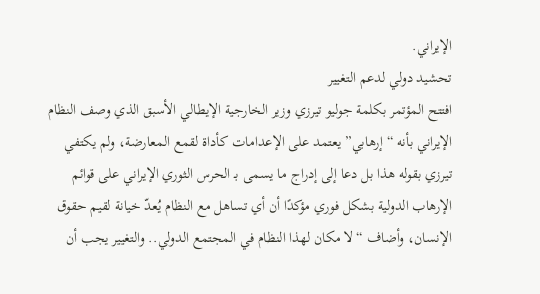الإيراني.
تحشيد دولي لدعم التغيير
افتتح المؤتمر بكلمة جوليو تيرزي وزير الخارجية الإيطالي الأسبق الذي وصف النظام الإيراني بأنه “إرهابي” يعتمد على الإعدامات كأداة لقمع المعارضة، ولم يكتفي تيرزي بقوله هذا بل دعا إلى إدراج ما يسمى بـ الحرس الثوري الإيراني على قوائم الإرهاب الدولية بشكل فوري مؤكدًا أن أي تساهل مع النظام يُعدّ خيانة لقيم حقوق الإنسان، وأضاف “لا مكان لهذا النظام في المجتمع الدولي.. والتغيير يجب أن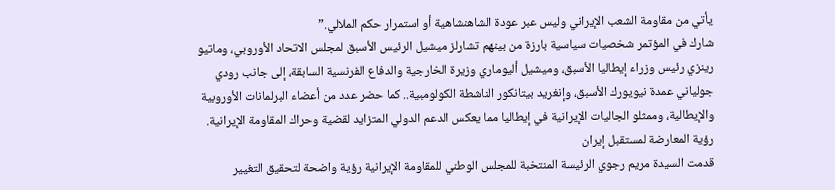يأتي من مقاومة الشعب الإيراني وليس عبر عودة الشاهنشاهية أو استمرار حكم الملالي.”
شارك في المؤتمر شخصيات سياسية بارزة من بينهم تشارلز ميشيل الرئيس الأسبق لمجلس الاتحاد الأوروبي، وماتيو رينزي رئيس وزراء إيطاليا الأسبق، وميشيل أليوماري وزيرة الخارجية والدفاع الفرنسية السابقة، إلى جانب رودي جولياني عمدة نيويورك الأسبق، وإنغريد بيتانكور الناشطة الكولومبية.. كما حضر عدد من أعضاء البرلمانات الأوروبية والإيطالية، وممثلو الجاليات الإيرانية في إيطاليا مما يعكس الدعم الدولي المتزايد لقضية وحراك المقاومة الإيرانية.
رؤية المعارضة لمستقبل إيران
قدمت السيدة مريم رجوي الرئيسة المنتخبة للمجلس الوطني للمقاومة الإيرانية رؤية واضحة لتحقيق التغيير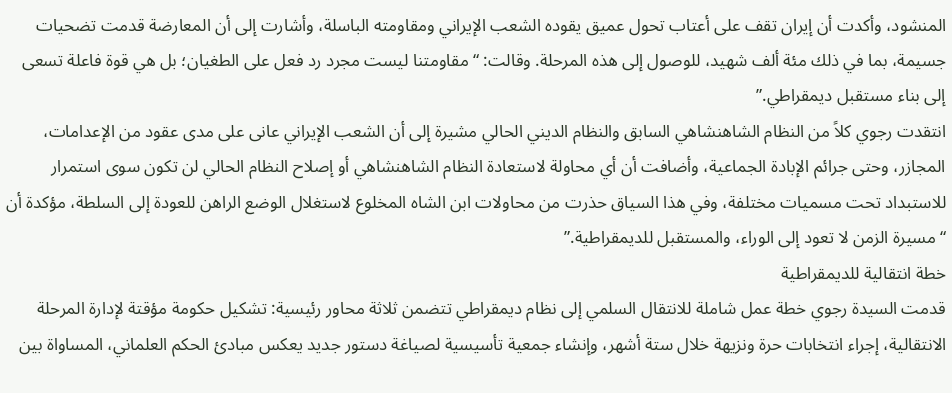المنشود، وأكدت أن إيران تقف على أعتاب تحول عميق يقوده الشعب الإيراني ومقاومته الباسلة، وأشارت إلى أن المعارضة قدمت تضحيات جسيمة، بما في ذلك مئة ألف شهيد، للوصول إلى هذه المرحلة. وقالت: “مقاومتنا ليست مجرد رد فعل على الطغيان؛ بل هي قوة فاعلة تسعى إلى بناء مستقبل ديمقراطي.”
انتقدت رجوي كلاً من النظام الشاهنشاهي السابق والنظام الديني الحالي مشيرة إلى أن الشعب الإيراني عانى على مدى عقود من الإعدامات، المجازر، وحتى جرائم الإبادة الجماعية، وأضافت أن أي محاولة لاستعادة النظام الشاهنشاهي أو إصلاح النظام الحالي لن تكون سوى استمرار للاستبداد تحت مسميات مختلفة، وفي هذا السياق حذرت من محاولات ابن الشاه المخلوع لاستغلال الوضع الراهن للعودة إلى السلطة، مؤكدة أن “مسيرة الزمن لا تعود إلى الوراء، والمستقبل للديمقراطية.”
خطة انتقالية للديمقراطية
قدمت السيدة رجوي خطة عمل شاملة للانتقال السلمي إلى نظام ديمقراطي تتضمن ثلاثة محاور رئيسية: تشكيل حكومة مؤقتة لإدارة المرحلة الانتقالية، إجراء انتخابات حرة ونزيهة خلال ستة أشهر، وإنشاء جمعية تأسيسية لصياغة دستور جديد يعكس مبادئ الحكم العلماني، المساواة بين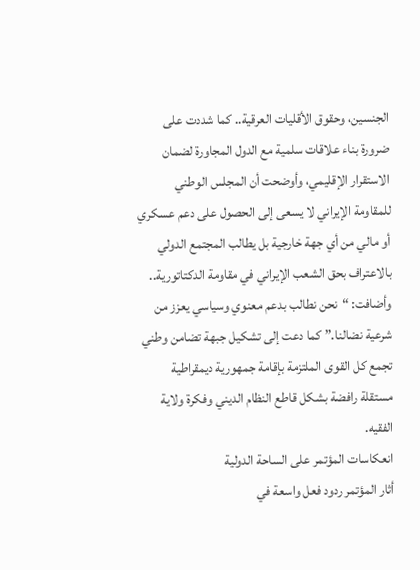الجنسين، وحقوق الأقليات العرقية.. كما شددت على ضرورة بناء علاقات سلمية مع الدول المجاورة لضمان الاستقرار الإقليمي، وأوضحت أن المجلس الوطني للمقاومة الإيراني لا يسعى إلى الحصول على دعم عسكري أو مالي من أي جهة خارجية بل يطالب المجتمع الدولي بالاعتراف بحق الشعب الإيراني في مقاومة الدكتاتورية.. وأضافت: “نحن نطالب بدعم معنوي وسياسي يعزز من شرعية نضالنا.” كما دعت إلى تشكيل جبهة تضامن وطني تجمع كل القوى الملتزمة بإقامة جمهورية ديمقراطية مستقلة رافضة بشكل قاطع النظام الديني وفكرة ولاية الفقيه.
انعكاسات المؤتمر على الساحة الدولية
أثار المؤتمر ردود فعل واسعة في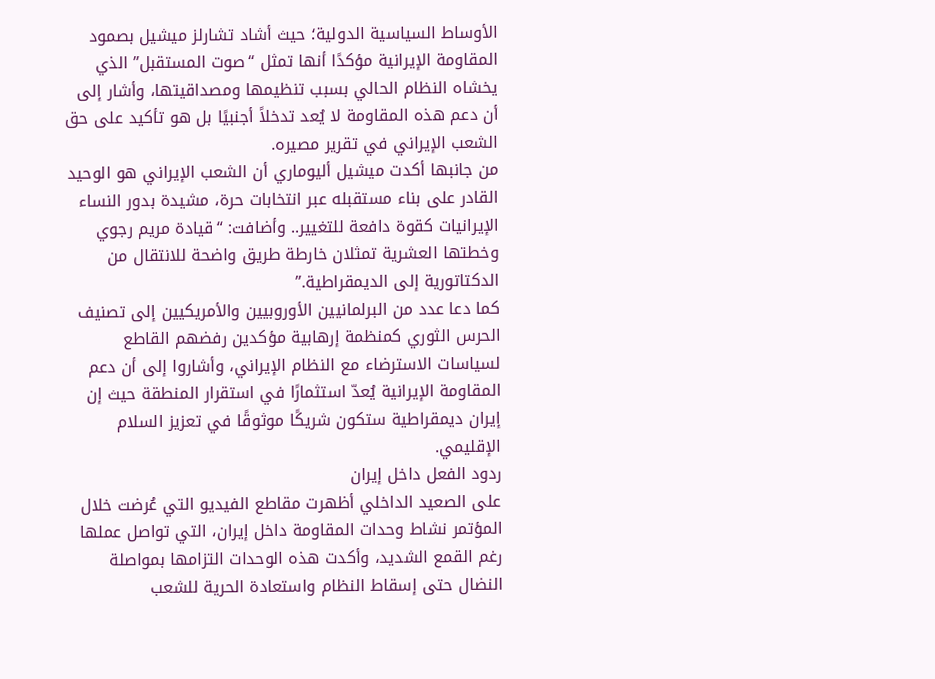الأوساط السياسية الدولية؛ حيث أشاد تشارلز ميشيل بصمود المقاومة الإيرانية مؤكدًا أنها تمثل “صوت المستقبل” الذي يخشاه النظام الحالي بسبب تنظيمها ومصداقيتها، وأشار إلى أن دعم هذه المقاومة لا يُعد تدخلاً أجنبيًا بل هو تأكيد على حق الشعب الإيراني في تقرير مصيره.
من جانبها أكدت ميشيل أليوماري أن الشعب الإيراني هو الوحيد القادر على بناء مستقبله عبر انتخابات حرة، مشيدة بدور النساء الإيرانيات كقوة دافعة للتغيير.. وأضافت: “قيادة مريم رجوي وخطتها العشرية تمثلان خارطة طريق واضحة للانتقال من الدكتاتورية إلى الديمقراطية.”
كما دعا عدد من البرلمانيين الأوروبيين والأمريكيين إلى تصنيف الحرس الثوري كمنظمة إرهابية مؤكدين رفضهم القاطع لسياسات الاسترضاء مع النظام الإيراني، وأشاروا إلى أن دعم المقاومة الإيرانية يُعدّ استثمارًا في استقرار المنطقة حيث إن إيران ديمقراطية ستكون شريكًا موثوقًا في تعزيز السلام الإقليمي.
ردود الفعل داخل إيران
على الصعيد الداخلي أظهرت مقاطع الفيديو التي عُرضت خلال المؤتمر نشاط وحدات المقاومة داخل إيران، التي تواصل عملها رغم القمع الشديد، وأكدت هذه الوحدات التزامها بمواصلة النضال حتى إسقاط النظام واستعادة الحرية للشعب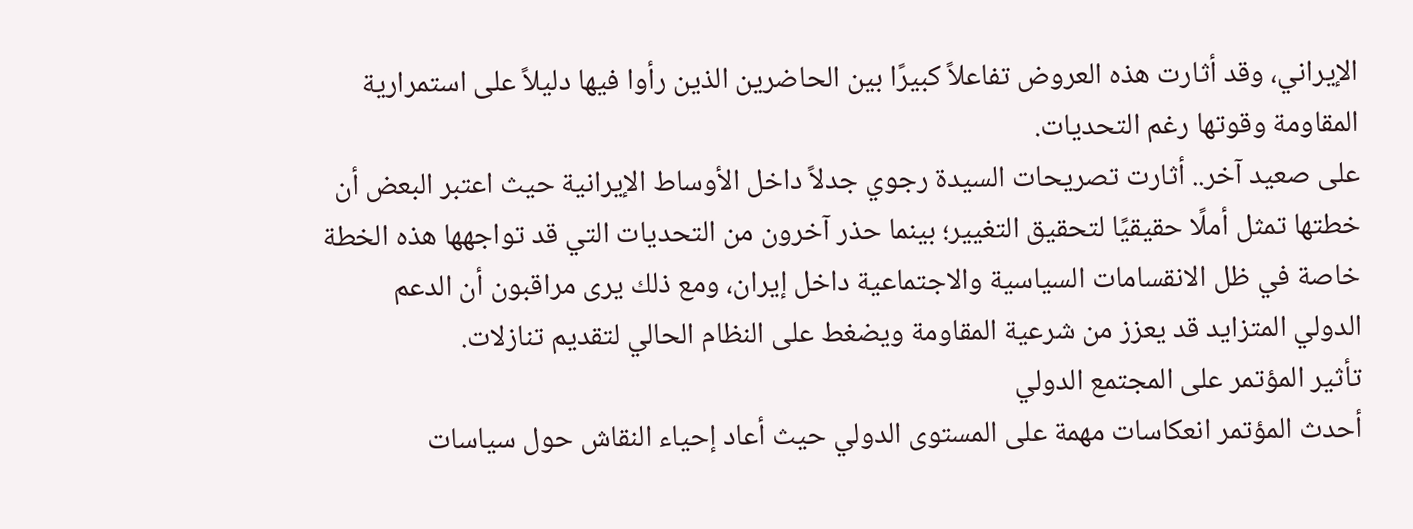الإيراني، وقد أثارت هذه العروض تفاعلاً كبيرًا بين الحاضرين الذين رأوا فيها دليلاً على استمرارية المقاومة وقوتها رغم التحديات.
على صعيد آخر.. أثارت تصريحات السيدة رجوي جدلاً داخل الأوساط الإيرانية حيث اعتبر البعض أن خطتها تمثل أملًا حقيقيًا لتحقيق التغيير؛ بينما حذر آخرون من التحديات التي قد تواجهها هذه الخطة خاصة في ظل الانقسامات السياسية والاجتماعية داخل إيران، ومع ذلك يرى مراقبون أن الدعم الدولي المتزايد قد يعزز من شرعية المقاومة ويضغط على النظام الحالي لتقديم تنازلات.
تأثير المؤتمر على المجتمع الدولي
أحدث المؤتمر انعكاسات مهمة على المستوى الدولي حيث أعاد إحياء النقاش حول سياسات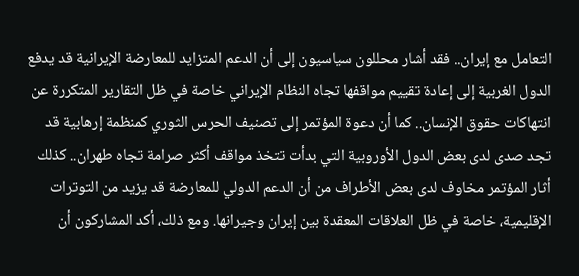التعامل مع إيران.. فقد أشار محللون سياسيون إلى أن الدعم المتزايد للمعارضة الإيرانية قد يدفع الدول الغربية إلى إعادة تقييم مواقفها تجاه النظام الإيراني خاصة في ظل التقارير المتكررة عن انتهاكات حقوق الإنسان.. كما أن دعوة المؤتمر إلى تصنيف الحرس الثوري كمنظمة إرهابية قد تجد صدى لدى بعض الدول الأوروبية التي بدأت تتخذ مواقف أكثر صرامة تجاه طهران.. كذلك أثار المؤتمر مخاوف لدى بعض الأطراف من أن الدعم الدولي للمعارضة قد يزيد من التوترات الإقليمية، خاصة في ظل العلاقات المعقدة بين إيران وجيرانها. ومع ذلك، أكد المشاركون أن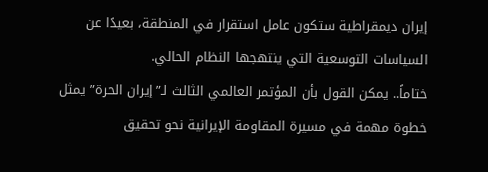إيران ديمقراطية ستكون عامل استقرار في المنطقة، بعيدًا عن السياسات التوسعية التي ينتهجها النظام الحالي.
ختاماً.. يمكن القول بأن المؤتمر العالمي الثالث لـ”إيران الحرة” يمثل خطوة مهمة في مسيرة المقاومة الإيرانية نحو تحقيق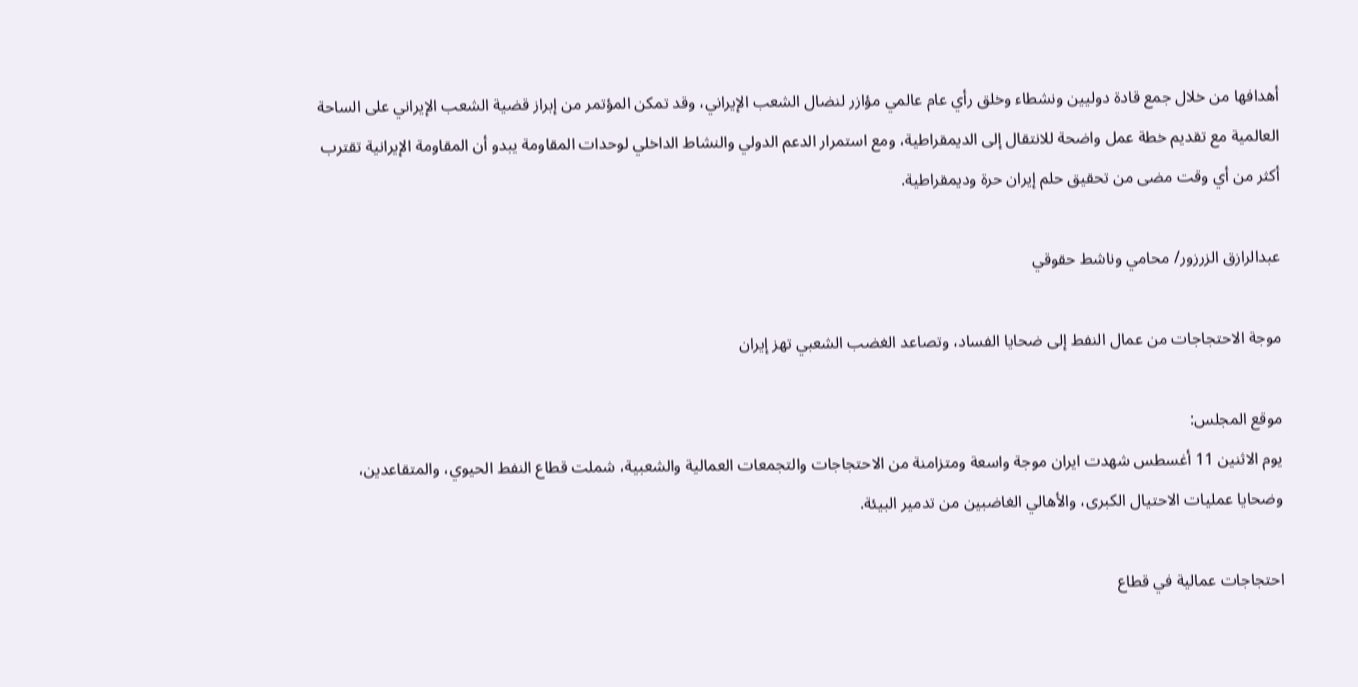أهدافها من خلال جمع قادة دوليين ونشطاء وخلق رأي عام عالمي مؤازر لنضال الشعب الإيراني، وقد تمكن المؤتمر من إبراز قضية الشعب الإيراني على الساحة العالمية مع تقديم خطة عمل واضحة للانتقال إلى الديمقراطية، ومع استمرار الدعم الدولي والنشاط الداخلي لوحدات المقاومة يبدو أن المقاومة الإيرانية تقترب أكثر من أي وقت مضى من تحقيق حلم إيران حرة وديمقراطية.

عبدالرازق الزرزور/ محامي وناشط حقوقي

موجة الاحتجاجات من عمال النفط إلى ضحايا الفساد، وتصاعد الغضب الشعبي تهز إيران

موقع المجلس:
يوم الاثنين 11 أغسطس شهدت ایران موجة واسعة ومتزامنة من الاحتجاجات والتجمعات العمالية والشعبية، شملت قطاع النفط الحيوي، والمتقاعدين، وضحايا عمليات الاحتيال الكبرى، والأهالي الغاضبين من تدمير البيئة.

احتجاجات عمالية في قطاع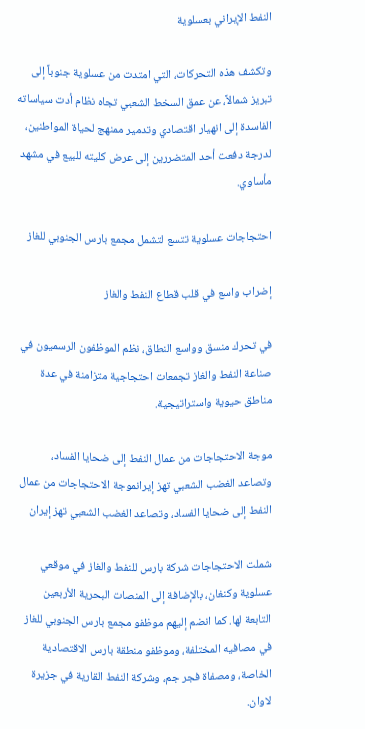النفط الإيراني بعسلوية

وتكشف هذه التحركات، التي امتدت من عسلوية جنوباً إلى تبريز شمالاً، عن عمق السخط الشعبي تجاه نظام أدت سياساته الفاسدة إلى انهيار اقتصادي وتدمير ممنهج لحياة المواطنين، لدرجة دفعت أحد المتضررين إلى عرض كليته للبيع في مشهد مأساوي.

احتجاجات عسلوية تتسع لتشمل مجمع بارس الجنوبي للغاز

إضراب واسع في قلب قطاع النفط والغاز

في تحرك منسق وواسع النطاق، نظم الموظفون الرسميون في صناعة النفط والغاز تجمعات احتجاجية متزامنة في عدة مناطق حيوية واستراتيجية.

موجة الاحتجاجات من عمال النفط إلى ضحايا الفساد، وتصاعد الغضب الشعبي تهز إيرانموجة الاحتجاجات من عمال النفط إلى ضحايا الفساد، وتصاعد الغضب الشعبي تهز إيران

شملت الاحتجاجات شركة بارس للنفط والغاز في موقعي عسلوية وكنغان، بالإضافة إلى المنصات البحرية الأربعين التابعة لها. كما انضم إليهم موظفو مجمع بارس الجنوبي للغاز في مصافيه المختلفة، وموظفو منطقة بارس الاقتصادية الخاصة، ومصفاة فجر جم، وشركة النفط القارية في جزيرة لاوان.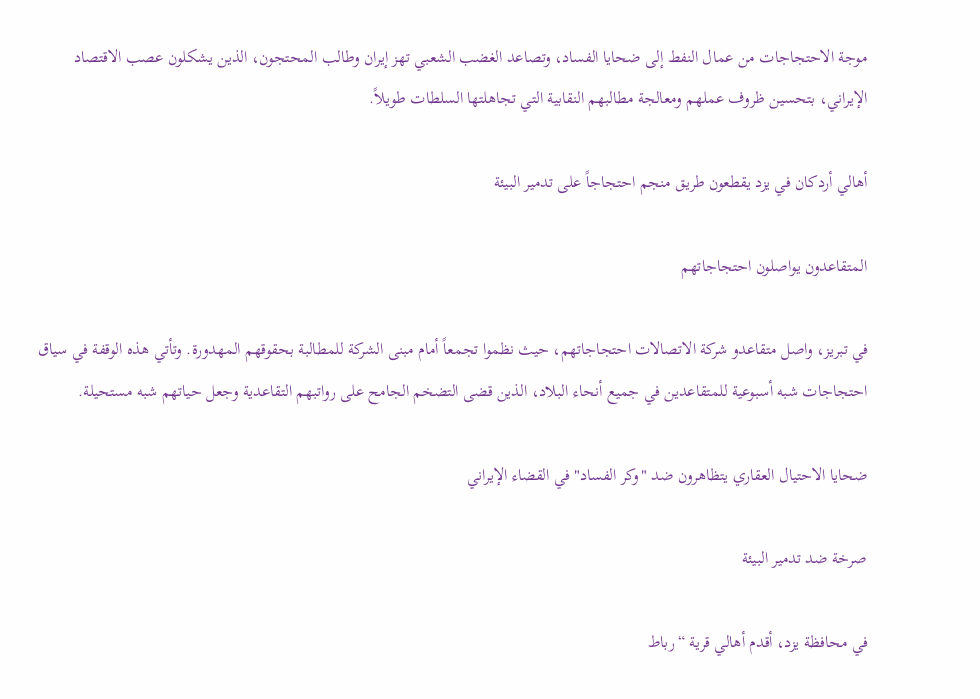موجة الاحتجاجات من عمال النفط إلى ضحايا الفساد، وتصاعد الغضب الشعبي تهز إيران وطالب المحتجون، الذين يشكلون عصب الاقتصاد الإيراني، بتحسين ظروف عملهم ومعالجة مطالبهم النقابية التي تجاهلتها السلطات طويلاً.

أهالي أردكان في يزد يقطعون طريق منجم احتجاجاً على تدمير البيئة

المتقاعدون يواصلون احتجاجاتهم

في تبريز، واصل متقاعدو شركة الاتصالات احتجاجاتهم، حيث نظموا تجمعاً أمام مبنى الشركة للمطالبة بحقوقهم المهدورة. وتأتي هذه الوقفة في سياق احتجاجات شبه أسبوعية للمتقاعدين في جميع أنحاء البلاد، الذين قضى التضخم الجامح على رواتبهم التقاعدية وجعل حياتهم شبه مستحيلة.

ضحايا الاحتيال العقاري يتظاهرون ضد "وكر الفساد" في القضاء الإيراني

صرخة ضد تدمير البيئة

في محافظة يزد، أقدم أهالي قرية “رباط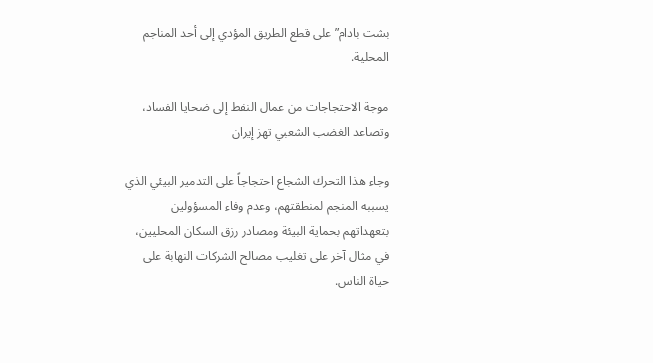بشت بادام” على قطع الطريق المؤدي إلى أحد المناجم المحلية.

موجة الاحتجاجات من عمال النفط إلى ضحايا الفساد، وتصاعد الغضب الشعبي تهز إيران

وجاء هذا التحرك الشجاع احتجاجاً على التدمير البيئي الذي يسببه المنجم لمنطقتهم، وعدم وفاء المسؤولين بتعهداتهم بحماية البيئة ومصادر رزق السكان المحليين، في مثال آخر على تغليب مصالح الشركات النهابة على حياة الناس.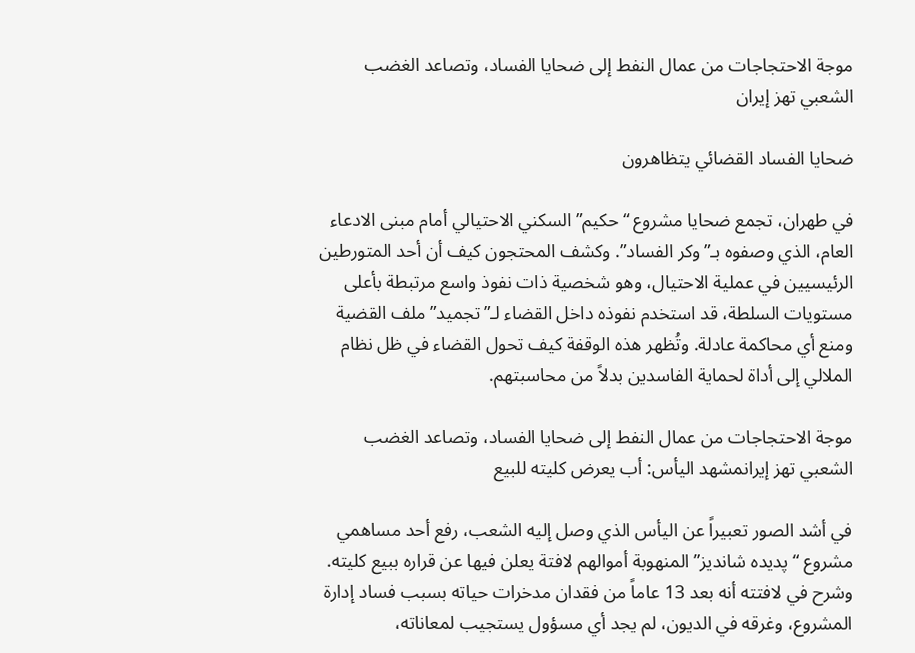موجة الاحتجاجات من عمال النفط إلى ضحايا الفساد، وتصاعد الغضب الشعبي تهز إيران

ضحايا الفساد القضائي يتظاهرون

في طهران، تجمع ضحايا مشروع “حكيم” السكني الاحتيالي أمام مبنى الادعاء العام، الذي وصفوه بـ”وكر الفساد”. وكشف المحتجون كيف أن أحد المتورطين الرئيسيين في عملية الاحتيال، وهو شخصية ذات نفوذ واسع مرتبطة بأعلى مستويات السلطة، قد استخدم نفوذه داخل القضاء لـ”تجميد” ملف القضية ومنع أي محاكمة عادلة. وتُظهر هذه الوقفة كيف تحول القضاء في ظل نظام الملالي إلى أداة لحماية الفاسدين بدلاً من محاسبتهم.

موجة الاحتجاجات من عمال النفط إلى ضحايا الفساد، وتصاعد الغضب الشعبي تهز إيرانمشهد اليأس: أب يعرض كليته للبيع

في أشد الصور تعبيراً عن اليأس الذي وصل إليه الشعب، رفع أحد مساهمي مشروع “پدیده شانديز” المنهوبة أموالهم لافتة يعلن فيها عن قراره ببيع كليته. وشرح في لافتته أنه بعد 13 عاماً من فقدان مدخرات حياته بسبب فساد إدارة المشروع، وغرقه في الديون، لم يجد أي مسؤول يستجيب لمعاناته،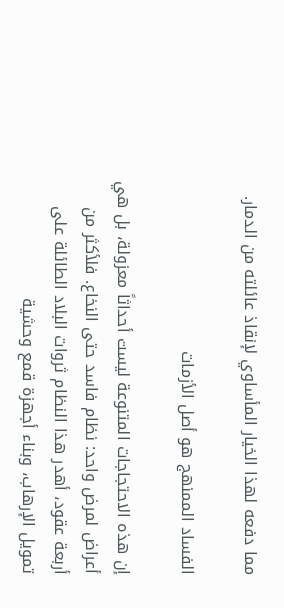مما دفعه لهذا الخيار المأساوي لإنقاذ عائلته من الدمار.

الفساد الممنهج هو أصل الأزمات

إن هذه الاحتجاجات المتنوعة ليست أحداثاً معزولة، بل هي أعراض لمرض واحد: نظام فاسد حتى النخاع. فلأكثر من أربعة عقود، أهدر هذا النظام ثروات البلاد الطائلة على تمويل الإرهاب، وبناء أجهزة قمع وحشية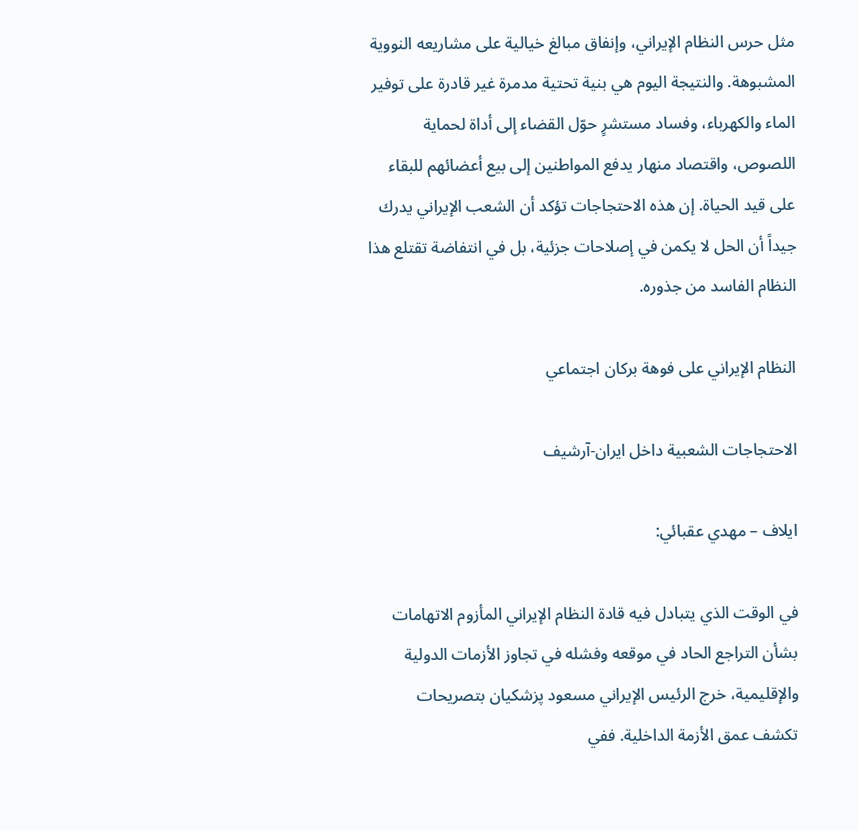مثل حرس النظام الإيراني، وإنفاق مبالغ خيالية على مشاريعه النووية المشبوهة. والنتيجة اليوم هي بنية تحتية مدمرة غير قادرة على توفير الماء والكهرباء، وفساد مستشرٍ حوّل القضاء إلى أداة لحماية اللصوص، واقتصاد منهار يدفع المواطنين إلى بيع أعضائهم للبقاء على قيد الحياة. إن هذه الاحتجاجات تؤكد أن الشعب الإيراني يدرك جيداً أن الحل لا يكمن في إصلاحات جزئية، بل في انتفاضة تقتلع هذا النظام الفاسد من جذوره.

النظام الإيراني على فوهة بركان اجتماعي

الاحتجاجات الشعبیة داخل ایران-آرشیف

ایلاف – مهدي عقبائي:

في الوقت الذي يتبادل فيه قادة النظام الإيراني المأزوم الاتهامات بشأن التراجع الحاد في موقعه وفشله في تجاوز الأزمات الدولية والإقليمية، خرج الرئيس الإيراني مسعود پزشكيان بتصريحات تكشف عمق الأزمة الداخلية. ففي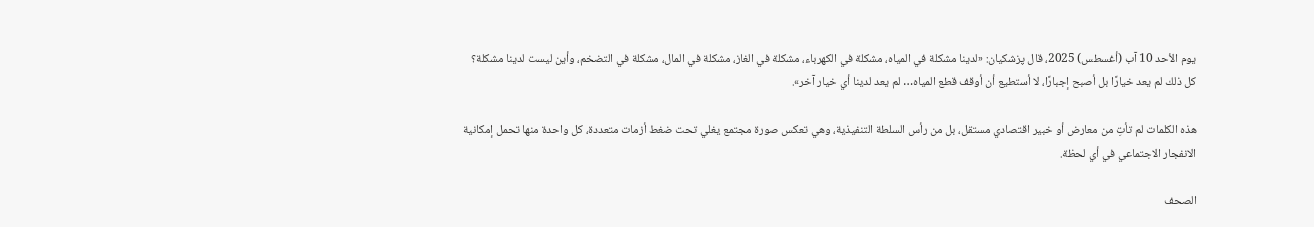يوم الأحد 10 آب (أغسطس) 2025، قال پزشكيان: «لدينا مشكلة في المياه، مشكلة في الكهرباء، مشكلة في الغاز، مشكلة في المال، مشكلة في التضخم، وأين ليست لدينا مشكلة؟ كل ذلك لم يعد خيارًا بل أصبح إجبارًا، لا أستطيع أن أوقف قطع المياه… لم يعد لدينا أي خيار آخر».

هذه الكلمات لم تأتِ من معارض أو خبير اقتصادي مستقل، بل من رأس السلطة التنفيذية، وهي تعكس صورة مجتمع يغلي تحت ضغط أزمات متعددة، كل واحدة منها تحمل إمكانية الانفجار الاجتماعي في أي لحظة.

الصحف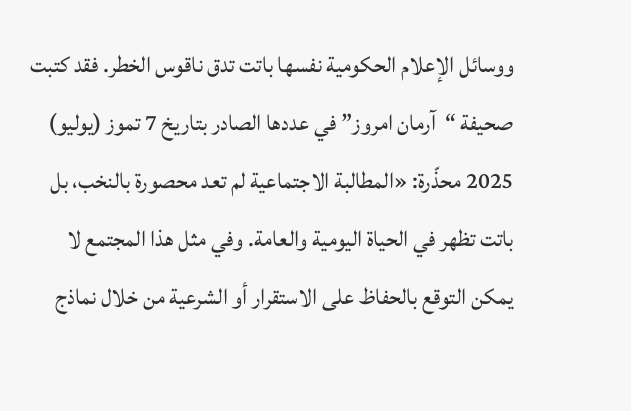ووسائل الإعلام الحكومية نفسها باتت تدق ناقوس الخطر. فقد كتبت صحيفة “آرمان امروز” في عددها الصادر بتاريخ 7 تموز (يوليو) 2025 محذّرة: «المطالبة الاجتماعية لم تعد محصورة بالنخب، بل باتت تظهر في الحياة اليومية والعامة. وفي مثل هذا المجتمع لا يمكن التوقع بالحفاظ على الاستقرار أو الشرعية من خلال نماذج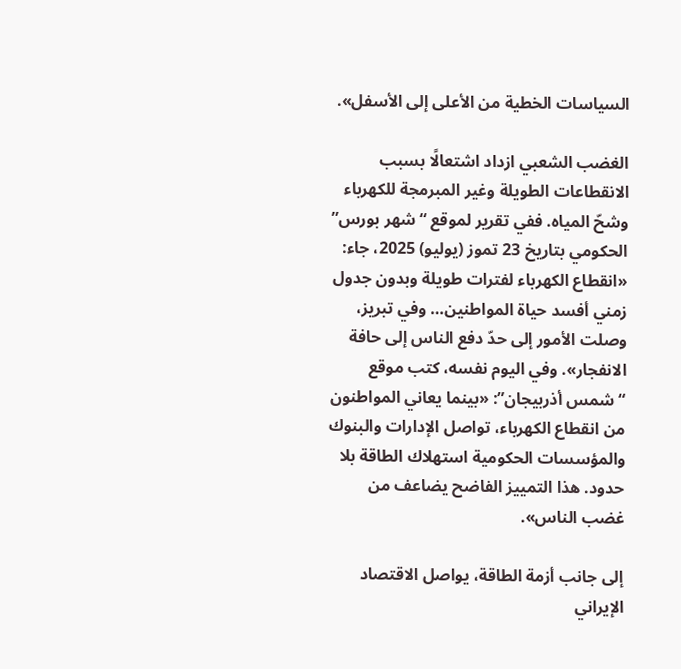السياسات الخطية من الأعلى إلى الأسفل».

الغضب الشعبي ازداد اشتعالًا بسبب الانقطاعات الطويلة وغير المبرمجة للكهرباء وشحّ المياه. ففي تقرير لموقع “شهر بورس” الحكومي بتاريخ 23 تموز (يوليو) 2025، جاء: «انقطاع الكهرباء لفترات طويلة وبدون جدول زمني أفسد حياة المواطنين… وفي تبريز، وصلت الأمور إلى حدّ دفع الناس إلى حافة الانفجار». وفي اليوم نفسه، كتب موقع “شمس أذربيجان”: «بينما يعاني المواطنون من انقطاع الكهرباء، تواصل الإدارات والبنوك والمؤسسات الحكومية استهلاك الطاقة بلا حدود. هذا التمييز الفاضح يضاعف من غضب الناس».

إلى جانب أزمة الطاقة، يواصل الاقتصاد الإيراني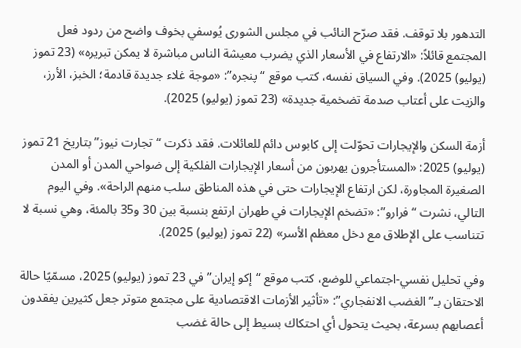التدهور بلا توقف. فقد صرّح النائب في مجلس الشورى يُوسفي بخوف واضح من ردود فعل المجتمع قائلاً: «الارتفاع في الأسعار الذي يضرب معيشة الناس مباشرة لا يمكن تبريره» (23 تموز (يوليو) 2025). وفي السياق نفسه، كتب موقع “پنجره”: «موجة غلاء جديدة قادمة؛ الخبز، الأرز، والزيت على أعتاب صدمة تضخمية جديدة» (23 تموز (يوليو) 2025).

أزمة السكن والإيجارات تحوّلت إلى كابوس دائم للعائلات. فقد ذكرت “تجارت نيوز” بتاريخ 21 تموز (يوليو) 2025: «المستأجرون يهربون من أسعار الإيجارات الفلكية إلى ضواحي المدن أو المدن الصغيرة المجاورة، لكن ارتفاع الإيجارات حتى في هذه المناطق سلب منهم الراحة». وفي اليوم التالي، نشرت “فرارو”: «تضخم الإيجارات في طهران ارتفع بنسبة بين 30 و35 بالمئة، وهي نسبة لا تتناسب على الإطلاق مع دخل معظم الأسر» (22 تموز (يوليو) 2025).

وفي تحليل نفسي-اجتماعي للوضع، كتب موقع “إكو إيران” في 23 تموز (يوليو) 2025، مسمّيًا حالة الاحتقان بـ”الغضب الانفجاري”: «تأثير الأزمات الاقتصادية على مجتمع متوتر جعل كثيرين يفقدون أعصابهم بسرعة، بحيث يتحول أي احتكاك بسيط إلى حالة غضب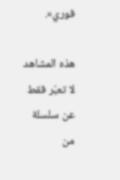فوري».

هذه المشاهد لا تعبّر فقط عن سلسلة من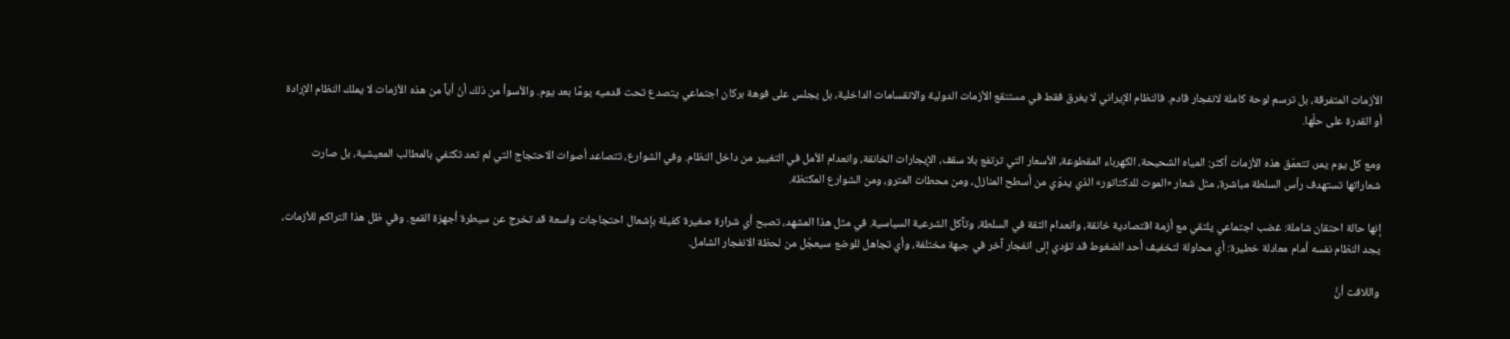الأزمات المتفرقة، بل ترسم لوحة كاملة لانفجار قادم. فالنظام الإيراني لا يغرق فقط في مستنقع الأزمات الدولية والانقسامات الداخلية، بل يجلس على فوهة بركان اجتماعي يتصدع تحت قدميه يومًا بعد يوم. والأسوأ من ذلك أنّ أياً من هذه الأزمات لا يملك النظام الإرادة أو القدرة على حلّها.

ومع كل يوم يمر، تتعمّق هذه الأزمات أكثر: المياه الشحيحة، الكهرباء المقطوعة، الأسعار التي ترتفع بلا سقف، الإيجارات الخانقة، وانعدام الأمل في التغيير من داخل النظام. وفي الشوارع، تتصاعد أصوات الاحتجاج التي لم تعد تكتفي بالمطالب المعيشية، بل صارت شعاراتها تستهدف رأس السلطة مباشرة، مثل شعار «الموت للدكتاتور» الذي يدوّي من أسطح المنازل، ومن محطات المترو، ومن الشوارع المكتظة.

إنها حالة احتقان شاملة: غضب اجتماعي يلتقي مع أزمة اقتصادية خانقة، وانعدام الثقة في السلطة، وتآكل الشرعية السياسية. في مثل هذا المشهد، تصبح أي شرارة صغيرة كفيلة بإشعال احتجاجات واسعة قد تخرج عن سيطرة أجهزة القمع. وفي ظل هذا التراكم للأزمات، يجد النظام نفسه أمام معادلة خطيرة: أي محاولة لتخفيف أحد الضغوط قد تؤدي إلى انفجار آخر في جبهة مختلفة، وأي تجاهل للوضع سيعجّل من لحظة الانفجار الشامل.

واللافت أنَّ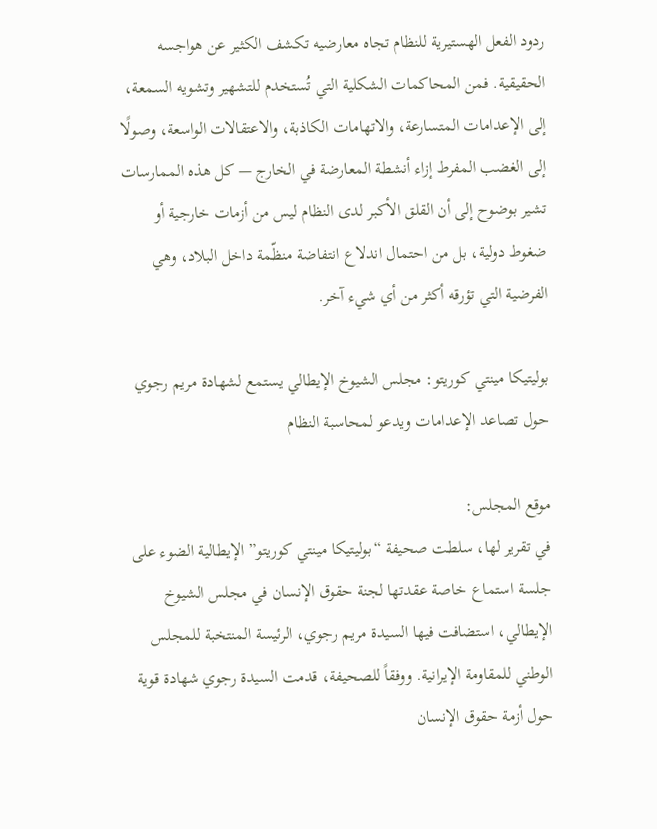ردود الفعل الهستيرية للنظام تجاه معارضيه تكشف الكثير عن هواجسه الحقيقية. فمن المحاكمات الشكلية التي تُستخدم للتشهير وتشويه السمعة، إلى الإعدامات المتسارعة، والاتهامات الكاذبة، والاعتقالات الواسعة، وصولًا إلى الغضب المفرط إزاء أنشطة المعارضة في الخارج — كل هذه الممارسات تشير بوضوح إلى أن القلق الأكبر لدى النظام ليس من أزمات خارجية أو ضغوط دولية، بل من احتمال اندلاع انتفاضة منظّمة داخل البلاد، وهي الفرضية التي تؤرقه أكثر من أي شيء آخر.

بوليتيكا مينتي كوريتو: مجلس الشيوخ الإيطالي يستمع لشهادة مريم رجوي حول تصاعد الإعدامات ويدعو لمحاسبة النظام

موقع المجلس:
في تقرير لها، سلطت صحيفة “بوليتيكا مينتي كوريتو” الإيطالية الضوء على جلسة استماع خاصة عقدتها لجنة حقوق الإنسان في مجلس الشيوخ الإيطالي، استضافت فيها السيدة مريم رجوي، الرئيسة المنتخبة للمجلس الوطني للمقاومة الإيرانية. ووفقاً للصحيفة، قدمت السيدة رجوي شهادة قوية حول أزمة حقوق الإنسان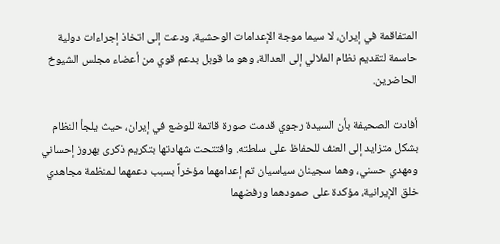المتفاقمة في إيران، لا سيما موجة الإعدامات الوحشية، ودعت إلى اتخاذ إجراءات دولية حاسمة لتقديم نظام الملالي إلى العدالة، وهو ما قوبل بدعم قوي من أعضاء مجلس الشيوخ الحاضرين.

أفادت الصحيفة بأن السيدة رجوي قدمت صورة قاتمة للوضع في إيران، حيث يلجأ النظام بشكل متزايد إلى العنف للحفاظ على سلطته. وافتتحت شهادتها بتكريم ذكرى بهروز إحساني ومهدي حسني، وهما سجينان سياسيان تم إعدامهما مؤخراً بسبب دعمهما لـمنظمة مجاهدي خلق الإيرانية، مؤكدة على صمودهما ورفضهما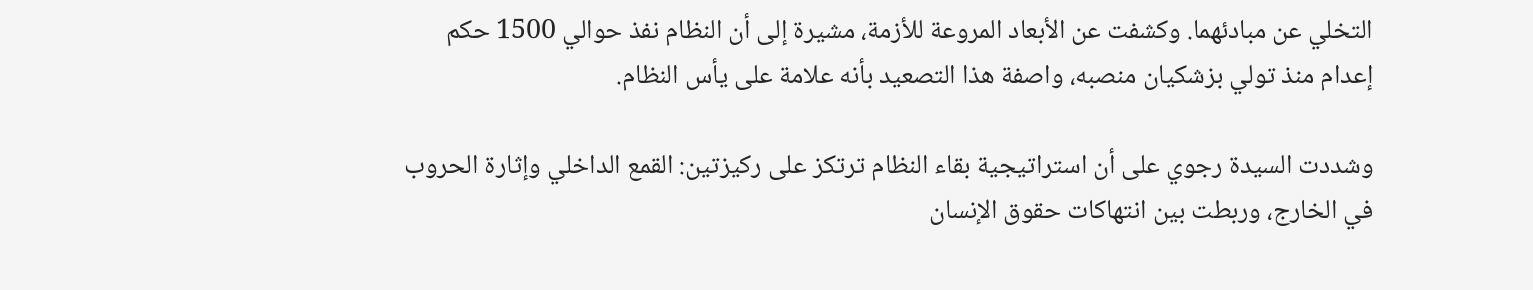التخلي عن مبادئهما. وكشفت عن الأبعاد المروعة للأزمة، مشيرة إلى أن النظام نفذ حوالي 1500 حكم إعدام منذ تولي بزشكيان منصبه، واصفة هذا التصعيد بأنه علامة على يأس النظام.

وشددت السيدة رجوي على أن استراتيجية بقاء النظام ترتكز على ركيزتين: القمع الداخلي وإثارة الحروب في الخارج، وربطت بين انتهاكات حقوق الإنسان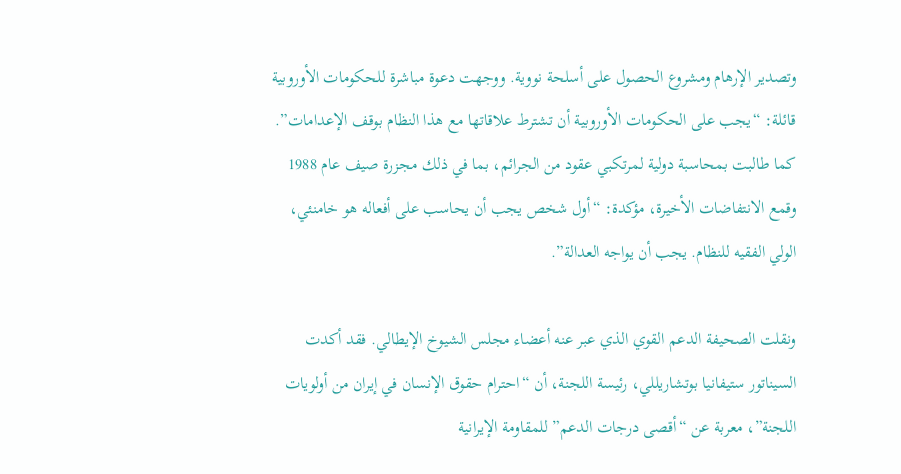وتصدير الإرهام ومشروع الحصول على أسلحة نووية. ووجهت دعوة مباشرة للحكومات الأوروبية قائلة: “يجب على الحكومات الأوروبية أن تشترط علاقاتها مع هذا النظام بوقف الإعدامات”. كما طالبت بمحاسبة دولية لمرتكبي عقود من الجرائم، بما في ذلك مجزرة صیف عام 1988 وقمع الانتفاضات الأخيرة، مؤكدة: “أول شخص يجب أن يحاسب على أفعاله هو خامنئي، الولي الفقيه للنظام. يجب أن يواجه العدالة”.

ونقلت الصحيفة الدعم القوي الذي عبر عنه أعضاء مجلس الشيوخ الإيطالي. فقد أكدت السيناتور ستيفانيا بوتشاريللي، رئيسة اللجنة، أن “احترام حقوق الإنسان في إيران من أولويات اللجنة”، معربة عن “أقصى درجات الدعم” للمقاومة الإيرانية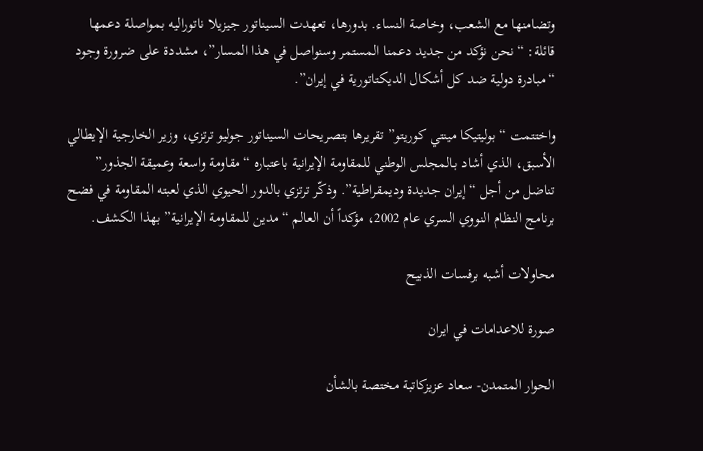وتضامنها مع الشعب، وخاصة النساء. بدورها، تعهدت السيناتور جيزيلا ناتوراليه بمواصلة دعمها قائلة: “نحن نؤكد من جديد دعمنا المستمر وسنواصل في هذا المسار”، مشددة على ضرورة وجود “مبادرة دولية ضد كل أشكال الديكتاتورية في إيران”.

واختتمت “بوليتيكا مينتي كوريتو” تقريرها بتصريحات السيناتور جوليو ترتزي، وزير الخارجية الإيطالي الأسبق، الذي أشاد بـالمجلس الوطني للمقاومة الإيرانية باعتباره “مقاومة واسعة وعميقة الجذور” تناضل من أجل “إيران جديدة وديمقراطية”. وذكّر ترتزي بالدور الحيوي الذي لعبته المقاومة في فضح برنامج النظام النووي السري عام 2002، مؤكداً أن العالم “مدين للمقاومة الإيرانية” بهذا الكشف.

محاولات أشبه برفسات الذبيح

صورة للاعدامات في ایران

الحوار المتمدن- سعاد عزيزکاتبة مختصة بالشأن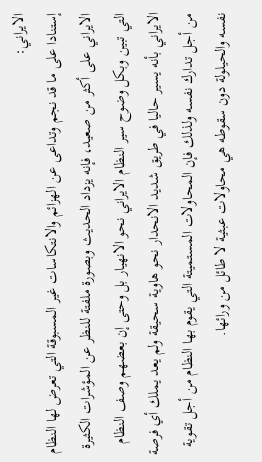الايراني:
إستنادا على ما قد نجم وتداعى عن الهزائم والانتکاسات غير المسبوقة التي تعرض لها النظام الايراني على أکثر من صعيد، فإنه يزداد الحديث وبصورة ملفتة للنظر عن المؤشرات الکثيرة التي تبين وبکل وضوح سير النظام الايراني نحو الانهيار بل وحتى إن بعضهم وصف النظام الايراني بأنه يسير حاليا في طريق شديد الانحدار نحو هاوية سحيقة ولم يعد يملك أي فرصة من أجل تدارك نفسه ولذلك فإن المحاولات المستميتة التي يقوم بها النظام من أجل تقوية نفسه والحيلولة دون سقوطه هي محاولات عبثية لا طائل من ورائها.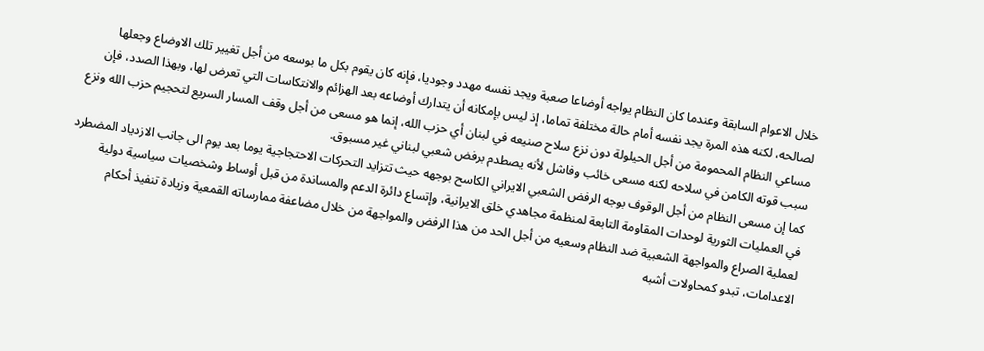خلال الاعوام السابقة وعندما کان النظام يواجه أوضاعا صعبة ويجد نفسه مهدد وجوديا، فإنه کان يقوم بکل ما بوسعه من أجل تغيير تلك الاوضاع وجعلها لصالحه، لکنه هذه المرة يجد نفسه أمام حالة مختلفة تماما، إذ ليس بإمکانه أن يتدارك أوضاعه بعد الهزائم والانتکاسات التي تعرض لها، وبهذا الصدد، فإن مساعي النظام المحمومة من أجل الحيلولة دون نزع سلاح صنيعه في لبنان أي حزب الله، إنما هو مسعى من أجل وقف المسار السريع لتحجيم حزب الله ونزع سبب قوته الکامن في سلاحه لکنه مسعى خائب وفاشل لأنه يصطدم برفض شعبي لبناني غير مسبوق.
کما إن مسعى النظام من أجل الوقوف بوجه الرفض الشعبي الايراني الکاسح بوجهه حيث تتزايد التحرکات الاحتجاجية يوما بعد يوم الى جانب الازدياد المضطرد في العمليات الثورية لوحدات المقاومة التابعة لمنظمة مجاهدي خلق الایرانیة، وإتساع دائرة الدعم والمساندة من قبل أوساط وشخصيات سياسية دولية لعملية الصراع والمواجهة الشعبية ضد النظام وسعيه من أجل الحد من هذا الرفض والمواجهة من خلال مضاعفة ممارساته القمعية وزيادة تنفيذ أحکام الاعدامات، تبدو کمحاولات أشبه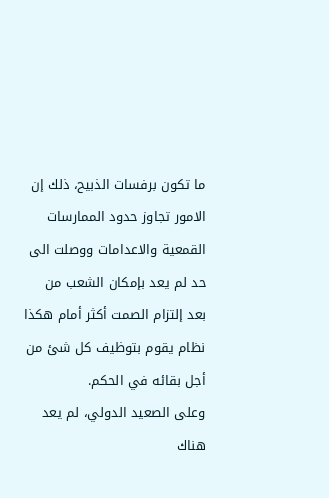ما تکون برفسات الذبيح، ذلك إن الامور تجاوز حدود الممارسات القمعية والاعدامات ووصلت الى حد لم يعد بإمکان الشعب من بعد إلتزام الصمت أکثر أمام هکذا نظام يقوم بتوظيف کل شئ من أجل بقائه في الحکم.
وعلى الصعيد الدولي، لم يعد هناك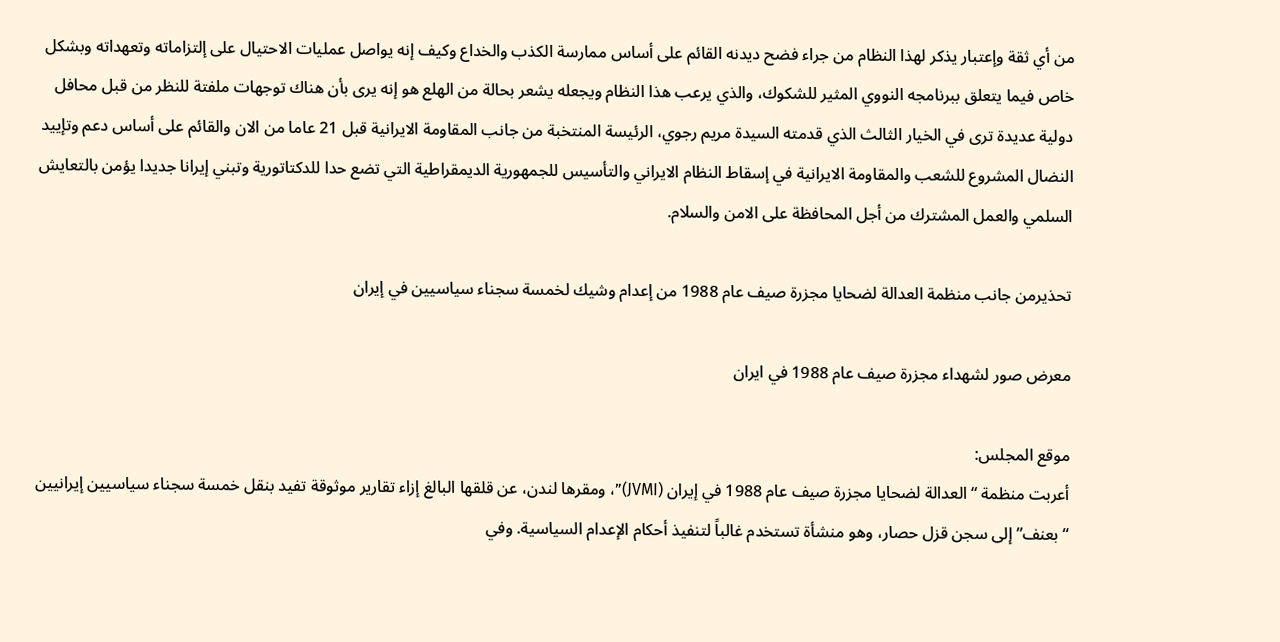من أي ثقة وإعتبار يذکر لهذا النظام من جراء فضح ديدنه القائم على أساس ممارسة الکذب والخداع وکيف إنه يواصل عمليات الاحتيال على إلتزاماته وتعهداته وبشکل خاص فيما يتعلق ببرنامجه النووي المثير للشکوك، والذي يرعب هذا النظام ويجعله يشعر بحالة من الهلع هو إنه يرى بأن هناك توجهات ملفتة للنظر من قبل محافل دولية عديدة ترى في الخيار الثالث الذي قدمته السيدة مريم رجوي، الرئيسة المنتخبة من جانب المقاومة الايرانية قبل 21 عاما من الان والقائم على أساس دعم وتإييد النضال المشروع للشعب والمقاومة الايرانية في إسقاط النظام الايراني والتأسيس للجمهورية الديمقراطية التي تضع حدا للدکتاتورية وتبني إيرانا جديدا يؤمن بالتعايش السلمي والعمل المشترك من أجل المحافظة على الامن والسلام.

تحذیرمن جانب منظمة العدالة لضحايا مجزرة صیف عام 1988 من إعدام وشيك لخمسة سجناء سياسيين في إيران

معرض صور لشهداء مجزرة صیف عام 1988 في ایران

موقع المجلس:
أعربت منظمة “العدالة لضحايا مجزرة صیف عام 1988 في إيران (JVMI)”، ومقرها لندن، عن قلقها البالغ إزاء تقارير موثوقة تفيد بنقل خمسة سجناء سياسيين إيرانيين “بعنف” إلى سجن قزل حصار، وهو منشأة تستخدم غالباً لتنفيذ أحكام الإعدام السياسية. وفي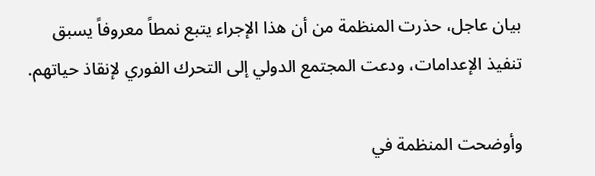بيان عاجل، حذرت المنظمة من أن هذا الإجراء يتبع نمطاً معروفاً يسبق تنفيذ الإعدامات، ودعت المجتمع الدولي إلى التحرك الفوري لإنقاذ حياتهم.

وأوضحت المنظمة في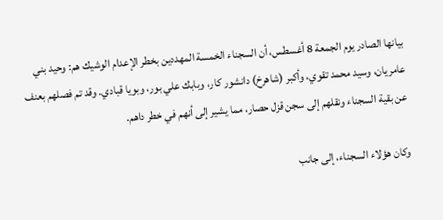بيانها الصادر يوم الجمعة 8 أغسطس، أن السجناء الخمسة المهددين بخطر الإعدام الوشيك هم: وحيد بني عامريان، وسيد محمد تقوي، وأكبر (شاهرخ) دانشور كار، وبابك علي بور، وبويا قبادي. وقد تم فصلهم بعنف عن بقية السجناء ونقلهم إلى سجن قزل حصار، مما يشير إلى أنهم في خطر داهم.

وكان هؤلاء السجناء، إلى جانب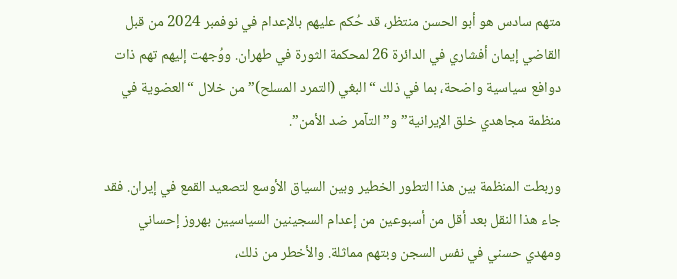متهم سادس هو أبو الحسن منتظر، قد حُكم عليهم بالإعدام في نوفمبر 2024 من قبل القاضي إيمان أفشاري في الدائرة 26 لمحكمة الثورة في طهران. ووُجهت إليهم تهم ذات دوافع سياسية واضحة، بما في ذلك “البغي (التمرد المسلح)” من خلال “العضوية في منظمة مجاهدي خلق الإيرانية” و”التآمر ضد الأمن”.

وربطت المنظمة بين هذا التطور الخطير وبين السياق الأوسع لتصعيد القمع في إيران. فقد جاء هذا النقل بعد أقل من أسبوعين من إعدام السجينين السياسيين بهروز إحساني ومهدي حسني في نفس السجن وبتهم مماثلة. والأخطر من ذلك،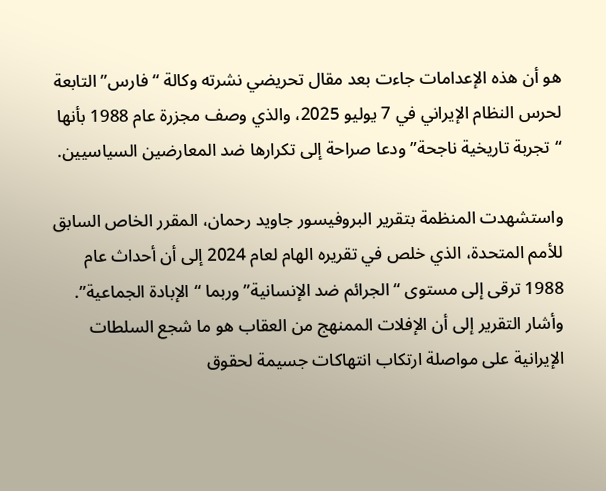هو أن هذه الإعدامات جاءت بعد مقال تحريضي نشرته وكالة “فارس” التابعة لحرس النظام الإيراني في 7 يوليو 2025، والذي وصف مجزرة عام 1988 بأنها “تجربة تاريخية ناجحة” ودعا صراحة إلى تكرارها ضد المعارضين السياسيين.

واستشهدت المنظمة بتقرير البروفيسور جاويد رحمان، المقرر الخاص السابق للأمم المتحدة، الذي خلص في تقريره الهام لعام 2024 إلى أن أحداث عام 1988 ترقى إلى مستوى “الجرائم ضد الإنسانية” وربما “الإبادة الجماعية”. وأشار التقرير إلى أن الإفلات الممنهج من العقاب هو ما شجع السلطات الإيرانية على مواصلة ارتكاب انتهاكات جسيمة لحقوق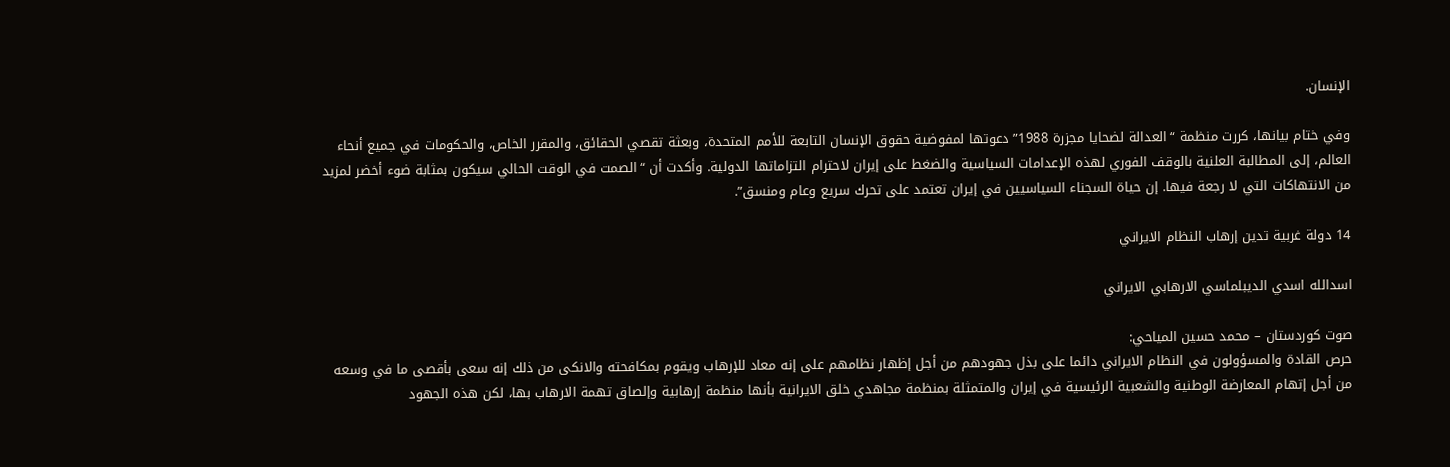الإنسان.

وفي ختام بيانها، كررت منظمة “العدالة لضحايا مجزرة 1988” دعوتها لمفوضية حقوق الإنسان التابعة للأمم المتحدة، وبعثة تقصي الحقائق، والمقرر الخاص، والحكومات في جميع أنحاء العالم، إلى المطالبة العلنية بالوقف الفوري لهذه الإعدامات السياسية والضغط على إيران لاحترام التزاماتها الدولية. وأكدت أن “الصمت في الوقت الحالي سيكون بمثابة ضوء أخضر لمزيد من الانتهاكات التي لا رجعة فيها. إن حياة السجناء السياسيين في إيران تعتمد على تحرك سريع وعام ومنسق”.

14 دولة غربية تدين إرهاب النظام الايراني

اسدالله اسدي الدیبلماسي الارهابي الایراني

صوت کوردستان – محمد حسين المياحي:
حرص القادة والمسؤولون في النظام الايراني دائما على بذل جهودهم من أجل إظهار نظامهم على إنه معاد للإرهاب ويقوم بمکافحته والانکى من ذلك إنه سعى بأقصى ما في وسعه من أجل إتهام المعارضة الوطنية والشعبية الرئيسية في إيران والمتمثلة بمنظمة مجاهدي خلق الایرانیة بأنها منظمة إرهابية وإلصاق تهمة الارهاب بها، لکن هذه الجهود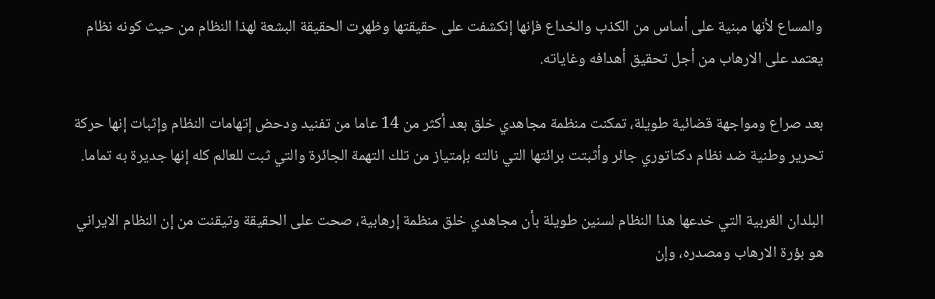والمساع لأنها مبنية على أساس من الکذب والخداع فإنها إنکشفت على حقيقتها وظهرت الحقيقة البشعة لهذا النظام من حيث کونه نظام يعتمد على الارهاب من أجل تحقيق أهدافه وغاياته.

بعد صراع ومواجهة قضائية طويلة، تمکنت منظمة مجاهدي خلق بعد أکثر من 14 عاما من تفنيد ودحض إتهامات النظام وإثبات إنها حرکة تحرير وطنية ضد نظام دکتاتوري جائر وأثبتت برائتها التي نالته بإمتياز من تلك التهمة الجائرة والتي ثبت للعالم کله إنها جديرة به تماما.

البلدان الغربية التي خدعها هذا النظام لسنين طويلة بأن مجاهدي خلق منظمة إرهابية، صحت على الحقيقة وتيقنت من إن النظام الايراني هو بؤرة الارهاب ومصدره، وإن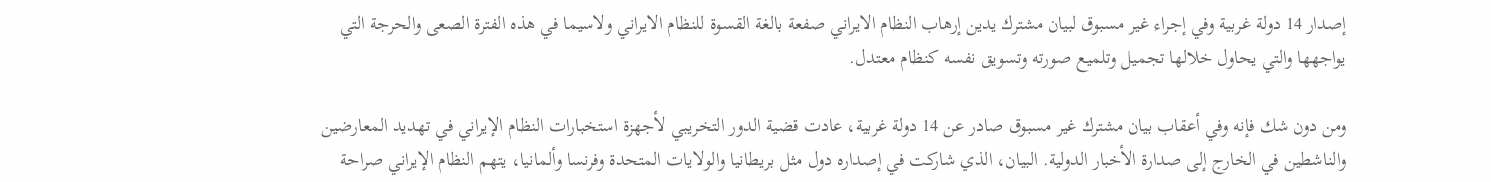إصدار 14 دولة غربية وفي إجراء غير مسبوق لبيان مشترك يدين إرهاب النظام الايراني صفعة بالغة القسوة للنظام الايراني ولاسيما في هذه الفترة الصعى والحرجة التي يواجهها والتي يحاول خلالها تجميل وتلميع صورته وتسويق نفسه کنظام معتدل.

ومن دون شك فإنه وفي أعقاب بيان مشترك غير مسبوق صادر عن 14 دولة غربية، عادت قضية الدور التخريبي لأجهزة استخبارات النظام الإيراني في تهديد المعارضين والناشطين في الخارج إلى صدارة الأخبار الدولية. البيان، الذي شاركت في إصداره دول مثل بريطانيا والولايات المتحدة وفرنسا وألمانيا، يتهم النظام الإيراني صراحة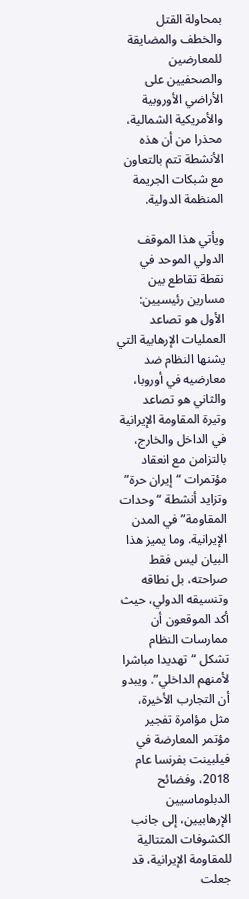بمحاولة القتل والخطف والمضايقة للمعارضين والصحفيين على الأراضي الأوروبية والأمريكية الشمالية، محذرا من أن هذه الأنشطة تتم بالتعاون مع شبكات الجريمة المنظمة الدولية.

ويأتي هذا الموقف الدولي الموحد في نقطة تقاطع بين مسارين رئيسيين: الأول هو تصاعد العمليات الإرهابية التي يشنها النظام ضد معارضيه في أوروبا، والثاني هو تصاعد وتيرة المقاومة الإيرانية في الداخل والخارج، بالتزامن مع انعقاد مؤتمرات “إيران حرة” وتزايد أنشطة “وحدات المقاومة” في المدن الإيرانية. وما يميز هذا البيان ليس فقط صراحته، بل نطاقه وتنسيقه الدولي، حيث أكد الموقعون أن ممارسات النظام تشكل “تهديدا مباشرا لأمنهم الداخلي”. ويبدو أن التجارب الأخيرة، مثل مؤامرة تفجير مؤتمر المعارضة في فيلبينت بفرنسا عام 2018، وفضائح الدبلوماسيين الإرهابيين، إلى جانب الكشوفات المتتالية للمقاومة الإيرانية، قد جعلت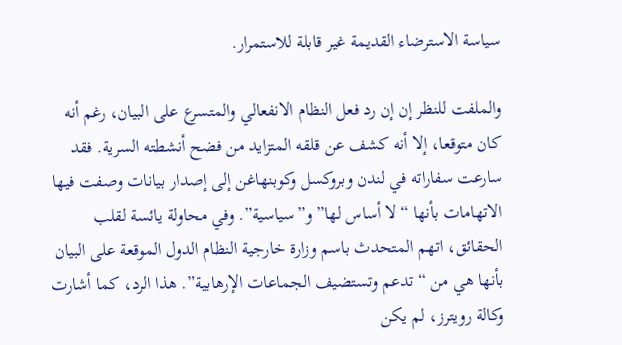سياسة الاسترضاء القديمة غير قابلة للاستمرار.

والملفت للنظر إن إن رد فعل النظام الانفعالي والمتسرع على البيان، رغم أنه كان متوقعا، إلا أنه كشف عن قلقه المتزايد من فضح أنشطته السرية. فقد سارعت سفاراته في لندن وبروكسل وكوبنهاغن إلى إصدار بيانات وصفت فيها الاتهامات بأنها “لا أساس لها” و”سياسية”. وفي محاولة يائسة لقلب الحقائق، اتهم المتحدث باسم وزارة خارجية النظام الدول الموقعة على البيان بأنها هي من “تدعم وتستضيف الجماعات الإرهابية”. هذا الرد، كما أشارت وكالة رويترز، لم يكن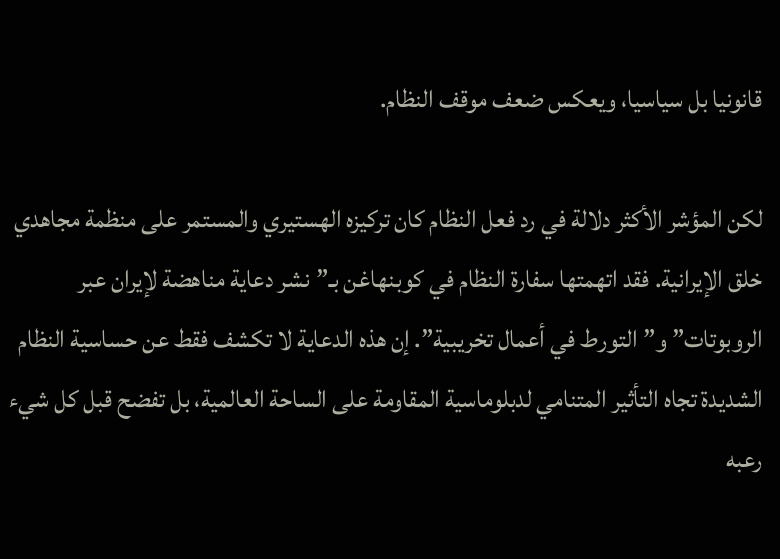قانونيا بل سياسيا، ويعكس ضعف موقف النظام.

لكن المؤشر الأكثر دلالة في رد فعل النظام كان تركيزه الهستيري والمستمر على منظمة مجاهدي خلق الإيرانية. فقد اتهمتها سفارة النظام في كوبنهاغن بـ”نشر دعاية مناهضة لإيران عبر الروبوتات” و”التورط في أعمال تخريبية”. إن هذه الدعاية لا تكشف فقط عن حساسية النظام الشديدة تجاه التأثير المتنامي لدبلوماسية المقاومة على الساحة العالمية، بل تفضح قبل كل شيء رعبه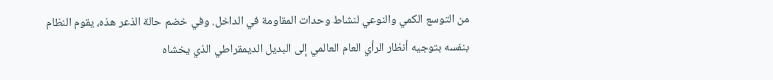من التوسع الكمي والنوعي لنشاط وحدات المقاومة في الداخل. وفي خضم حالة الذعر هذه، يقوم النظام بنفسه بتوجيه أنظار الرأي العام العالمي إلى البديل الديمقراطي الذي يخشاه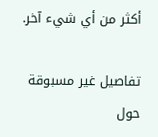أكثر من أي شيء آخر.

تفاصيل غير مسبوقة حول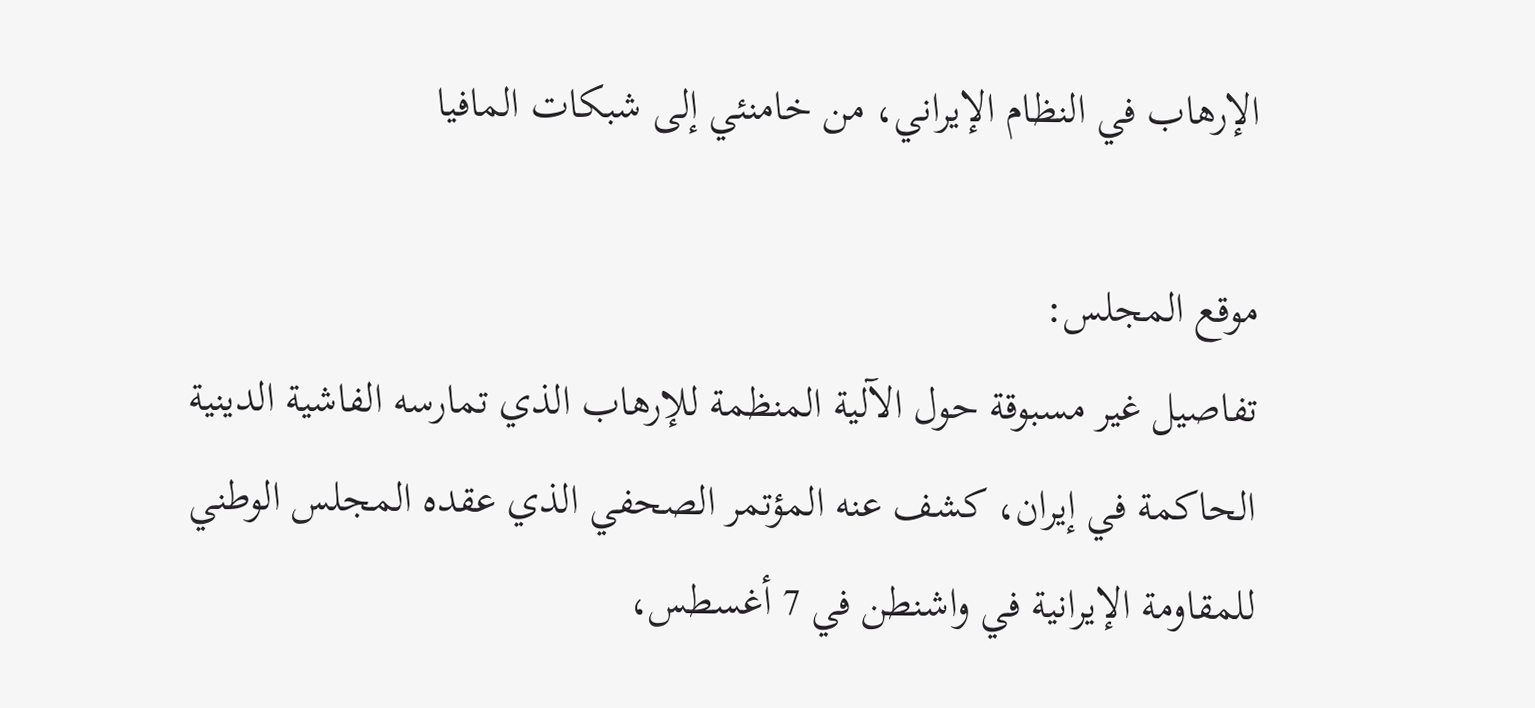الإرهاب في النظام الإيراني، من خامنئي إلى شبكات المافيا

موقع المجلس:
تفاصيل غير مسبوقة حول الآلية المنظمة للإرهاب الذي تمارسه الفاشية الدينية الحاكمة في إيران، كشف عنه المؤتمر الصحفي الذي عقده المجلس الوطني للمقاومة الإيرانية في واشنطن في 7 أغسطس،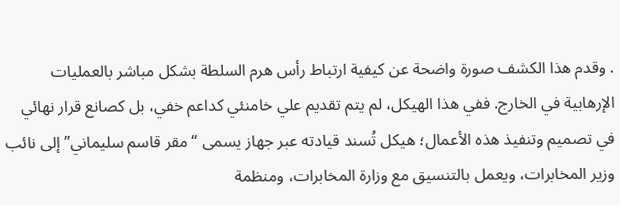. وقدم هذا الكشف صورة واضحة عن كيفية ارتباط رأس هرم السلطة بشكل مباشر بالعمليات الإرهابية في الخارج. ففي هذا الهيكل، لم يتم تقديم علي خامنئي كداعم خفي، بل كصانع قرار نهائي في تصميم وتنفيذ هذه الأعمال؛ هيكل تُسند قيادته عبر جهاز يسمى “مقر قاسم سليماني” إلى نائب وزير المخابرات، ويعمل بالتنسيق مع وزارة المخابرات، ومنظمة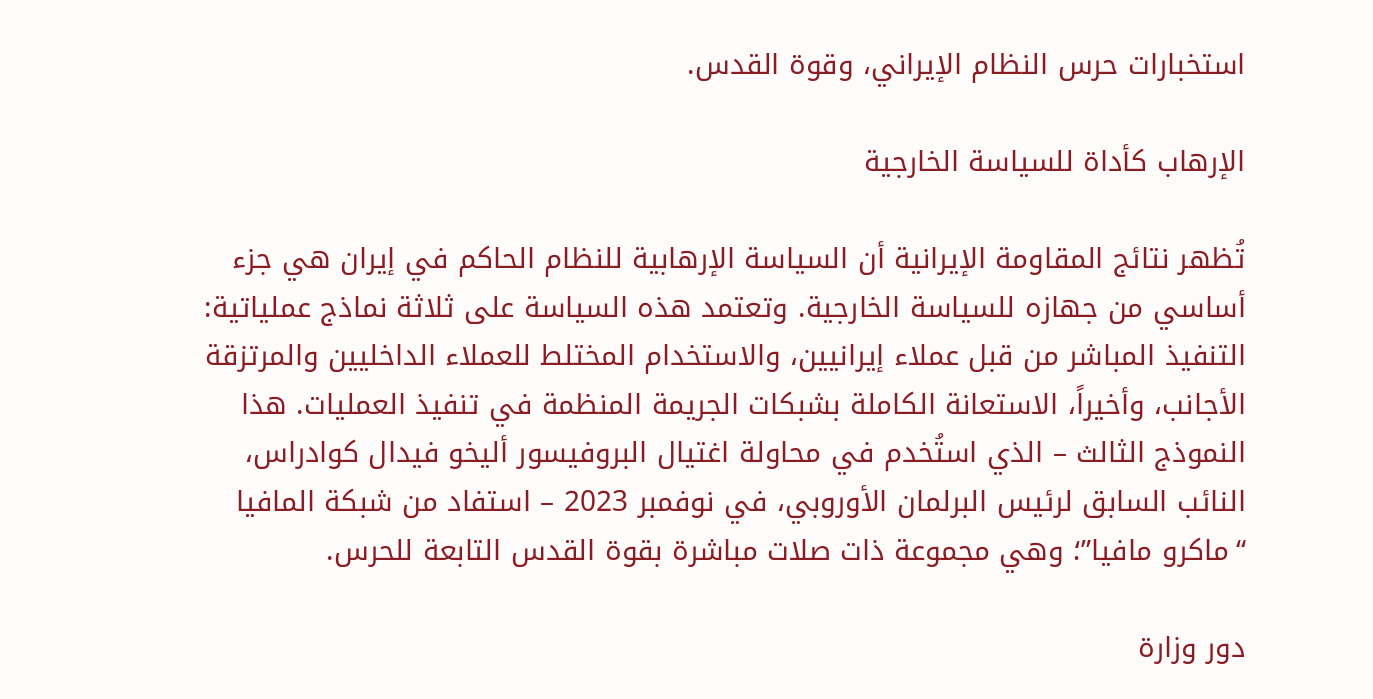استخبارات حرس النظام الإيراني، وقوة القدس.

الإرهاب كأداة للسياسة الخارجية

تُظهر نتائج المقاومة الإيرانية أن السياسة الإرهابية للنظام الحاكم في إيران هي جزء أساسي من جهازه للسياسة الخارجية. وتعتمد هذه السياسة على ثلاثة نماذج عملياتية: التنفيذ المباشر من قبل عملاء إيرانيين، والاستخدام المختلط للعملاء الداخليين والمرتزقة الأجانب، وأخيراً، الاستعانة الكاملة بشبكات الجريمة المنظمة في تنفيذ العمليات. هذا النموذج الثالث – الذي استُخدم في محاولة اغتيال البروفيسور أليخو فيدال كوادراس، النائب السابق لرئيس البرلمان الأوروبي، في نوفمبر 2023 – استفاد من شبكة المافيا “ماكرو مافيا”؛ وهي مجموعة ذات صلات مباشرة بقوة القدس التابعة للحرس.

دور وزارة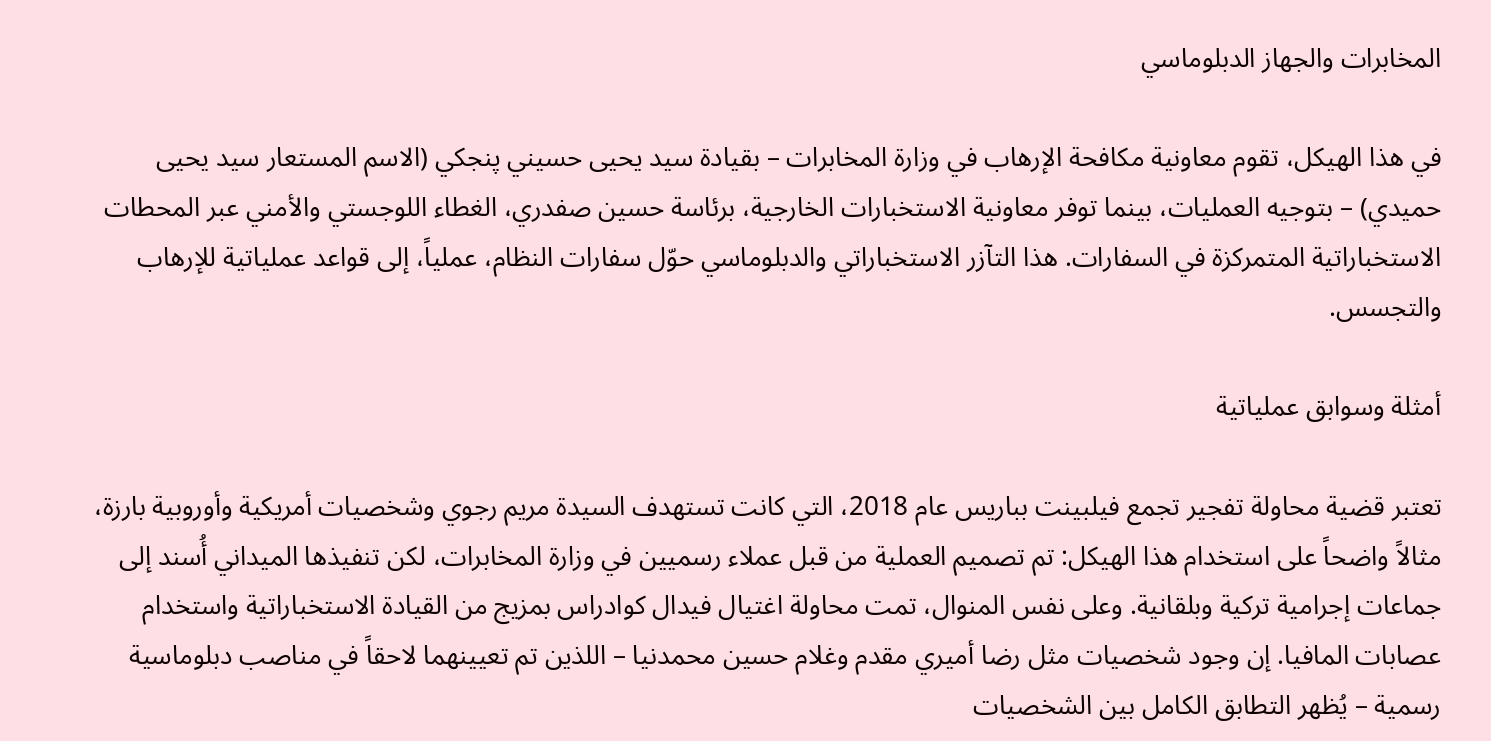المخابرات والجهاز الدبلوماسي

في هذا الهيكل، تقوم معاونية مكافحة الإرهاب في وزارة المخابرات – بقيادة سيد يحيى حسيني پنجكي (الاسم المستعار سيد يحيى حميدي) – بتوجيه العمليات، بينما توفر معاونية الاستخبارات الخارجية، برئاسة حسين صفدري، الغطاء اللوجستي والأمني عبر المحطات الاستخباراتية المتمركزة في السفارات. هذا التآزر الاستخباراتي والدبلوماسي حوّل سفارات النظام، عملياً، إلى قواعد عملياتية للإرهاب والتجسس.

أمثلة وسوابق عملياتية

تعتبر قضية محاولة تفجير تجمع فيلبينت بباريس عام 2018، التي كانت تستهدف السيدة مريم رجوي وشخصيات أمريكية وأوروبية بارزة، مثالاً واضحاً على استخدام هذا الهيكل: تم تصميم العملية من قبل عملاء رسميين في وزارة المخابرات، لكن تنفيذها الميداني أُسند إلى جماعات إجرامية تركية وبلقانية. وعلى نفس المنوال، تمت محاولة اغتيال فيدال كوادراس بمزيج من القيادة الاستخباراتية واستخدام عصابات المافيا. إن وجود شخصيات مثل رضا أميري مقدم وغلام حسين محمدنيا – اللذين تم تعيينهما لاحقاً في مناصب دبلوماسية رسمية – يُظهر التطابق الكامل بين الشخصيات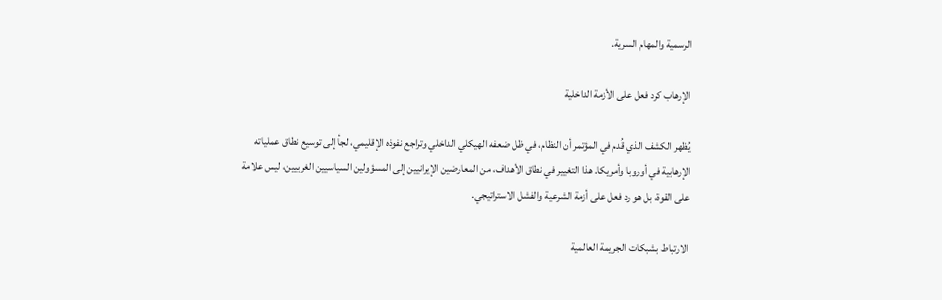الرسمية والمهام السرية.

الإرهاب كرد فعل على الأزمة الداخلية

يُظهر الكشف الذي قُدم في المؤتمر أن النظام، في ظل ضعفه الهيكلي الداخلي وتراجع نفوذه الإقليمي، لجأ إلى توسيع نطاق عملياته الإرهابية في أوروبا وأمريكا. هذا التغيير في نطاق الأهداف، من المعارضين الإيرانيين إلى المسؤولين السياسيين الغربيين، ليس علامة على القوة، بل هو رد فعل على أزمة الشرعية والفشل الاستراتيجي.

الارتباط بشبكات الجريمة العالمية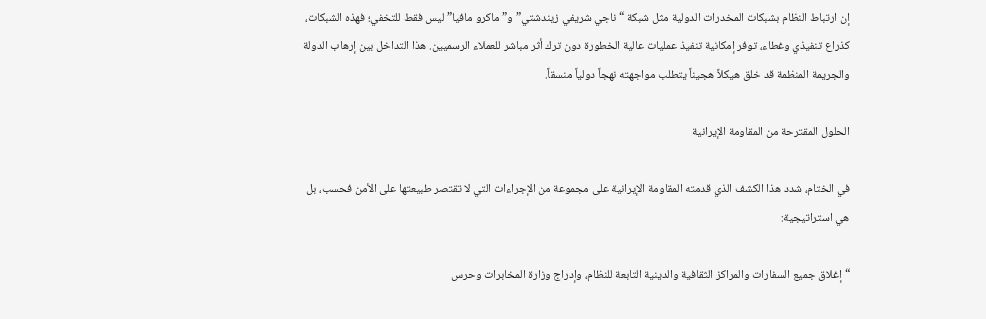إن ارتباط النظام بشبكات المخدرات الدولية مثل شبكة “ناجي شريفي زيندشتي” و”ماكرو مافيا” ليس فقط للتخفي؛ فهذه الشبكات، كذراع تنفيذي وغطاء، توفر إمكانية تنفيذ عمليات عالية الخطورة دون ترك أثر مباشر للعملاء الرسميين. هذا التداخل بين إرهاب الدولة والجريمة المنظمة قد خلق هيكلاً هجيناً يتطلب مواجهته نهجاً دولياً منسقاً.

الحلول المقترحة من المقاومة الإيرانية

في الختام، شدد هذا الكشف الذي قدمته المقاومة الإيرانية على مجموعة من الإجراءات التي لا تقتصر طبيعتها على الأمن فحسب، بل هي استراتيجية:

“إغلاق جميع السفارات والمراكز الثقافية والدينية التابعة للنظام، وإدراج وزارة المخابرات وحرس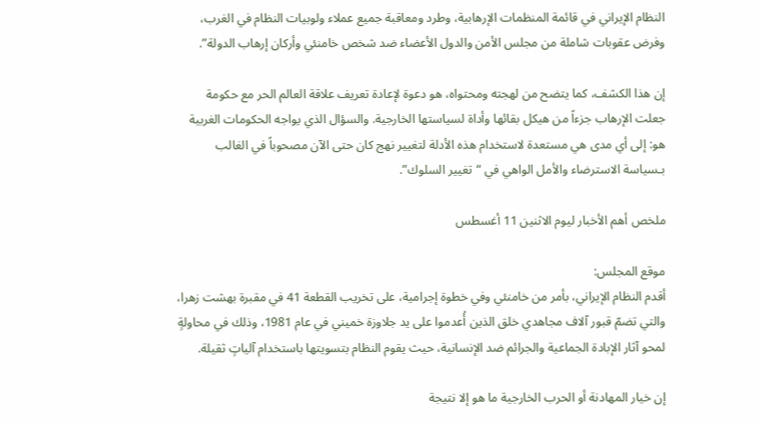النظام الإيراني في قائمة المنظمات الإرهابية، وطرد ومعاقبة جميع عملاء ولوبيات النظام في الغرب، وفرض عقوبات شاملة من مجلس الأمن والدول الأعضاء ضد شخص خامنئي وأركان إرهاب الدولة”.

إن هذا الكشف، كما يتضح من لهجته ومحتواه، هو دعوة لإعادة تعريف علاقة العالم الحر مع حكومة جعلت الإرهاب جزءاً من هيكل بقائها وأداة لسياستها الخارجية. والسؤال الذي يواجه الحكومات الغربية هو: إلى أي مدى هي مستعدة لاستخدام هذه الأدلة لتغيير نهج كان حتى الآن مصحوباً في الغالب بـسياسة الاسترضاء والأمل الواهي في “تغيير السلوك”.

ملخص أهم الأخبار لیوم الاثنين 11 أغسطس

موقع المجلس:
أقدم النظام الإيراني، بأمر من خامنئي وفي خطوة إجرامية، على تخريب القطعة 41 في مقبرة بهشت زهرا، والتي تضمّ قبور آلاف مجاهدي خلق الذين أُعدموا على يد جلاوزة خميني في عام 1981، وذلك في محاولةٍ لمحو آثار الإبادة الجماعية والجرائم ضد الإنسانية، حيث يقوم النظام بتسويتها باستخدام آلياتٍ ثقيلة.

إن خيار المهادنة أو الحرب الخارجية ما هو إلا نتيجة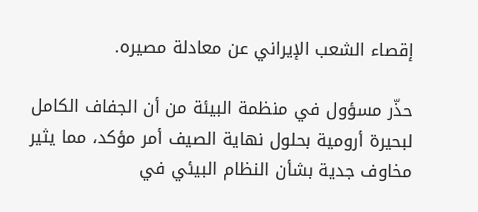إقصاء الشعب الإيراني عن معادلة مصيره.

حذّر مسؤول في منظمة البيئة من أن الجفاف الكامل لبحيرة أرومية بحلول نهاية الصيف أمر مؤكد، مما يثير مخاوف جدية بشأن النظام البيئي في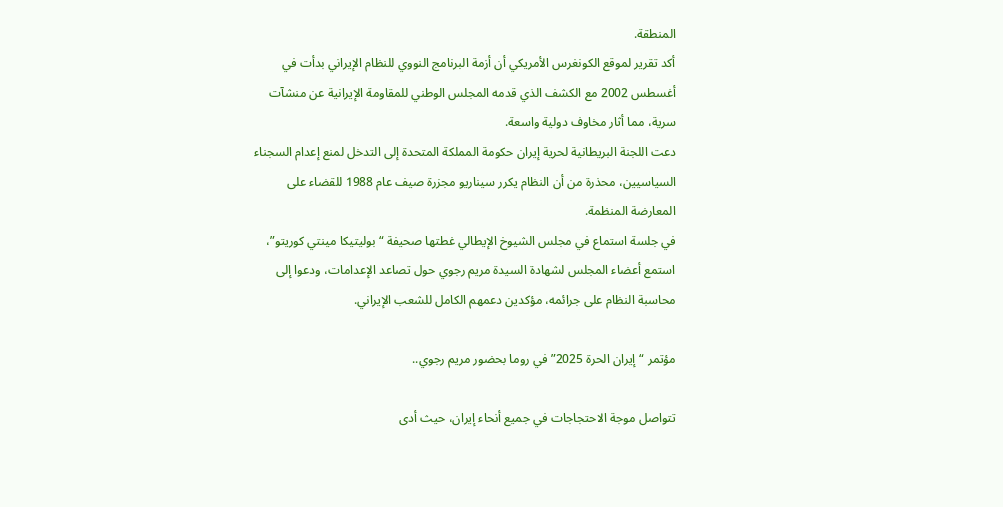المنطقة.
أكد تقرير لموقع الكونغرس الأمريكي أن أزمة البرنامج النووي للنظام الإيراني بدأت في أغسطس 2002 مع الكشف الذي قدمه المجلس الوطني للمقاومة الإيرانية عن منشآت سرية، مما أثار مخاوف دولية واسعة.
دعت اللجنة البريطانية لحرية إيران حكومة المملكة المتحدة إلى التدخل لمنع إعدام السجناء السياسيين، محذرة من أن النظام يكرر سيناريو مجزرة صیف عام 1988 للقضاء على المعارضة المنظمة.
في جلسة استماع في مجلس الشيوخ الإيطالي غطتها صحيفة “بوليتيكا مينتي كوريتو”، استمع أعضاء المجلس لشهادة السيدة مريم رجوي حول تصاعد الإعدامات، ودعوا إلى محاسبة النظام على جرائمه، مؤكدين دعمهم الكامل للشعب الإيراني.

مؤتمر “إيران الحرة 2025” في روما بحضور مريم رجوي..

تتواصل موجة الاحتجاجات في جميع أنحاء إيران، حيث أدى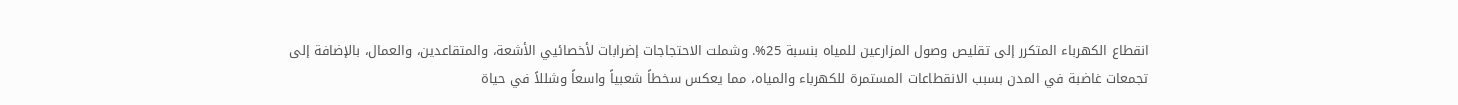انقطاع الكهرباء المتكرر إلى تقليص وصول المزارعين للمياه بنسبة 25%. وشملت الاحتجاجات إضرابات لأخصائيي الأشعة، والمتقاعدين، والعمال، بالإضافة إلى تجمعات غاضبة في المدن بسبب الانقطاعات المستمرة للكهرباء والمياه، مما يعكس سخطاً شعبياً واسعاً وشللاً في حياة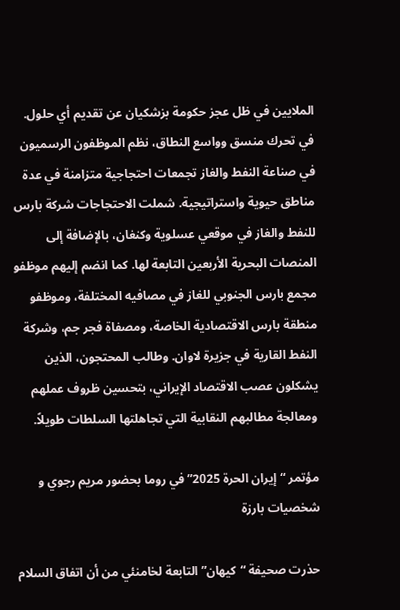الملايين في ظل عجز حكومة بزشكيان عن تقديم أي حلول.
في تحرك منسق وواسع النطاق، نظم الموظفون الرسميون في صناعة النفط والغاز تجمعات احتجاجية متزامنة في عدة مناطق حيوية واستراتيجية. شملت الاحتجاجات شركة بارس للنفط والغاز في موقعي عسلوية وكنغان، بالإضافة إلى المنصات البحرية الأربعين التابعة لها. كما انضم إليهم موظفو مجمع بارس الجنوبي للغاز في مصافيه المختلفة، وموظفو منطقة بارس الاقتصادية الخاصة، ومصفاة فجر جم، وشركة النفط القارية في جزيرة لاوان. وطالب المحتجون، الذين يشكلون عصب الاقتصاد الإيراني، بتحسين ظروف عملهم ومعالجة مطالبهم النقابية التي تجاهلتها السلطات طويلاً.

مؤتمر “إيران الحرة 2025” في روما بحضور مريم رجوي و شخصيات بارزة

حذرت صحيفة “كيهان” التابعة لخامنئي من أن اتفاق السلام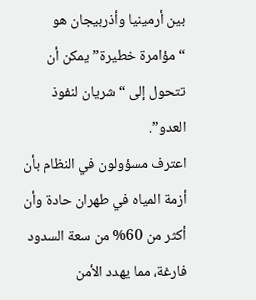بين أرمينيا وأذربيجان هو “مؤامرة خطيرة” يمكن أن تتحول إلى “شريان لنفوذ العدو”.
اعترف مسؤولون في النظام بأن أزمة المياه في طهران حادة وأن أكثر من 60% من سعة السدود فارغة، مما يهدد الأمن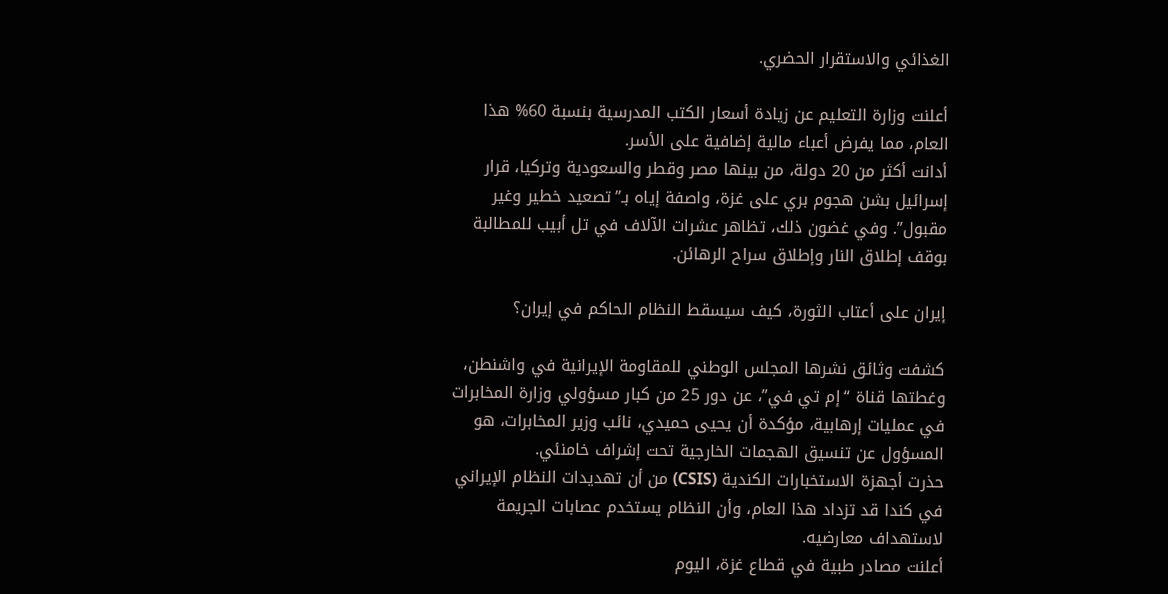الغذائي والاستقرار الحضري.

أعلنت وزارة التعليم عن زيادة أسعار الكتب المدرسية بنسبة 60% هذا العام، مما يفرض أعباء مالية إضافية على الأسر.
أدانت أكثر من 20 دولة، من بينها مصر وقطر والسعودية وتركيا، قرار إسرائيل بشن هجوم بري على غزة، واصفة إياه بـ”تصعيد خطير وغير مقبول”. وفي غضون ذلك، تظاهر عشرات الآلاف في تل أبيب للمطالبة بوقف إطلاق النار وإطلاق سراح الرهائن.

إيران على أعتاب الثورة، كيف سيسقط النظام الحاكم في إيران؟

كشفت وثائق نشرها المجلس الوطني للمقاومة الإيرانية في واشنطن، وغطتها قناة “إم تي في”، عن دور 25 من كبار مسؤولي وزارة المخابرات في عمليات إرهابية، مؤكدة أن يحيى حميدي، نائب وزير المخابرات، هو المسؤول عن تنسيق الهجمات الخارجية تحت إشراف خامنئي.
حذرت أجهزة الاستخبارات الكندية (CSIS) من أن تهديدات النظام الإيراني في كندا قد تزداد هذا العام، وأن النظام يستخدم عصابات الجريمة لاستهداف معارضيه.
أعلنت مصادر طبية في قطاع غزة، اليوم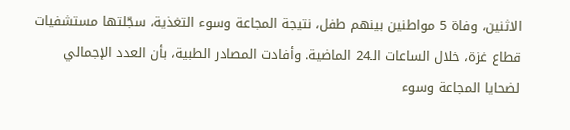الاثنين، وفاة 5 مواطنين بينهم طفل، نتيجة المجاعة وسوء التغذية، سجّلتها مستشفيات قطاع غزة، خلال الساعات الـ24 الماضية. وأفادت المصادر الطبية، بأن العدد الإجمالي لضحايا المجاعة وسوء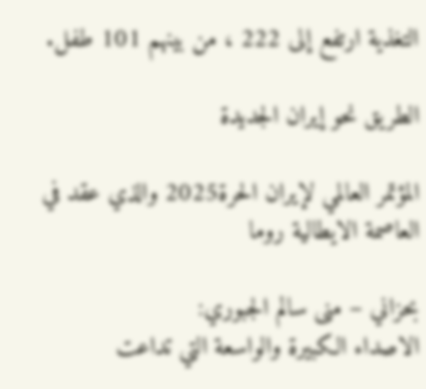التغذية ارتفع إلى 222 ، من بينهم 101 طفل.

الطريق نحو إيران الجديدة

المؤتمر العالمي لإيران الحرة2025 والذي عقد في العاصمة الايطالية روما

بحزاني – منى سالم الجبوري:
الاصداء الکبيرة والواسعة التي تداعت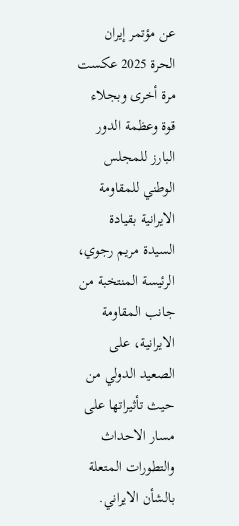عن مؤتمر إيران الحرة 2025 عکست مرة أخرى وبجلاء قوة وعظمة الدور البارز للمجلس الوطني للمقاومة الايرانية بقيادة السيدة مريم رجوي، الرئيسة المنتخبة من جانب المقاومة الايرانية، على الصعيد الدولي من حيث تأثيراتها على مسار الاحداث والتطورات المتعلة بالشأن الايراني.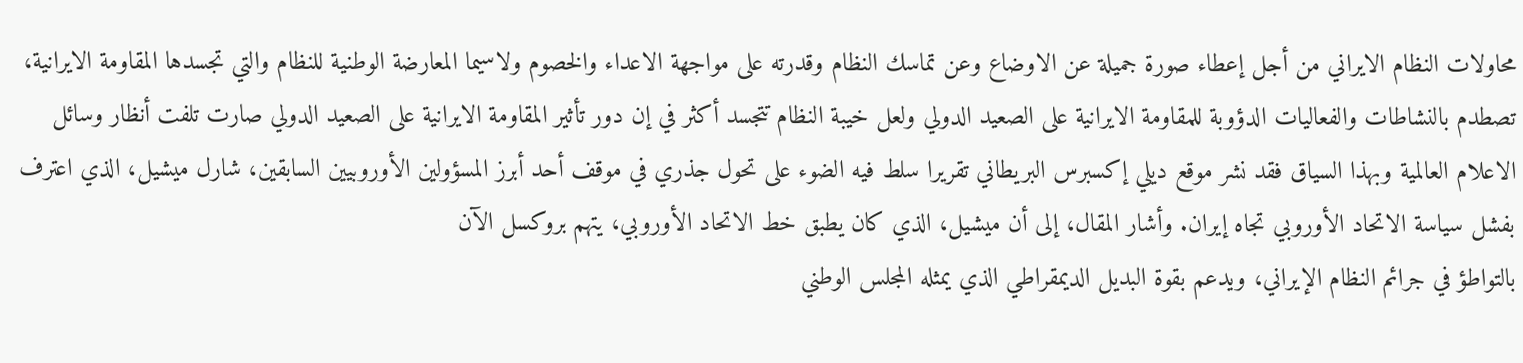محاولات النظام الايراني من أجل إعطاء صورة جميلة عن الاوضاع وعن تماسك النظام وقدرته على مواجهة الاعداء والخصوم ولاسيما المعارضة الوطنية للنظام والتي تجسدها المقاومة الايرانية، تصطدم بالنشاطات والفعاليات الدؤوبة للمقاومة الايرانية على الصعيد الدولي ولعل خيبة النظام تتجسد أکثر في إن دور تأثير المقاومة الايرانية على الصعيد الدولي صارت تلفت أنظار وسائل الاعلام العالمية وبهذا السياق فقد نشر موقع ديلي إكسبرس البريطاني تقريرا سلط فيه الضوء على تحول جذري في موقف أحد أبرز المسؤولين الأوروبيين السابقين، شارل ميشيل، الذي اعترف بفشل سياسة الاتحاد الأوروبي تجاه إيران. وأشار المقال، إلى أن ميشيل، الذي كان يطبق خط الاتحاد الأوروبي، يتهم بروكسل الآن
بالتواطؤ في جرائم النظام الإيراني، ويدعم بقوة البديل الديمقراطي الذي يمثله المجلس الوطني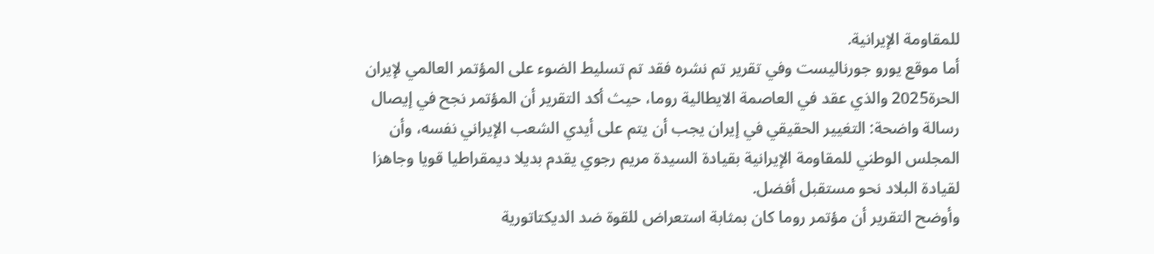للمقاومة الإيرانية.
أما موقع يورو جورنالیست وفي تقرير تم نشره فقد تم تسليط الضوء على المؤتمر العالمي لإيران الحرة2025 والذي عقد في العاصمة الايطالية روما، حيث أكد التقرير أن المؤتمر نجح في إيصال رسالة واضحة: التغيير الحقيقي في إيران يجب أن يتم على أيدي الشعب الإيراني نفسه، وأن المجلس الوطني للمقاومة الإيرانية بقيادة السيدة مريم رجوي يقدم بديلا ديمقراطيا قويا وجاهزا لقيادة البلاد نحو مستقبل أفضل.
وأوضح التقرير أن مؤتمر روما كان بمثابة استعراض للقوة ضد الديكتاتورية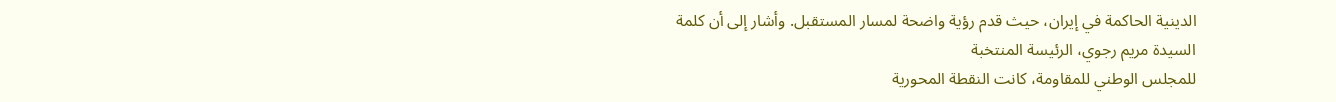الدينية الحاكمة في إيران، حيث قدم رؤية واضحة لمسار المستقبل. وأشار إلى أن كلمة السيدة مريم رجوي، الرئيسة المنتخبة
للمجلس الوطني للمقاومة، كانت النقطة المحورية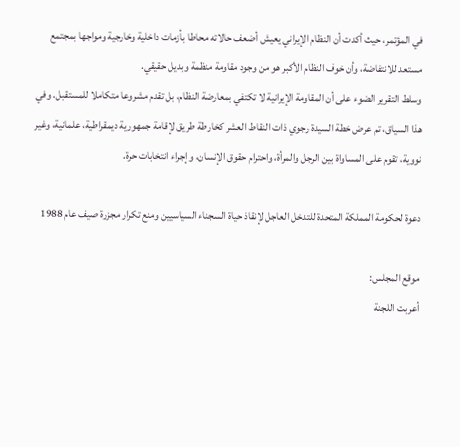في المؤتمر، حيث أكدت أن النظام الإيراني يعيش أضعف حالاته محاطا بأزمات داخلية وخارجية ومواجها بمجتمع مستعد للانتفاضة، وأن خوف النظام الأكبر هو من وجود مقاومة منظمة وبديل حقيقي.
وسلط التقرير الضوء على أن المقاومة الإيرانية لا تكتفي بمعارضة النظام، بل تقدم مشروعا متكاملا للمستقبل. وفي هذا السياق، تم عرض خطة السيدة رجوي ذات النقاط العشر كخارطة طريق لإقامة جمهورية ديمقراطية، علمانية، وغير نووية، تقوم على المساواة بين الرجل والمرأة، واحترام حقوق الإنسان، وإجراء انتخابات حرة.

دعوة لحكومة المملكة المتحدة للتدخل العاجل لإنقاذ حياة السجناء السياسيين ومنع تکرار مجزرة صیف عام 1988

موقع المجلس:
أعربت اللجنة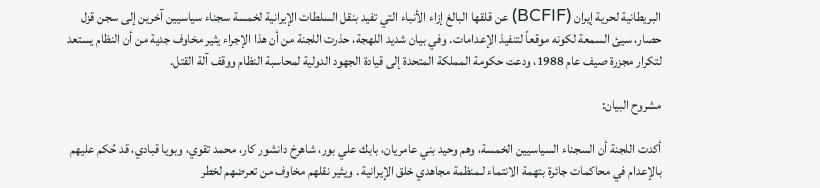البريطانية لحرية إيران (BCFIF) عن قلقها البالغ إزاء الأنباء التي تفيد بنقل السلطات الإيرانية لخمسة سجناء سياسيين آخرين إلى سجن قزل حصار، سيئ السمعة لكونه موقعاً لتنفيذ الإعدامات. وفي بيان شديد اللهجة، حذرت اللجنة من أن هذا الإجراء يثير مخاوف جدية من أن النظام يستعد لتكرار مجزرة صیف عام 1988، ودعت حكومة المملكة المتحدة إلى قيادة الجهود الدولية لمحاسبة النظام ووقف آلة القتل.

مشروح البيان:

أكدت اللجنة أن السجناء السياسيين الخمسة، وهم وحيد بني عامريان، بابك علي بور، شاهرخ دانشور كار، محمد تقوي، وبويا قبادي، قد حُكم عليهم بالإعدام في محاكمات جائرة بتهمة الانتماء لـمنظمة مجاهدي خلق الإيرانية . ويثير نقلهم مخاوف من تعرضهم لخطر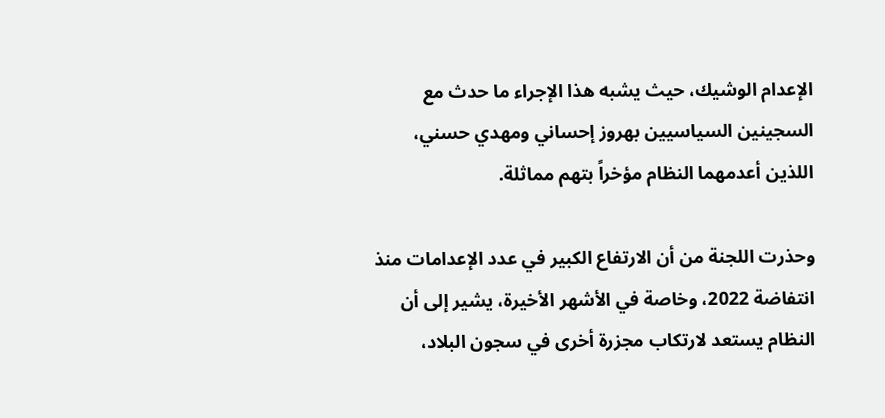الإعدام الوشيك، حيث يشبه هذا الإجراء ما حدث مع السجينين السياسيين بهروز إحساني ومهدي حسني، اللذين أعدمهما النظام مؤخراً بتهم مماثلة.

وحذرت اللجنة من أن الارتفاع الكبير في عدد الإعدامات منذ انتفاضة 2022، وخاصة في الأشهر الأخيرة، يشير إلى أن النظام يستعد لارتكاب مجزرة أخرى في سجون البلاد،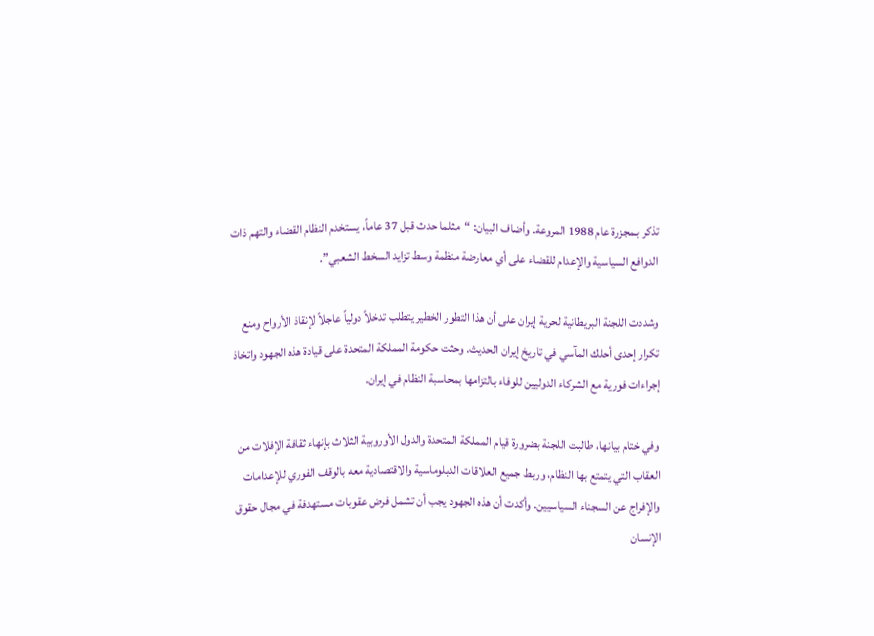تذكر بـمجزرة عام 1988 المروعة. وأضاف البيان: “مثلما حدث قبل 37 عاماً، يستخدم النظام القضاء والتهم ذات الدوافع السياسية والإعدام للقضاء على أي معارضة منظمة وسط تزايد السخط الشعبي”.

وشددت اللجنة البريطانية لحرية إيران على أن هذا التطور الخطير يتطلب تدخلاً دولياً عاجلاً لإنقاذ الأرواح ومنع تكرار إحدى أحلك المآسي في تاريخ إيران الحديث. وحثت حكومة المملكة المتحدة على قيادة هذه الجهود واتخاذ إجراءات فورية مع الشركاء الدوليين للوفاء بالتزامها بمحاسبة النظام في إيران.

وفي ختام بيانها، طالبت اللجنة بضرورة قيام المملكة المتحدة والدول الأوروبية الثلاث بإنهاء ثقافة الإفلات من العقاب التي يتمتع بها النظام، وربط جميع العلاقات الدبلوماسية والاقتصادية معه بالوقف الفوري للإعدامات والإفراج عن السجناء السياسيين. وأكدت أن هذه الجهود يجب أن تشمل فرض عقوبات مستهدفة في مجال حقوق الإنسان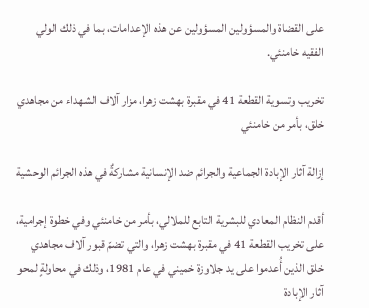على القضاة والمسؤولين المسؤولين عن هذه الإعدامات، بما في ذلك الولي الفقيه خامنئي.

تخريب وتسوية القطعة 41 في مقبرة بهشت زهرا، مزار آلاف الشهداء من مجاهدي خلق، بأمر من خامنئي

إزالة آثار الإبادة الجماعية والجرائم ضد الإنسانية مشاركةٌ في هذه الجرائم الوحشية

أقدم النظام المعادي للبشرية التابع للملالي، بأمر من خامنئي وفي خطوة إجرامية، على تخريب القطعة 41 في مقبرة بهشت زهرا، والتي تضمّ قبور آلاف مجاهدي خلق الذين أُعدموا على يد جلاوزة خميني في عام 1981، وذلك في محاولةٍ لمحو آثار الإبادة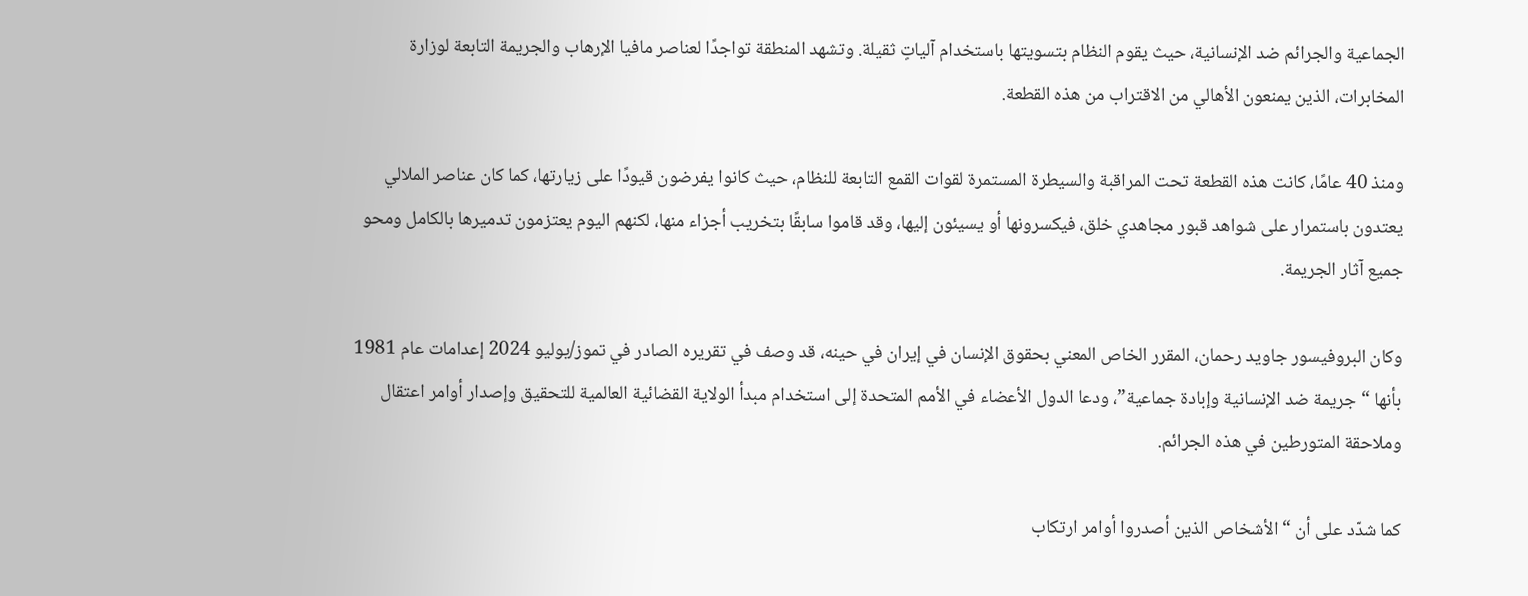الجماعية والجرائم ضد الإنسانية، حيث يقوم النظام بتسويتها باستخدام آلياتٍ ثقيلة. وتشهد المنطقة تواجدًا لعناصر مافيا الإرهاب والجريمة التابعة لوزارة المخابرات، الذين يمنعون الأهالي من الاقتراب من هذه القطعة.

ومنذ 40 عامًا، كانت هذه القطعة تحت المراقبة والسيطرة المستمرة لقوات القمع التابعة للنظام، حيث كانوا يفرضون قيودًا على زيارتها، كما كان عناصر الملالي يعتدون باستمرار على شواهد قبور مجاهدي خلق، فيكسرونها أو يسيئون إليها، وقد قاموا سابقًا بتخريب أجزاء منها، لكنهم اليوم يعتزمون تدميرها بالكامل ومحو جميع آثار الجريمة.

وكان البروفيسور جاويد رحمان، المقرر الخاص المعني بحقوق الإنسان في إيران في حينه، قد وصف في تقريره الصادر في تموز/يوليو 2024 إعدامات عام 1981 بأنها “جريمة ضد الإنسانية وإبادة جماعية”، ودعا الدول الأعضاء في الأمم المتحدة إلى استخدام مبدأ الولاية القضائية العالمية للتحقيق وإصدار أوامر اعتقال وملاحقة المتورطين في هذه الجرائم.

كما شدّد على أن “الأشخاص الذين أصدروا أوامر ارتكاب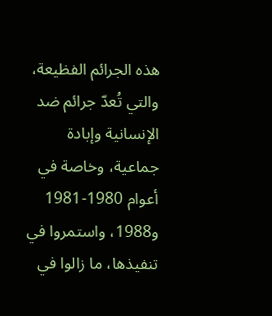هذه الجرائم الفظيعة، والتي تُعدّ جرائم ضد الإنسانية وإبادة جماعية، وخاصة في أعوام 1980-1981 و1988، واستمروا في تنفيذها، ما زالوا في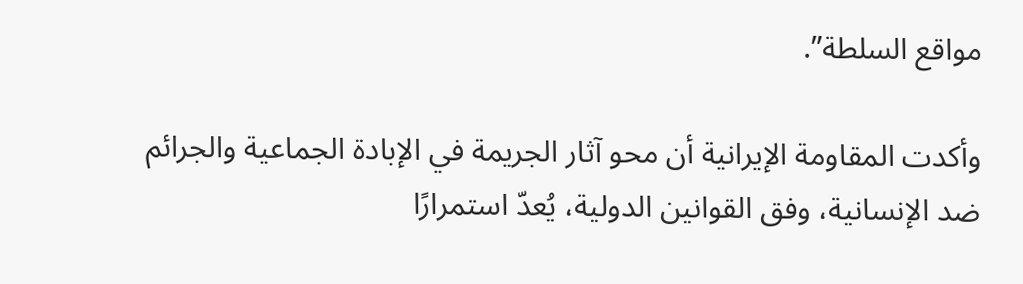مواقع السلطة”.

وأكدت المقاومة الإيرانية أن محو آثار الجريمة في الإبادة الجماعية والجرائم ضد الإنسانية، وفق القوانين الدولية، يُعدّ استمرارًا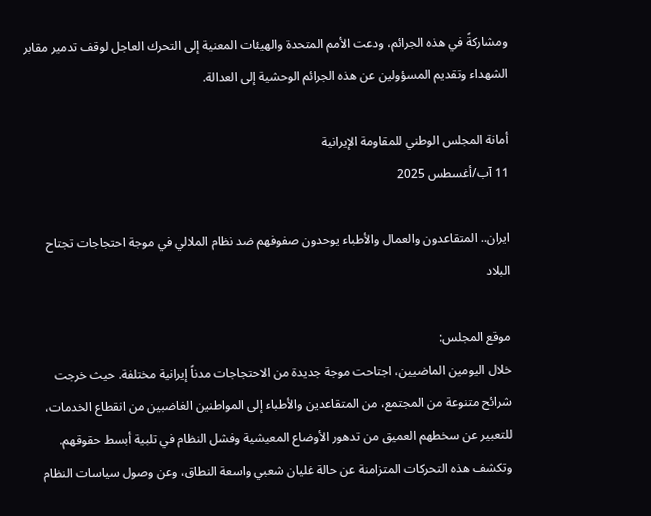ومشاركةً في هذه الجرائم، ودعت الأمم المتحدة والهيئات المعنية إلى التحرك العاجل لوقف تدمير مقابر الشهداء وتقديم المسؤولين عن هذه الجرائم الوحشية إلى العدالة.

أمانة المجلس الوطني للمقاومة الإيرانية
11 آب/أغسطس 2025

ایران.. المتقاعدون والعمال والأطباء يوحدون صفوفهم ضد نظام الملالي في موجة احتجاجات تجتاح البلاد

موقع المجلس:
خلال اليومين الماضيين، اجتاحت موجة جديدة من الاحتجاجات مدناً إيرانية مختلفة. حيث خرجت شرائح متنوعة من المجتمع، من المتقاعدين والأطباء إلى المواطنين الغاضبين من انقطاع الخدمات، للتعبير عن سخطهم العميق من تدهور الأوضاع المعيشية وفشل النظام في تلبية أبسط حقوقهم. وتكشف هذه التحركات المتزامنة عن حالة غليان شعبي واسعة النطاق، وعن وصول سياسات النظام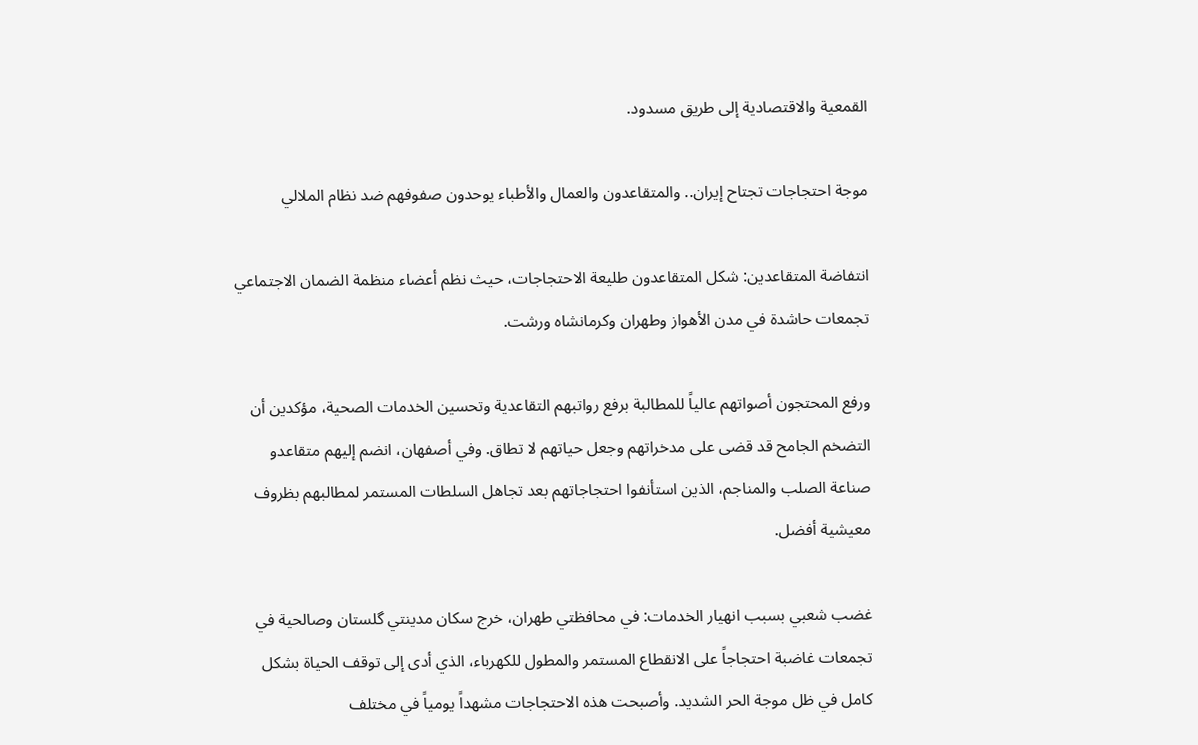القمعية والاقتصادية إلى طريق مسدود.

موجة احتجاجات تجتاح إيران.. والمتقاعدون والعمال والأطباء يوحدون صفوفهم ضد نظام الملالي

انتفاضة المتقاعدين: شكل المتقاعدون طليعة الاحتجاجات، حيث نظم أعضاء منظمة الضمان الاجتماعي تجمعات حاشدة في مدن الأهواز وطهران وكرمانشاه ورشت.

ورفع المحتجون أصواتهم عالياً للمطالبة برفع رواتبهم التقاعدية وتحسين الخدمات الصحية، مؤكدين أن التضخم الجامح قد قضى على مدخراتهم وجعل حياتهم لا تطاق. وفي أصفهان، انضم إليهم متقاعدو صناعة الصلب والمناجم، الذين استأنفوا احتجاجاتهم بعد تجاهل السلطات المستمر لمطالبهم بظروف معيشية أفضل.

غضب شعبي بسبب انهيار الخدمات: في محافظتي طهران، خرج سكان مدينتي گلستان وصالحية في تجمعات غاضبة احتجاجاً على الانقطاع المستمر والمطول للكهرباء، الذي أدى إلى توقف الحياة بشكل كامل في ظل موجة الحر الشديد. وأصبحت هذه الاحتجاجات مشهداً يومياً في مختلف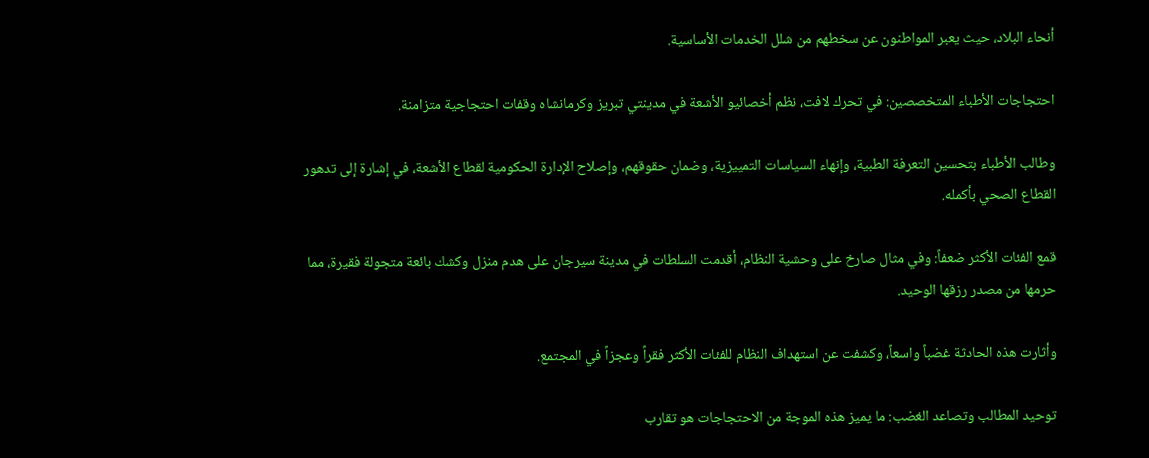أنحاء البلاد، حيث يعبر المواطنون عن سخطهم من شلل الخدمات الأساسية.

احتجاجات الأطباء المتخصصين: في تحرك لافت، نظم أخصائيو الأشعة في مدينتي تبريز وكرمانشاه وقفات احتجاجية متزامنة.

وطالب الأطباء بتحسين التعرفة الطبية، وإنهاء السياسات التمييزية، وضمان حقوقهم، وإصلاح الإدارة الحكومية لقطاع الأشعة، في إشارة إلى تدهور القطاع الصحي بأكمله.

قمع الفئات الأكثر ضعفاً: وفي مثال صارخ على وحشية النظام، أقدمت السلطات في مدينة سيرجان على هدم منزل وكشك بائعة متجولة فقيرة، مما حرمها من مصدر رزقها الوحيد.

وأثارت هذه الحادثة غضباً واسعاً، وكشفت عن استهداف النظام للفئات الأكثر فقراً وعجزاً في المجتمع.

توحيد المطالب وتصاعد الغضب: ما يميز هذه الموجة من الاحتجاجات هو تقارب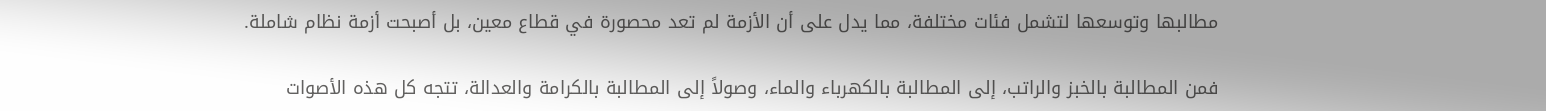مطالبها وتوسعها لتشمل فئات مختلفة، مما يدل على أن الأزمة لم تعد محصورة في قطاع معين، بل أصبحت أزمة نظام شاملة.

فمن المطالبة بالخبز والراتب، إلى المطالبة بالكهرباء والماء، وصولاً إلى المطالبة بالكرامة والعدالة، تتجه كل هذه الأصوات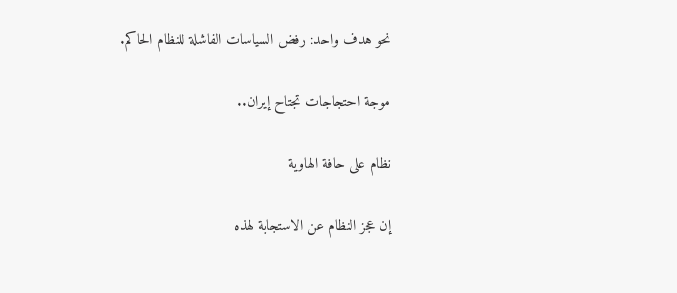نحو هدف واحد: رفض السياسات الفاشلة للنظام الحاكم.

موجة احتجاجات تجتاح إيران..

نظام على حافة الهاوية

إن عجز النظام عن الاستجابة لهذه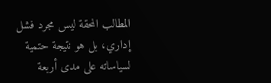المطالب المحقة ليس مجرد فشل إداري، بل هو نتيجة حتمية لسياساته على مدى أربعة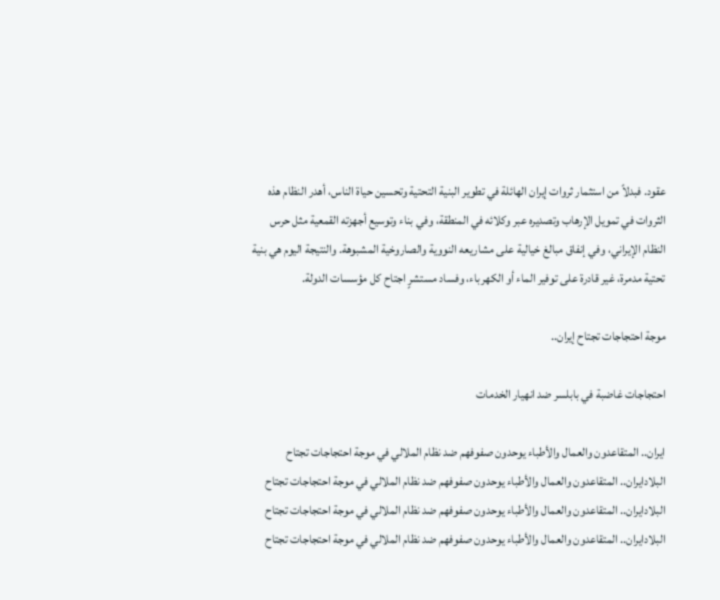عقود. فبدلاً من استثمار ثروات إيران الهائلة في تطوير البنية التحتية وتحسين حياة الناس، أهدر النظام هذه الثروات في تمويل الإرهاب وتصديره عبر وكلائه في المنطقة، وفي بناء وتوسيع أجهزته القمعية مثل حرس النظام الإيراني، وفي إنفاق مبالغ خيالية على مشاريعه النووية والصاروخية المشبوهة. والنتيجة اليوم هي بنية تحتية مدمرة، غير قادرة على توفير الماء أو الكهرباء، وفساد مستشرٍ اجتاح كل مؤسسات الدولة.

موجة احتجاجات تجتاح إيران..

احتجاجات غاضبة في بابلسر ضد انهيار الخدمات

ایران.. المتقاعدون والعمال والأطباء يوحدون صفوفهم ضد نظام الملالي في موجة احتجاجات تجتاح البلادایران.. المتقاعدون والعمال والأطباء يوحدون صفوفهم ضد نظام الملالي في موجة احتجاجات تجتاح البلادایران.. المتقاعدون والعمال والأطباء يوحدون صفوفهم ضد نظام الملالي في موجة احتجاجات تجتاح البلادایران.. المتقاعدون والعمال والأطباء يوحدون صفوفهم ضد نظام الملالي في موجة احتجاجات تجتاح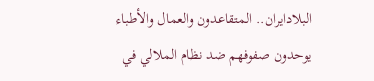البلادایران.. المتقاعدون والعمال والأطباء يوحدون صفوفهم ضد نظام الملالي في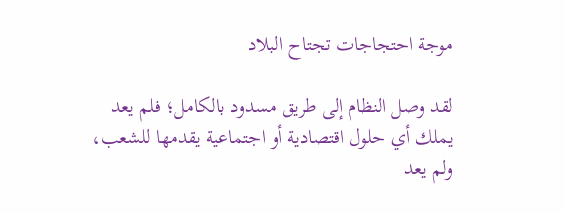موجة احتجاجات تجتاح البلاد

لقد وصل النظام إلى طريق مسدود بالكامل؛ فلم يعد يملك أي حلول اقتصادية أو اجتماعية يقدمها للشعب، ولم يعد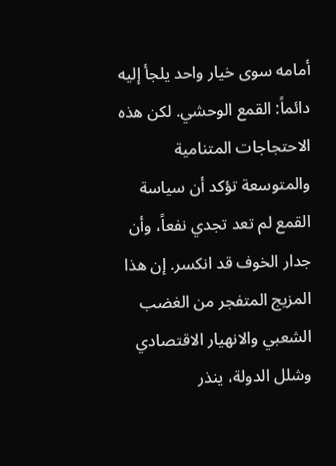أمامه سوى خيار واحد يلجأ إليه دائماً: القمع الوحشي. لكن هذه الاحتجاجات المتنامية والمتوسعة تؤكد أن سياسة القمع لم تعد تجدي نفعاً، وأن جدار الخوف قد انكسر. إن هذا المزيج المتفجر من الغضب الشعبي والانهيار الاقتصادي وشلل الدولة، ينذر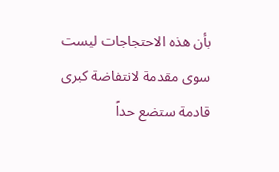بأن هذه الاحتجاجات ليست سوى مقدمة لانتفاضة كبرى قادمة ستضع حداً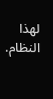لهذا النظام.